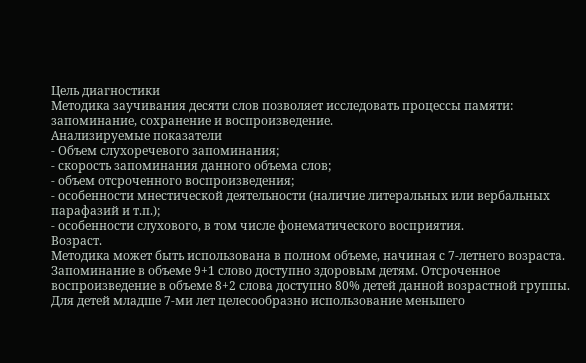Цель диагностики
Методика заучивания десяти слов позволяет исследовать процессы памяти: запоминание, сохранение и воспроизведение.
Анализируемые показатели
- Объем слухоречевого запоминания;
- скорость запоминания данного объема слов;
- объем отсроченного воспроизведения;
- особенности мнестической деятельности (наличие литеральных или вербальных парафазий и т.п.);
- особенности слухового, в том числе фонематического восприятия.
Возраст.
Методика может быть использована в полном объеме, начиная с 7-летнего возраста. Запоминание в объеме 9+1 слово доступно здоровым детям. Отсроченное воспроизведение в объеме 8+2 слова доступно 80% детей данной возрастной группы.
Для детей младше 7-ми лет целесообразно использование меньшего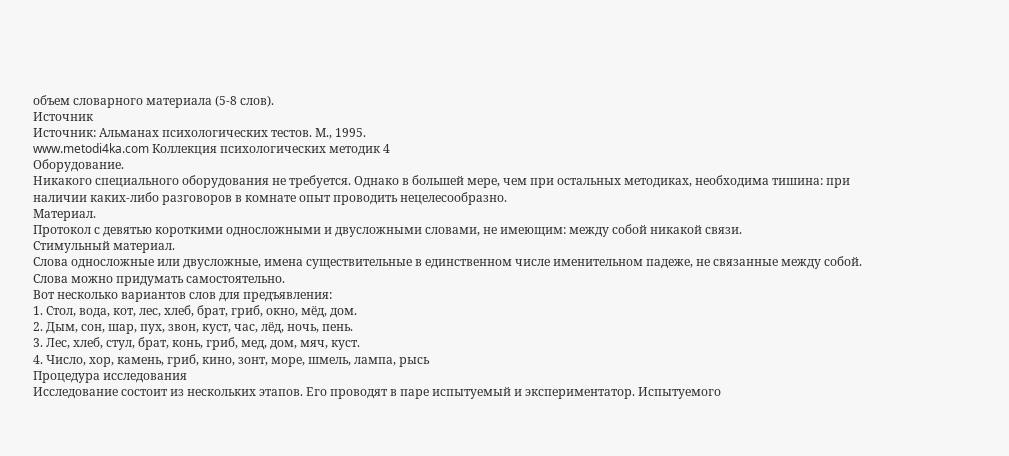объем словарного материала (5-8 слов).
Источник
Источник: Альманах психологических тестов. М., 1995.
www.metodi4ka.com Коллекция психологических методик 4
Оборудование.
Никакого специального оборудования не требуется. Однако в большей мере, чем при остальных методиках, необходима тишина: при наличии каких-либо разговоров в комнате опыт проводить нецелесообразно.
Материал.
Протокол с девятью короткими односложными и двусложными словами, не имеющим: между собой никакой связи.
Стимульный материал.
Слова односложные или двусложные, имена существительные в единственном числе именительном падеже, не связанные между собой. Слова можно придумать самостоятельно.
Вот несколько вариантов слов для предъявления:
1. Стол, вода, кот, лес, хлеб, брат, гриб, окно, мёд, дом.
2. Дым, сон, шар, пух, звон, куст, час, лёд, ночь, пень.
3. Лес, хлеб, стул, брат, конь, гриб, мед, дом, мяч, куст.
4. Число, хор, камень, гриб, кино, зонт, море, шмель, лампа, рысь
Процедура исследования
Исследование состоит из нескольких этапов. Его проводят в паре испытуемый и экспериментатор. Испытуемого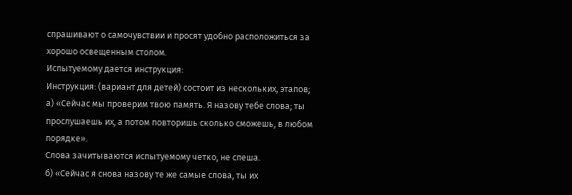спрашивают о самочувствии и просят удобно расположиться за хорошо освещенным столом.
Испытуемому дается инструкция:
Инструкция: (вариант для детей) состоит из нескольких, этапов;
а) «Сейчас мы проверим твою память. Я назову тебе слова; ты прослушаешь их, а потом повторишь сколько сможешь, в любом порядке».
Слова зачитываются испытуемому четко, не спеша.
б) «Сейчас я снова назову те же самые слова, ты их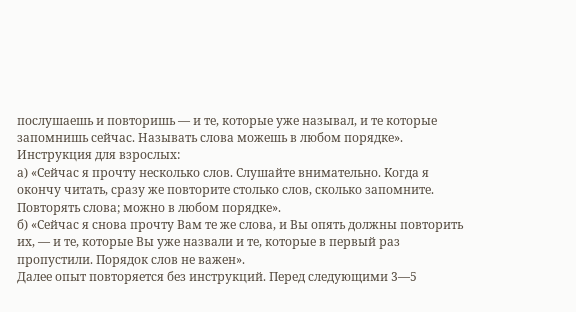послушаешь и повторишь — и те, которые уже называл, и те которые запомнишь сейчас. Называть слова можешь в любом порядке».
Инструкция для взрослых:
а) «Сейчас я прочту несколько слов. Слушайте внимательно. Когда я окончу читать, сразу же повторите столько слов, сколько запомните. Повторять слова; можно в любом порядке».
б) «Сейчас я снова прочту Вам те же слова, и Вы опять должны повторить их, — и те, которые Вы уже назвали и те, которые в первый раз пропустили. Порядок слов не важен».
Далее опыт повторяется без инструкций. Перед следующими 3—5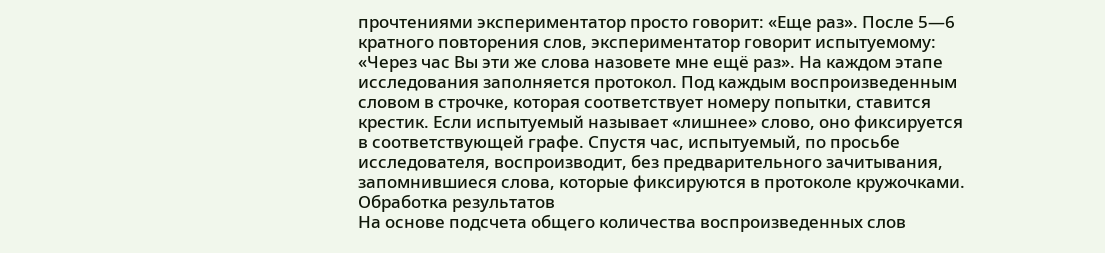прочтениями экспериментатор просто говорит: «Еще раз». После 5—6 кратного повторения слов, экспериментатор говорит испытуемому: «Через час Вы эти же слова назовете мне ещё раз». На каждом этапе исследования заполняется протокол. Под каждым воспроизведенным словом в строчке, которая соответствует номеру попытки, ставится крестик. Если испытуемый называет «лишнее» слово, оно фиксируется в соответствующей графе. Спустя час, испытуемый, по просьбе исследователя, воспроизводит, без предварительного зачитывания, запомнившиеся слова, которые фиксируются в протоколе кружочками.
Обработка результатов
На основе подсчета общего количества воспроизведенных слов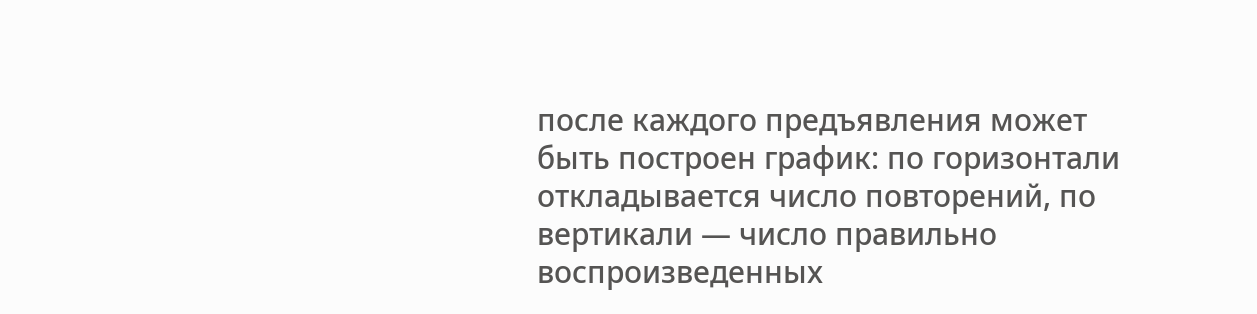после каждого предъявления может быть построен график: по горизонтали откладывается число повторений, по вертикали — число правильно воспроизведенных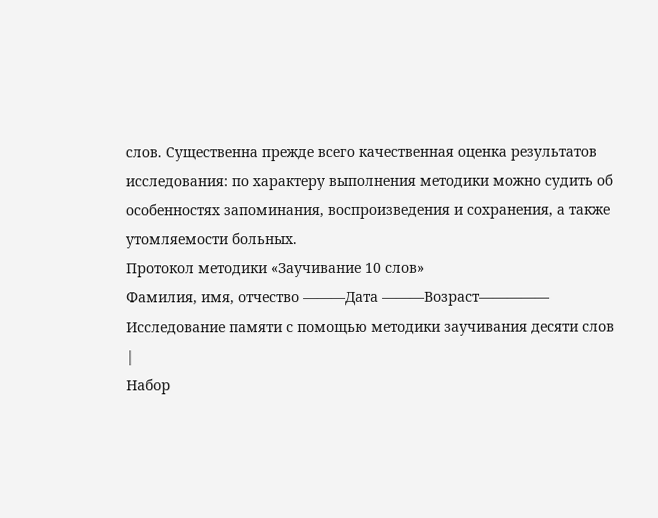слов. Существенна прежде всего качественная оценка результатов исследования: по характеру выполнения методики можно судить об особенностях запоминания, воспроизведения и сохранения, а также утомляемости больных.
Протокол методики «Заучивание 10 слов»
Фамилия, имя, отчество ———Дата ———Возраст—————
Исследование памяти с помощью методики заучивания десяти слов
|
Набор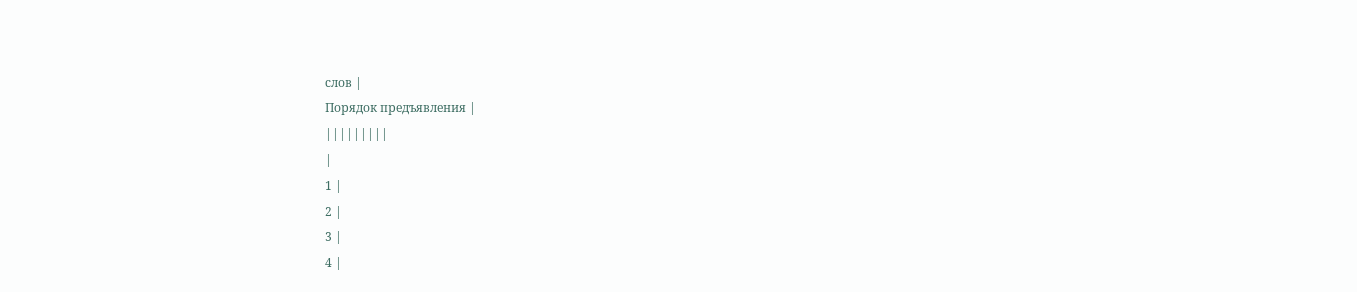слов |
Порядок предъявления |
|||||||||
|
1 |
2 |
3 |
4 |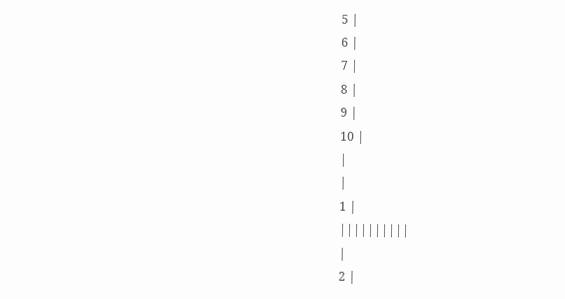5 |
6 |
7 |
8 |
9 |
10 |
|
|
1 |
||||||||||
|
2 |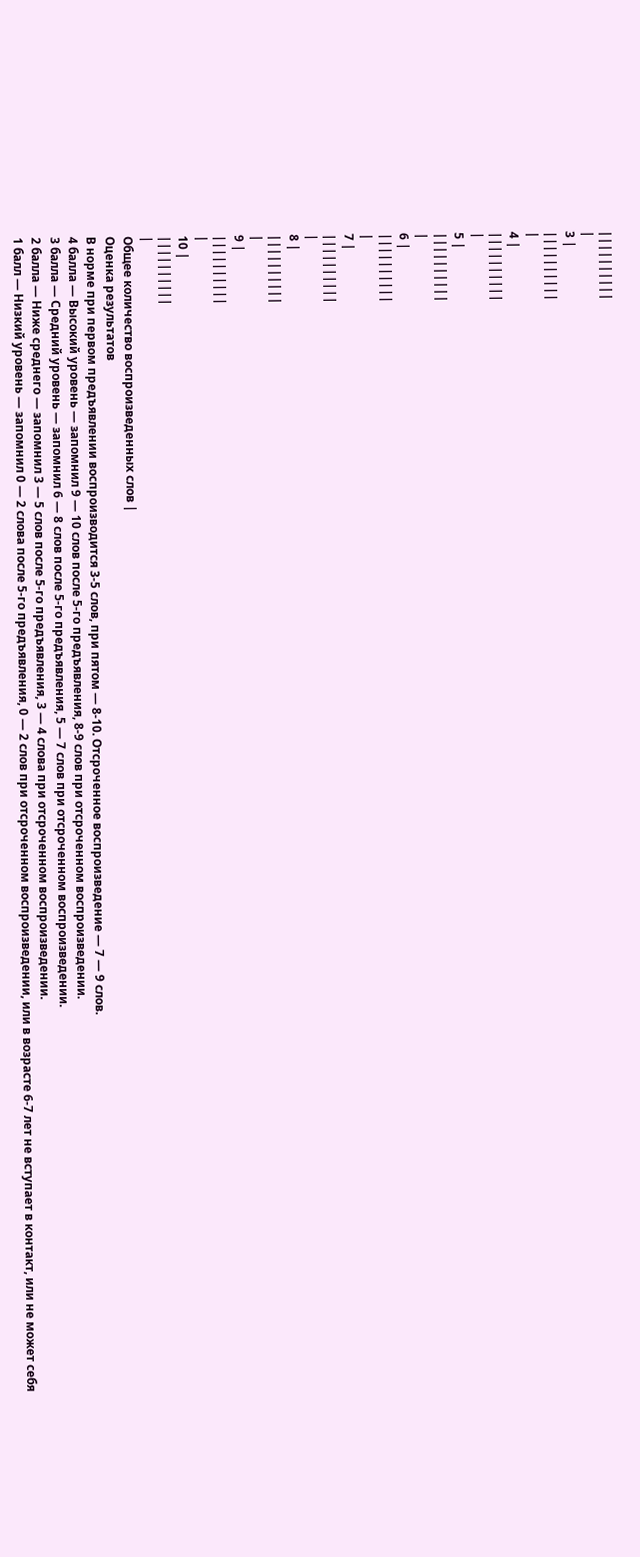||||||||||
|
3 |
||||||||||
|
4 |
||||||||||
|
5 |
||||||||||
|
6 |
||||||||||
|
7 |
||||||||||
|
8 |
||||||||||
|
9 |
||||||||||
|
10 |
||||||||||
|
Общее количество воспроизведенных слов |
Оценка результатов
В норме при первом предъявлении воспроизводится 3-5 слов, при пятом — 8-10. Отсроченное воспроизведение — 7 — 9 слов.
4 балла — Высокий уровень — запомнил 9 — 10 слов после 5-го предъявления, 8-9 слов при отсроченном воспроизведении.
3 балла — Средний уровень — запомнил 6 — 8 слов после 5-го предъявления, 5 — 7 слов при отсроченном воспроизведении.
2 балла — Ниже среднего — запомнил 3 — 5 слов после 5-го предъявления, 3 — 4 слова при отсроченном воспроизведении.
1 балл — Низкий уровень — запомнил 0 — 2 слова после 5-го предъявления, 0 — 2 слов при отсроченном воспроизведении, или в возрасте 6-7 лет не вступает в контакт, или не может себя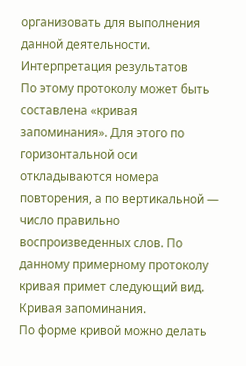организовать для выполнения данной деятельности.
Интерпретация результатов
По этому протоколу может быть составлена «кривая запоминания». Для этого по горизонтальной оси откладываются номера повторения, а по вертикальной — число правильно воспроизведенных слов. По данному примерному протоколу кривая примет следующий вид.
Кривая запоминания.
По форме кривой можно делать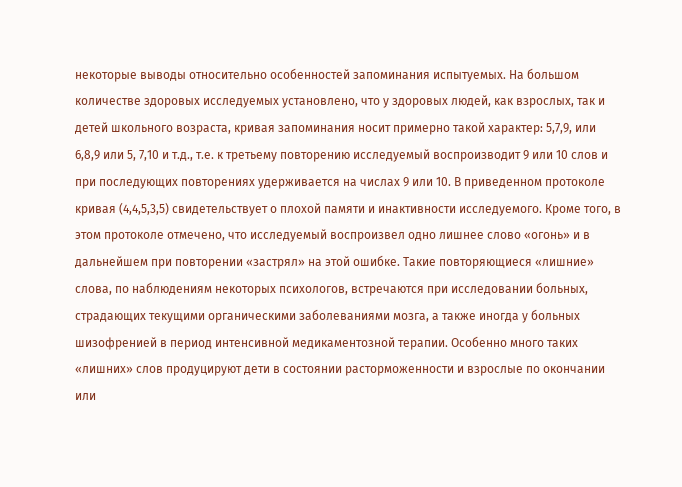некоторые выводы относительно особенностей запоминания испытуемых. На большом количестве здоровых исследуемых установлено, что у здоровых людей, как взрослых, так и детей школьного возраста, кривая запоминания носит примерно такой характер: 5,7,9, или 6,8,9 или 5, 7,10 и т.д., т.е. к третьему повторению исследуемый воспроизводит 9 или 10 слов и при последующих повторениях удерживается на числах 9 или 10. В приведенном протоколе кривая (4,4,5,3,5) свидетельствует о плохой памяти и инактивности исследуемого. Кроме того, в этом протоколе отмечено, что исследуемый воспроизвел одно лишнее слово «огонь» и в дальнейшем при повторении «застрял» на этой ошибке. Такие повторяющиеся «лишние» слова, по наблюдениям некоторых психологов, встречаются при исследовании больных, страдающих текущими органическими заболеваниями мозга, а также иногда у больных шизофренией в период интенсивной медикаментозной терапии. Особенно много таких «лишних» слов продуцируют дети в состоянии расторможенности и взрослые по окончании или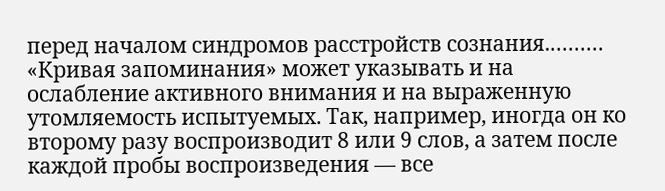перед началом синдромов расстройств сознания.………
«Кривая запоминания» может указывать и на ослабление активного внимания и на выраженную утомляемость испытуемых. Так, например, иногда он ко второму разу воспроизводит 8 или 9 слов, а затем после каждой пробы воспроизведения — все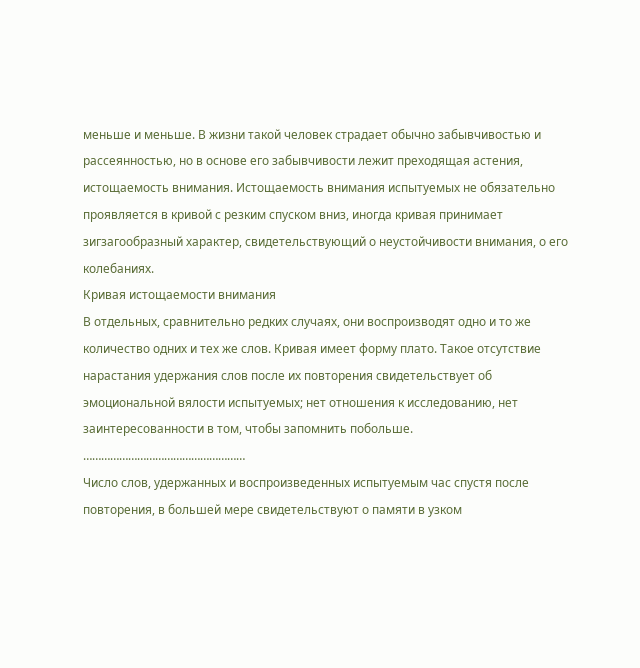меньше и меньше. В жизни такой человек страдает обычно забывчивостью и рассеянностью, но в основе его забывчивости лежит преходящая астения, истощаемость внимания. Истощаемость внимания испытуемых не обязательно проявляется в кривой с резким спуском вниз, иногда кривая принимает зигзагообразный характер, свидетельствующий о неустойчивости внимания, о его колебаниях.
Кривая истощаемости внимания
В отдельных, сравнительно редких случаях, они воспроизводят одно и то же количество одних и тех же слов. Кривая имеет форму плато. Такое отсутствие нарастания удержания слов после их повторения свидетельствует об эмоциональной вялости испытуемых; нет отношения к исследованию, нет заинтересованности в том, чтобы запомнить побольше. ………………………………………………
Число слов, удержанных и воспроизведенных испытуемым час спустя после повторения, в большей мере свидетельствуют о памяти в узком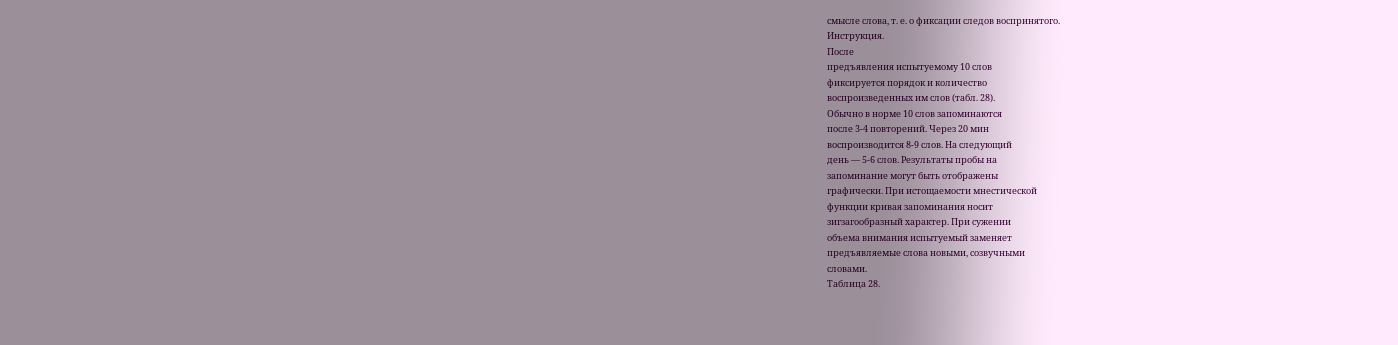смысле слова, т. е. о фиксации следов воспринятого.
Инструкция.
После
предъявления испытуемому 10 слов
фиксируется порядок и количество
воспроизведенных им слов (табл. 28).
Обычно в норме 10 слов запоминаются
после 3-4 повторений. Через 20 мин
воспроизводится 8-9 слов. На следующий
день — 5-6 слов. Результаты пробы на
запоминание могут быть отображены
графически. При истощаемости мнестической
функции кривая запоминания носит
зигзагообразный характер. При сужении
объема внимания испытуемый заменяет
предъявляемые слова новыми, созвучными
словами.
Таблица 28.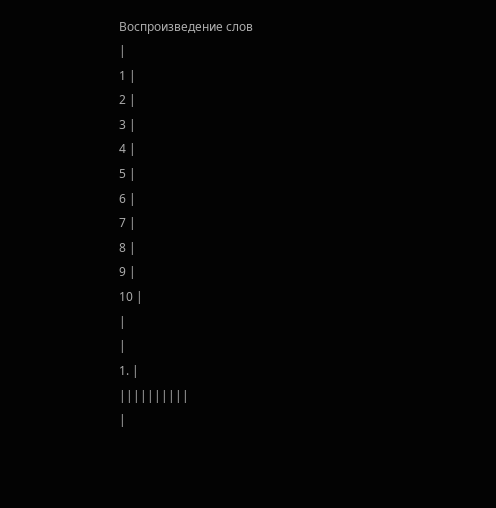Воспроизведение слов
|
1 |
2 |
3 |
4 |
5 |
6 |
7 |
8 |
9 |
10 |
|
|
1. |
||||||||||
|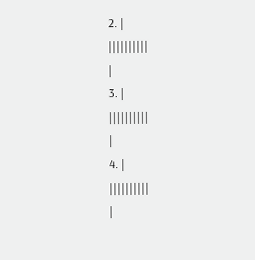2. |
||||||||||
|
3. |
||||||||||
|
4. |
||||||||||
|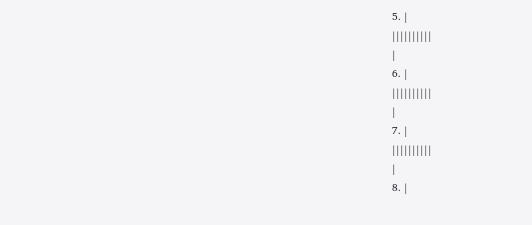5. |
||||||||||
|
6. |
||||||||||
|
7. |
||||||||||
|
8. |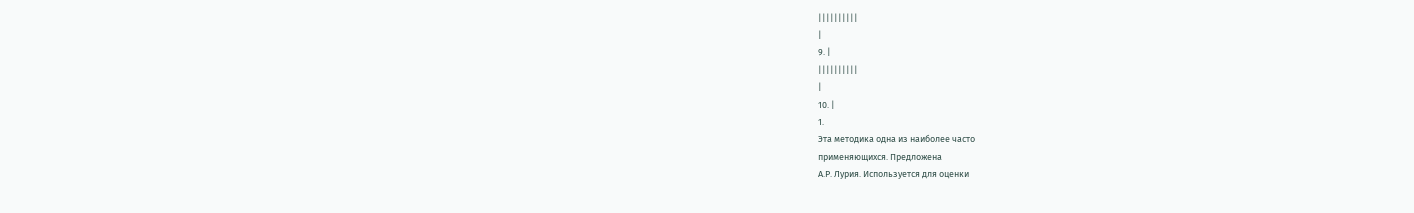||||||||||
|
9. |
||||||||||
|
10. |
1.
Эта методика одна из наиболее часто
применяющихся. Предложена
А.Р. Лурия. Используется для оценки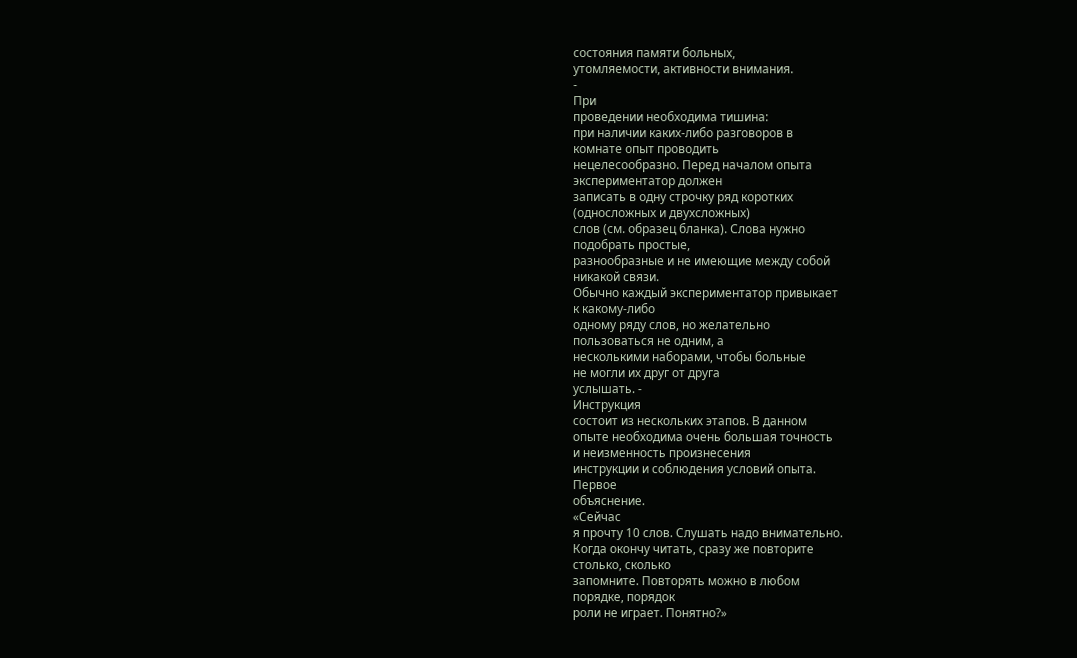состояния памяти больных,
утомляемости, активности внимания.
-
При
проведении необходима тишина:
при наличии каких-либо разговоров в
комнате опыт проводить
нецелесообразно. Перед началом опыта
экспериментатор должен
записать в одну строчку ряд коротких
(односложных и двухсложных)
слов (см. образец бланка). Слова нужно
подобрать простые,
разнообразные и не имеющие между собой
никакой связи.
Обычно каждый экспериментатор привыкает
к какому-либо
одному ряду слов, но желательно
пользоваться не одним, а
несколькими наборами, чтобы больные
не могли их друг от друга
услышать. -
Инструкция
состоит из нескольких этапов. В данном
опыте необходима очень большая точность
и неизменность произнесения
инструкции и соблюдения условий опыта.
Первое
объяснение.
«Сейчас
я прочту 10 слов. Слушать надо внимательно.
Когда окончу читать, сразу же повторите
столько, сколько
запомните. Повторять можно в любом
порядке, порядок
роли не играет. Понятно?»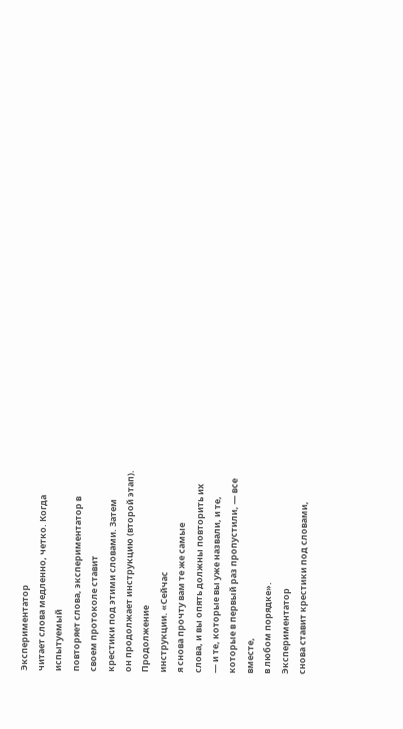Экспериментатор
читает слова медленно, четко. Когда
испытуемый
повторяет слова, экспериментатор в
своем протоколе ставит
крестики под этими словами. Затем
он продолжает инструкцию (второй этап).
Продолжение
инструкции. «Сейчас
я снова прочту вам те же самые
слова, и вы опять должны повторить их
— и те, которые вы уже назвали, и те,
которые в первый раз пропустили, — все
вместе,
в любом порядке».
Экспериментатор
снова ставит крестики под словами,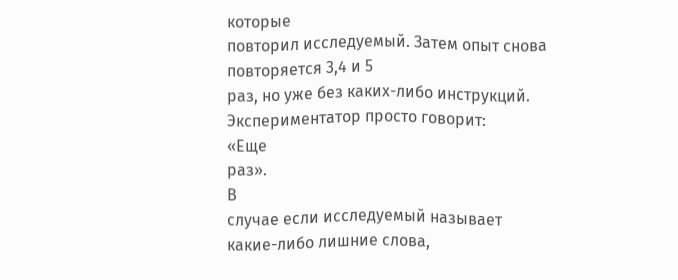которые
повторил исследуемый. Затем опыт снова
повторяется 3,4 и 5
раз, но уже без каких-либо инструкций.
Экспериментатор просто говорит:
«Еще
раз».
В
случае если исследуемый называет
какие-либо лишние слова,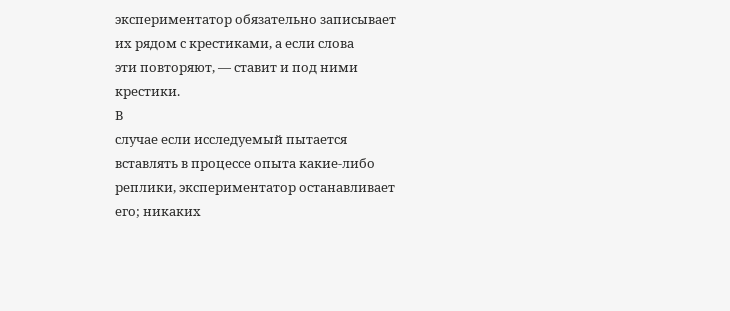экспериментатор обязательно записывает
их рядом с крестиками, а если слова
эти повторяют, — ставит и под ними
крестики.
В
случае если исследуемый пытается
вставлять в процессе опыта какие-либо
реплики, экспериментатор останавливает
его; никаких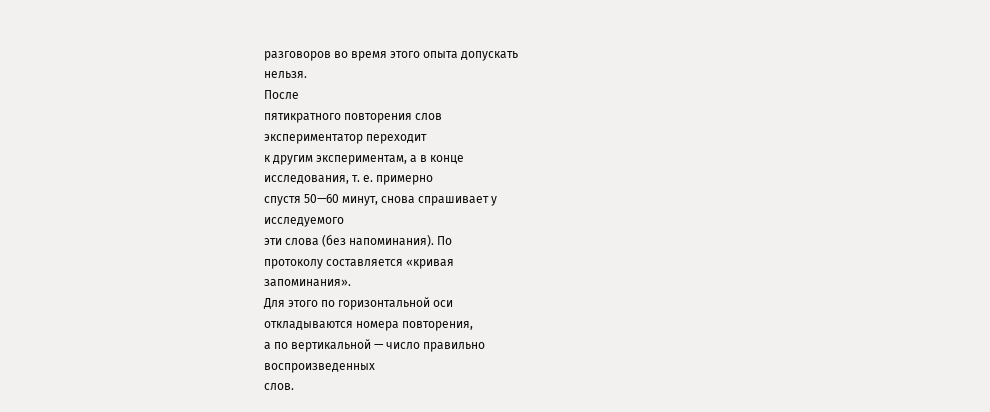разговоров во время этого опыта допускать
нельзя.
После
пятикратного повторения слов
экспериментатор переходит
к другим экспериментам, а в конце
исследования, т. е. примерно
спустя 50—60 минут, снова спрашивает у
исследуемого
эти слова (без напоминания). По
протоколу составляется «кривая
запоминания».
Для этого по горизонтальной оси
откладываются номера повторения,
а по вертикальной — число правильно
воспроизведенных
слов.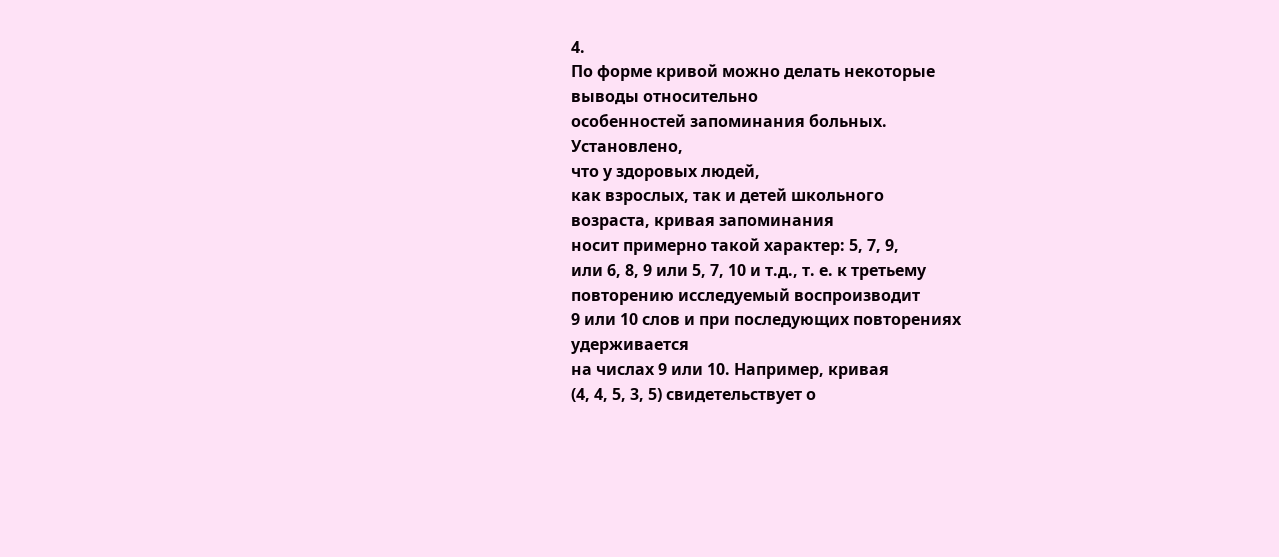4.
По форме кривой можно делать некоторые
выводы относительно
особенностей запоминания больных.
Установлено,
что у здоровых людей,
как взрослых, так и детей школьного
возраста, кривая запоминания
носит примерно такой характер: 5, 7, 9,
или 6, 8, 9 или 5, 7, 10 и т.д., т. е. к третьему
повторению исследуемый воспроизводит
9 или 10 слов и при последующих повторениях
удерживается
на числах 9 или 10. Например, кривая
(4, 4, 5, 3, 5) свидетельствует о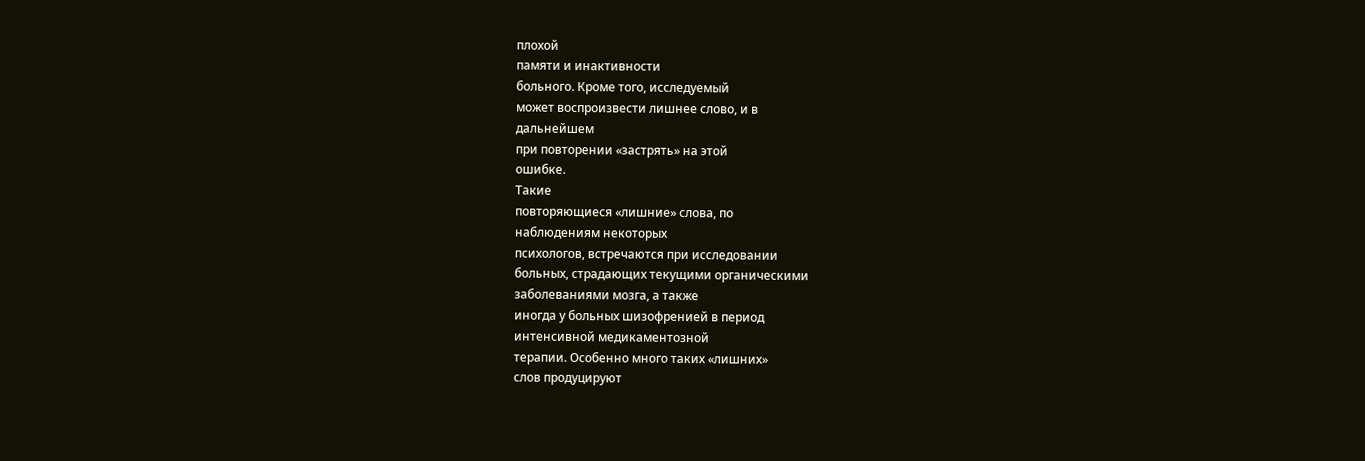плохой
памяти и инактивности
больного. Кроме того, исследуемый
может воспроизвести лишнее слово, и в
дальнейшем
при повторении «застрять» на этой
ошибке.
Такие
повторяющиеся «лишние» слова, по
наблюдениям некоторых
психологов, встречаются при исследовании
больных, страдающих текущими органическими
заболеваниями мозга, а также
иногда у больных шизофренией в период
интенсивной медикаментозной
терапии. Особенно много таких «лишних»
слов продуцируют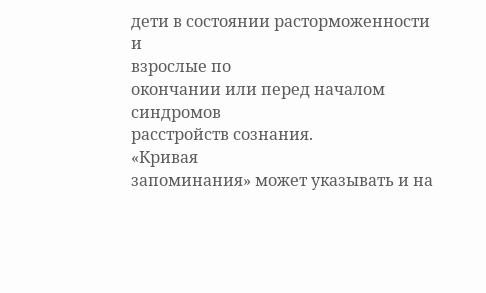дети в состоянии расторможенности и
взрослые по
окончании или перед началом синдромов
расстройств сознания.
«Кривая
запоминания» может указывать и на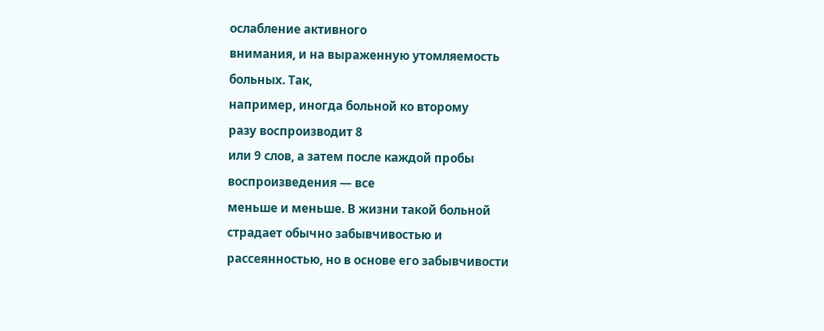ослабление активного
внимания, и на выраженную утомляемость
больных. Так,
например, иногда больной ко второму
разу воспроизводит 8
или 9 слов, а затем после каждой пробы
воспроизведения — все
меньше и меньше. В жизни такой больной
страдает обычно забывчивостью и
рассеянностью, но в основе его забывчивости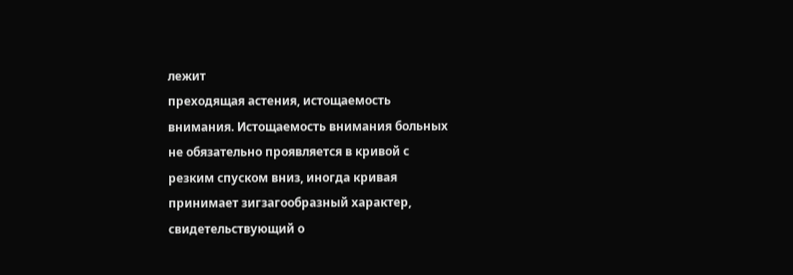лежит
преходящая астения, истощаемость
внимания. Истощаемость внимания больных
не обязательно проявляется в кривой с
резким спуском вниз, иногда кривая
принимает зигзагообразный характер,
свидетельствующий о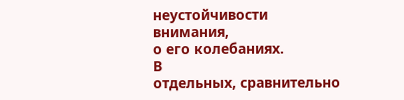неустойчивости
внимания,
о его колебаниях.
В
отдельных, сравнительно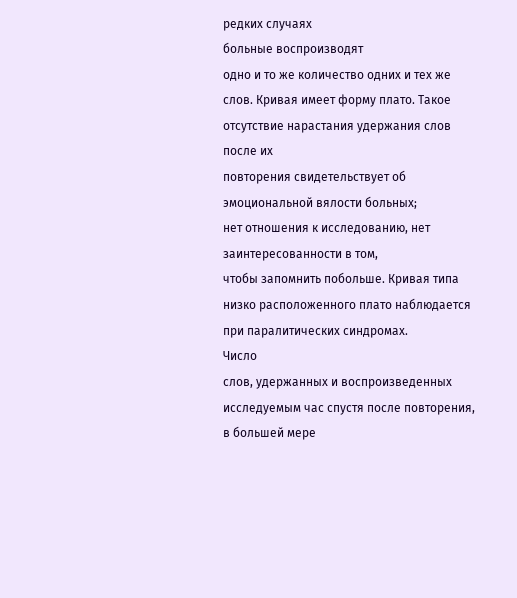редких случаях
больные воспроизводят
одно и то же количество одних и тех же
слов. Кривая имеет форму плато. Такое
отсутствие нарастания удержания слов
после их
повторения свидетельствует об
эмоциональной вялости больных;
нет отношения к исследованию, нет
заинтересованности в том,
чтобы запомнить побольше. Кривая типа
низко расположенного плато наблюдается
при паралитических синдромах.
Число
слов, удержанных и воспроизведенных
исследуемым час спустя после повторения,
в большей мере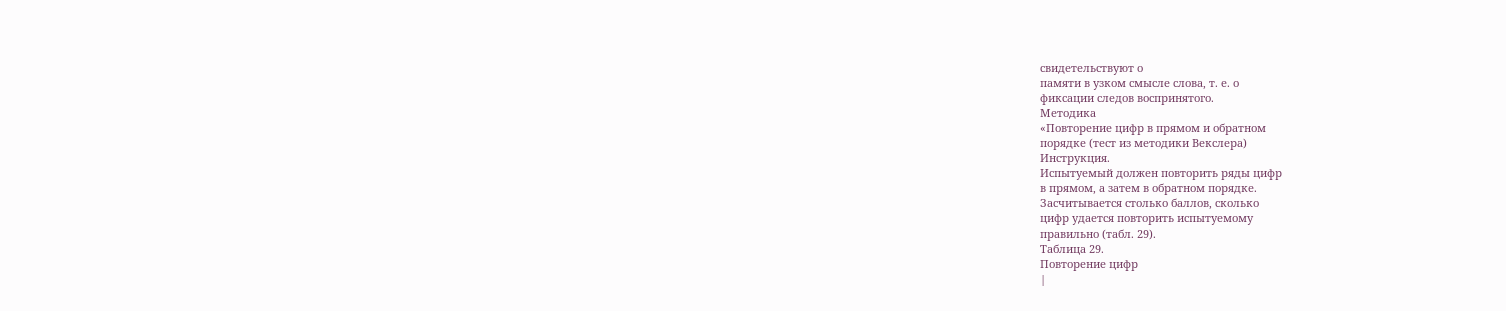свидетельствуют о
памяти в узком смысле слова, т. е. о
фиксации следов воспринятого.
Методика
«Повторение цифр в прямом и обратном
порядке (тест из методики Векслера)
Инструкция.
Испытуемый должен повторить ряды цифр
в прямом, а затем в обратном порядке.
Засчитывается столько баллов, сколько
цифр удается повторить испытуемому
правильно (табл. 29).
Таблица 29.
Повторение цифр
|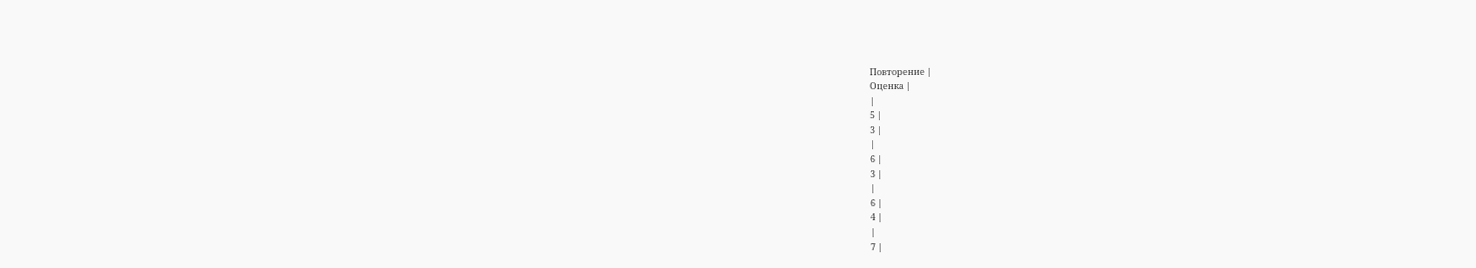Повторение |
Оценка |
|
5 |
3 |
|
6 |
3 |
|
6 |
4 |
|
7 |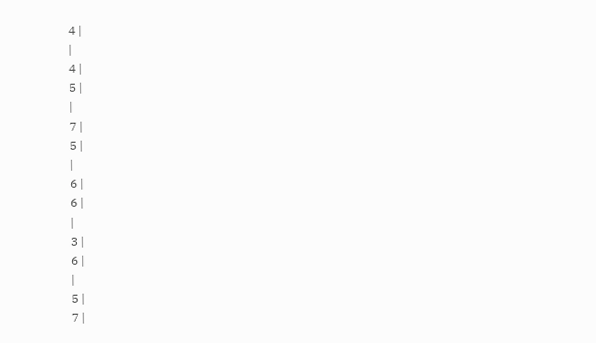4 |
|
4 |
5 |
|
7 |
5 |
|
6 |
6 |
|
3 |
6 |
|
5 |
7 |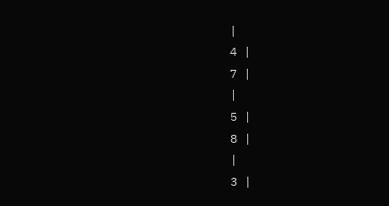|
4 |
7 |
|
5 |
8 |
|
3 |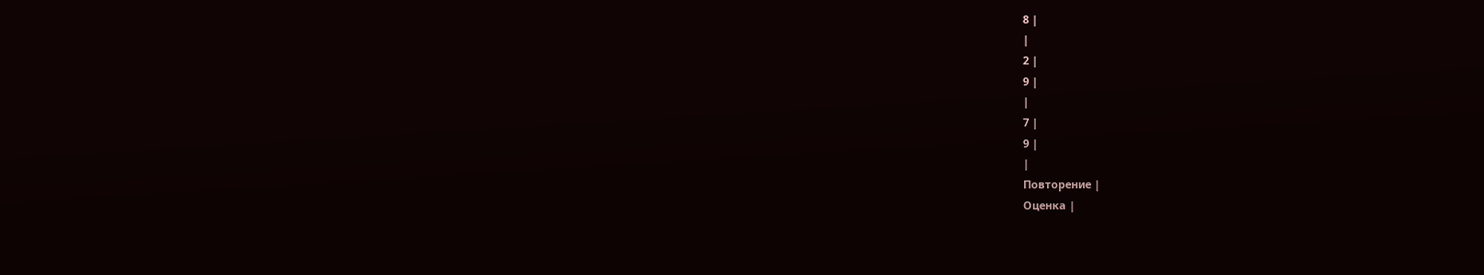8 |
|
2 |
9 |
|
7 |
9 |
|
Повторение |
Оценка |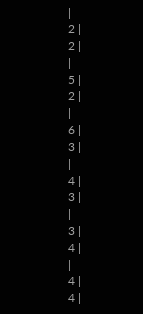|
2 |
2 |
|
5 |
2 |
|
6 |
3 |
|
4 |
3 |
|
3 |
4 |
|
4 |
4 |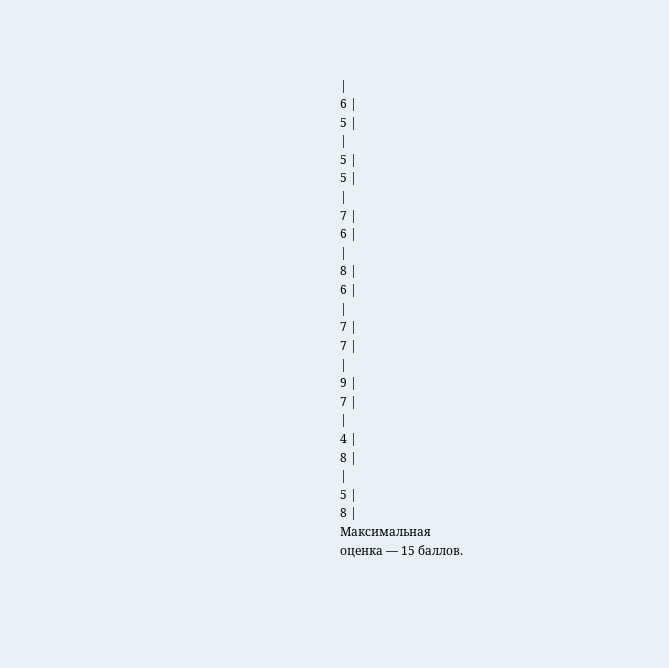|
6 |
5 |
|
5 |
5 |
|
7 |
6 |
|
8 |
6 |
|
7 |
7 |
|
9 |
7 |
|
4 |
8 |
|
5 |
8 |
Максимальная
оценка — 15 баллов.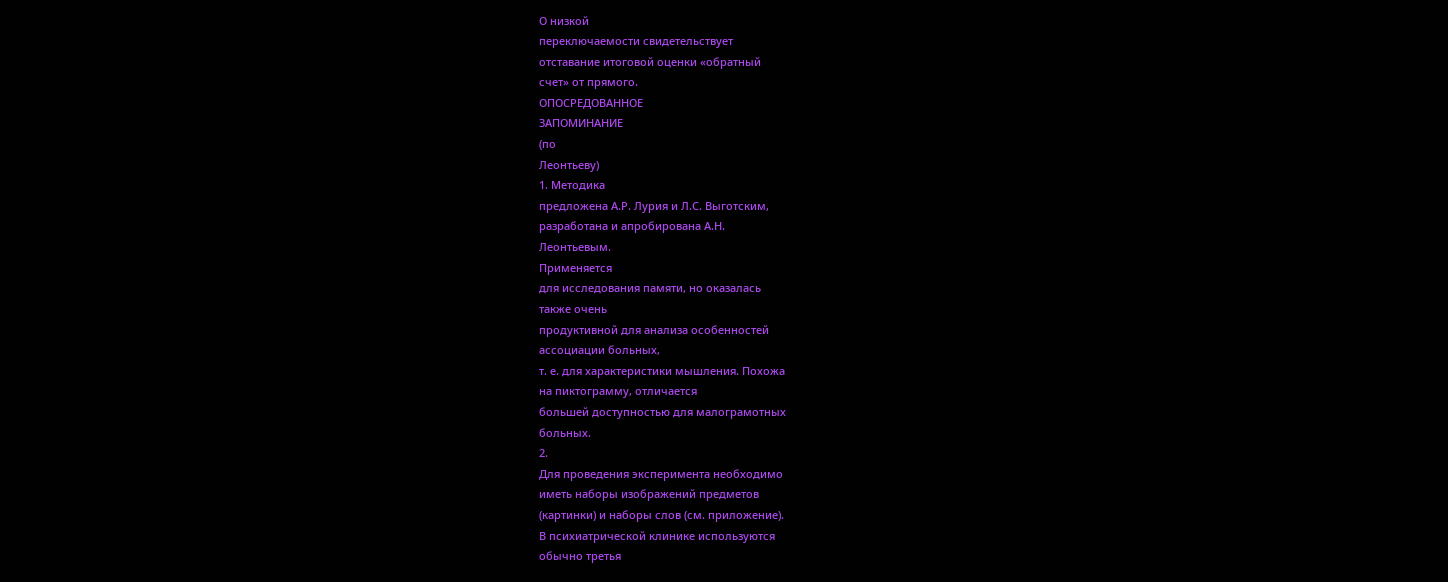О низкой
переключаемости свидетельствует
отставание итоговой оценки «обратный
счет» от прямого.
ОПОСРЕДОВАННОЕ
ЗАПОМИНАНИЕ
(по
Леонтьеву)
1. Методика
предложена А.Р. Лурия и Л.С. Выготским,
разработана и апробирована А.Н.
Леонтьевым.
Применяется
для исследования памяти, но оказалась
также очень
продуктивной для анализа особенностей
ассоциации больных,
т. е. для характеристики мышления. Похожа
на пиктограмму, отличается
большей доступностью для малограмотных
больных.
2.
Для проведения эксперимента необходимо
иметь наборы изображений предметов
(картинки) и наборы слов (см. приложение).
В психиатрической клинике используются
обычно третья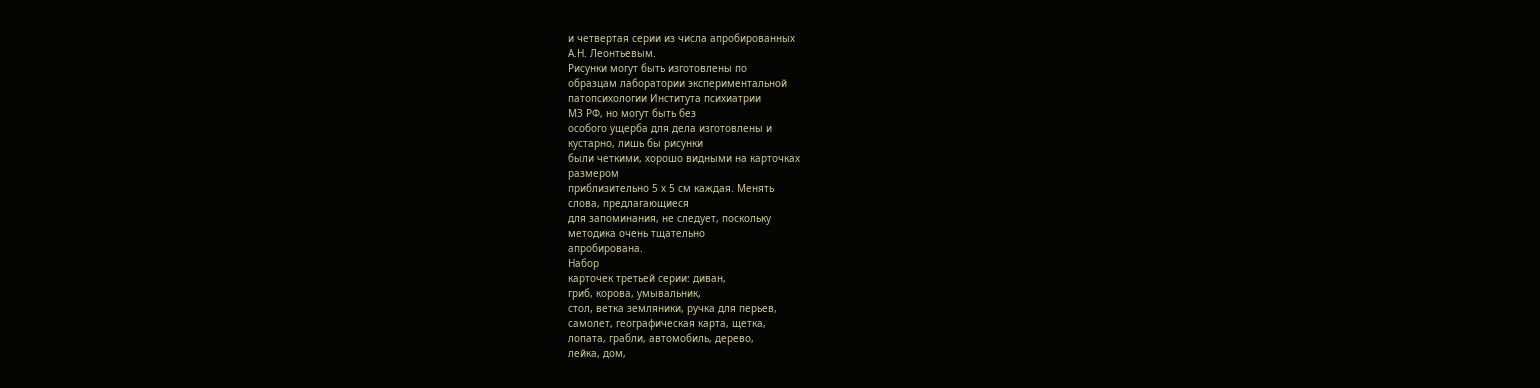и четвертая серии из числа апробированных
А.Н. Леонтьевым.
Рисунки могут быть изготовлены по
образцам лаборатории экспериментальной
патопсихологии Института психиатрии
МЗ РФ, но могут быть без
особого ущерба для дела изготовлены и
кустарно, лишь бы рисунки
были четкими, хорошо видными на карточках
размером
приблизительно 5 х 5 см каждая. Менять
слова, предлагающиеся
для запоминания, не следует, поскольку
методика очень тщательно
апробирована.
Набор
карточек третьей серии: диван,
гриб, корова, умывальник,
стол, ветка земляники, ручка для перьев,
самолет, географическая карта, щетка,
лопата, грабли, автомобиль, дерево,
лейка, дом,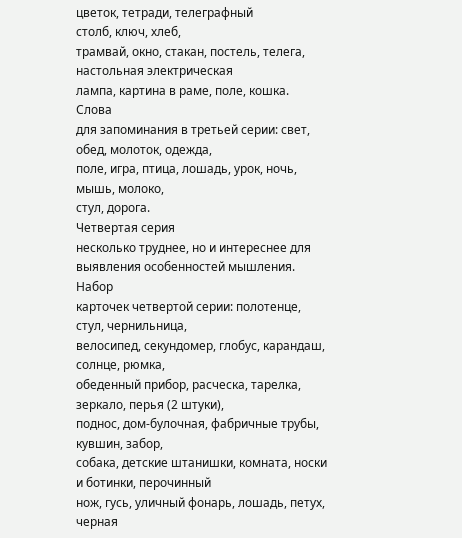цветок, тетради, телеграфный
столб, ключ, хлеб,
трамвай, окно, стакан, постель, телега,
настольная электрическая
лампа, картина в раме, поле, кошка.
Слова
для запоминания в третьей серии: свет,
обед, молоток, одежда,
поле, игра, птица, лошадь, урок, ночь,
мышь, молоко,
стул, дорога.
Четвертая серия
несколько труднее, но и интереснее для
выявления особенностей мышления.
Набор
карточек четвертой серии: полотенце,
стул, чернильница,
велосипед, секундомер, глобус, карандаш,
солнце, рюмка,
обеденный прибор, расческа, тарелка,
зеркало, перья (2 штуки),
поднос, дом-булочная, фабричные трубы,
кувшин, забор,
собака, детские штанишки, комната, носки
и ботинки, перочинный
нож, гусь, уличный фонарь, лошадь, петух,
черная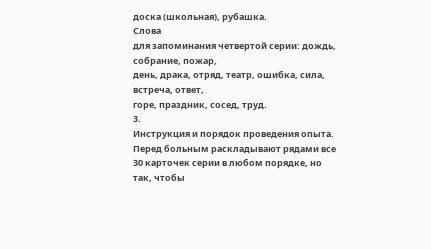доска (школьная), рубашка.
Слова
для запоминания четвертой серии: дождь,
собрание, пожар,
день, драка, отряд, театр, ошибка, сила,
встреча, ответ,
горе, праздник, сосед, труд.
3.
Инструкция и порядок проведения опыта.
Перед больным раскладывают рядами все
30 карточек серии в любом порядке, но
так, чтобы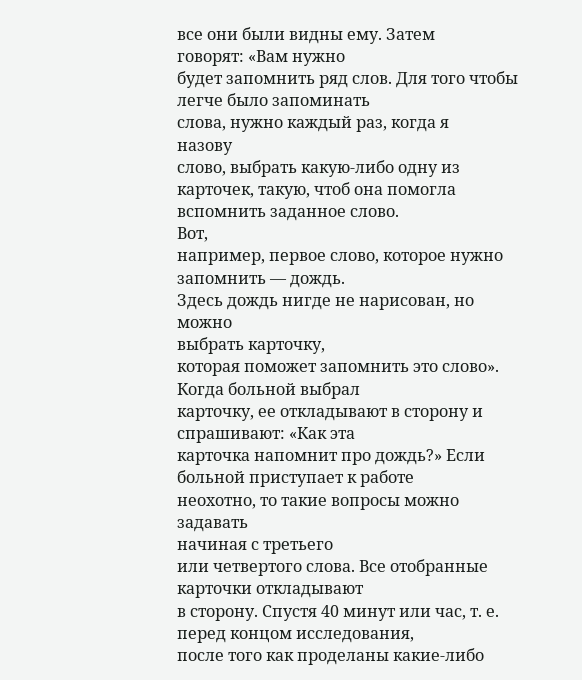все они были видны ему. Затем
говорят: «Вам нужно
будет запомнить ряд слов. Для того чтобы
легче было запоминать
слова, нужно каждый раз, когда я
назову
слово, выбрать какую-либо одну из
карточек, такую, чтоб она помогла
вспомнить заданное слово.
Вот,
например, первое слово, которое нужно
запомнить — дождь.
Здесь дождь нигде не нарисован, но можно
выбрать карточку,
которая поможет запомнить это слово».
Когда больной выбрал
карточку, ее откладывают в сторону и
спрашивают: «Как эта
карточка напомнит про дождь?» Если
больной приступает к работе
неохотно, то такие вопросы можно задавать
начиная с третьего
или четвертого слова. Все отобранные
карточки откладывают
в сторону. Спустя 40 минут или час, т. е.
перед концом исследования,
после того как проделаны какие-либо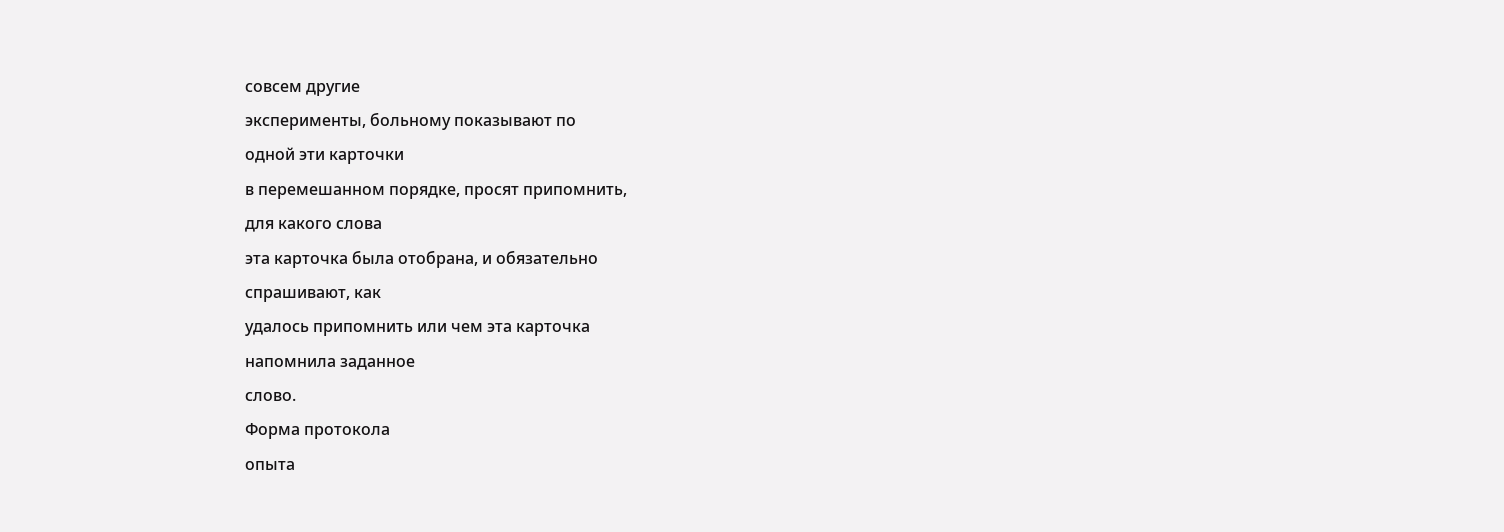совсем другие
эксперименты, больному показывают по
одной эти карточки
в перемешанном порядке, просят припомнить,
для какого слова
эта карточка была отобрана, и обязательно
спрашивают, как
удалось припомнить или чем эта карточка
напомнила заданное
слово.
Форма протокола
опыта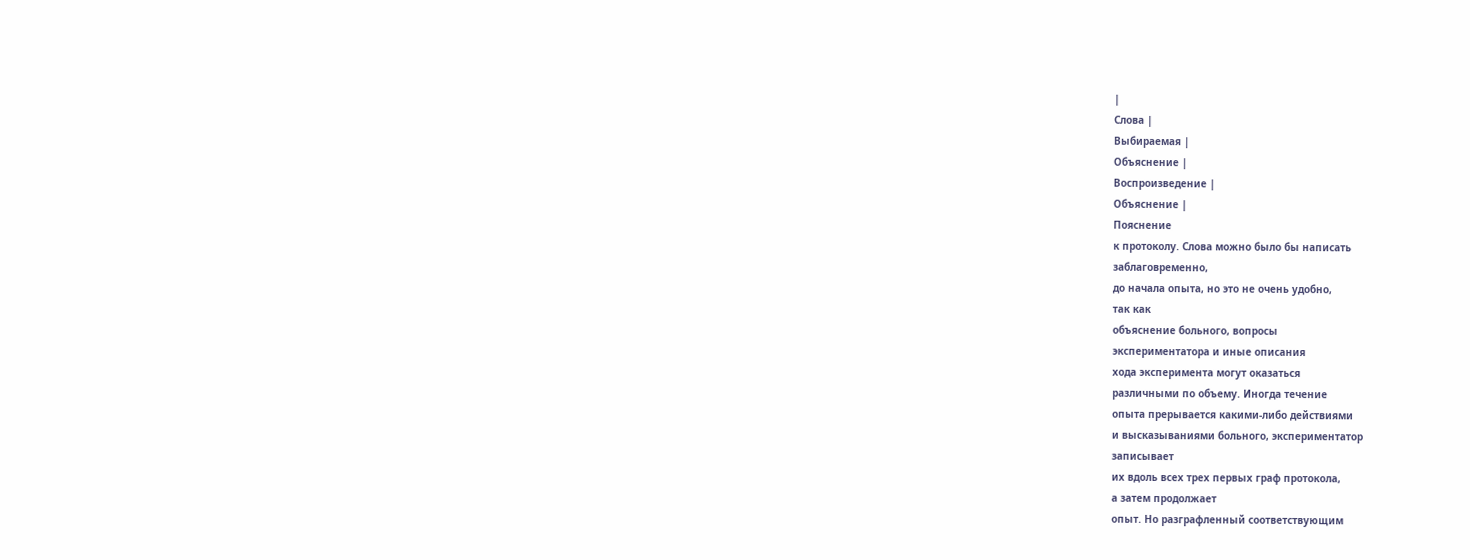|
Слова |
Выбираемая |
Объяснение |
Воспроизведение |
Объяснение |
Пояснение
к протоколу. Слова можно было бы написать
заблаговременно,
до начала опыта, но это не очень удобно,
так как
объяснение больного, вопросы
экспериментатора и иные описания
хода эксперимента могут оказаться
различными по объему. Иногда течение
опыта прерывается какими-либо действиями
и высказываниями больного, экспериментатор
записывает
их вдоль всех трех первых граф протокола,
а затем продолжает
опыт. Но разграфленный соответствующим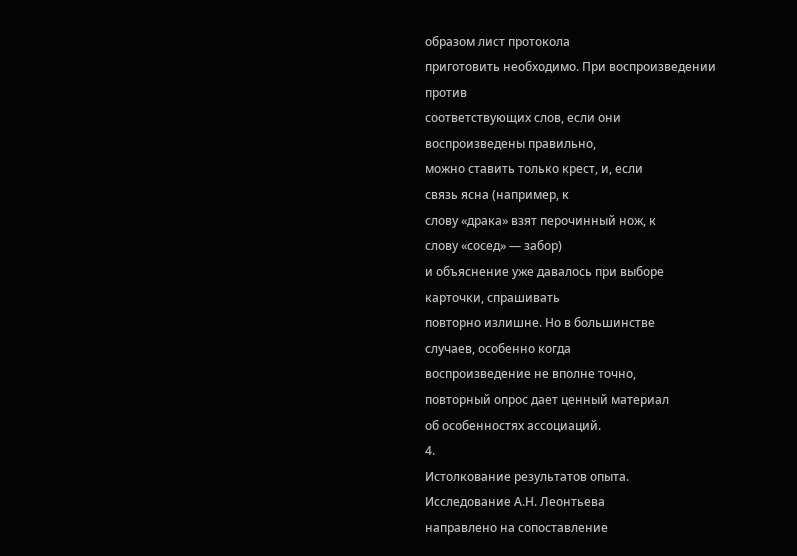образом лист протокола
приготовить необходимо. При воспроизведении
против
соответствующих слов, если они
воспроизведены правильно,
можно ставить только крест, и, если
связь ясна (например, к
слову «драка» взят перочинный нож, к
слову «сосед» — забор)
и объяснение уже давалось при выборе
карточки, спрашивать
повторно излишне. Но в большинстве
случаев, особенно когда
воспроизведение не вполне точно,
повторный опрос дает ценный материал
об особенностях ассоциаций.
4.
Истолкование результатов опыта.
Исследование А.Н. Леонтьева
направлено на сопоставление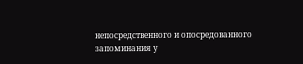непосредственного и опосредованного
запоминания у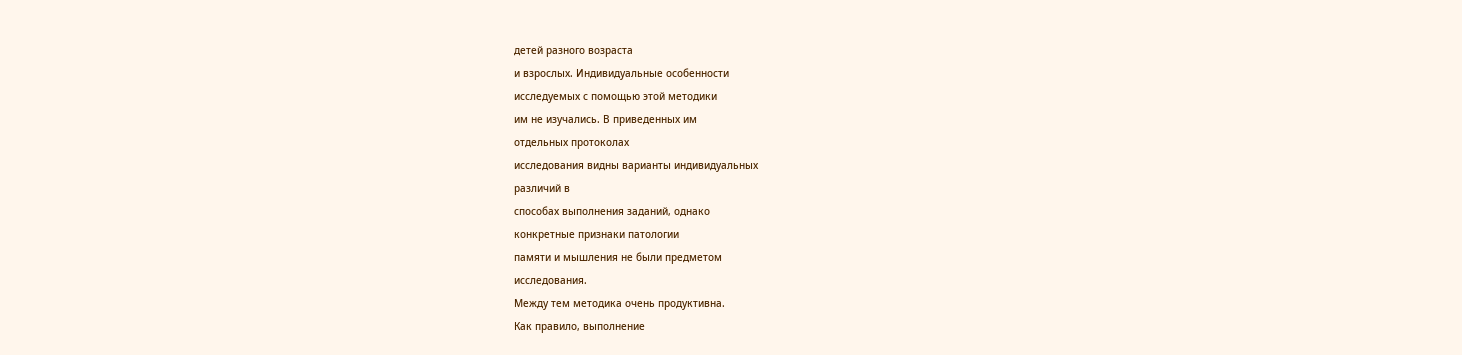детей разного возраста
и взрослых. Индивидуальные особенности
исследуемых с помощью этой методики
им не изучались. В приведенных им
отдельных протоколах
исследования видны варианты индивидуальных
различий в
способах выполнения заданий, однако
конкретные признаки патологии
памяти и мышления не были предметом
исследования.
Между тем методика очень продуктивна.
Как правило, выполнение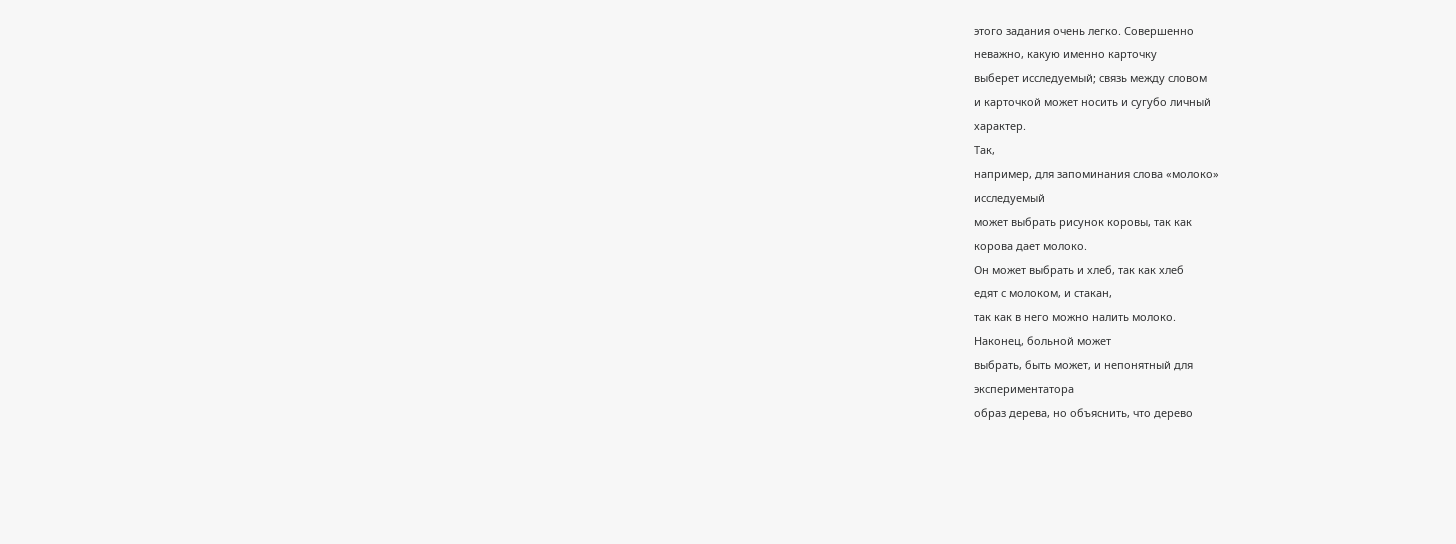этого задания очень легко. Совершенно
неважно, какую именно карточку
выберет исследуемый; связь между словом
и карточкой может носить и сугубо личный
характер.
Так,
например, для запоминания слова «молоко»
исследуемый
может выбрать рисунок коровы, так как
корова дает молоко.
Он может выбрать и хлеб, так как хлеб
едят с молоком, и стакан,
так как в него можно налить молоко.
Наконец, больной может
выбрать, быть может, и непонятный для
экспериментатора
образ дерева, но объяснить, что дерево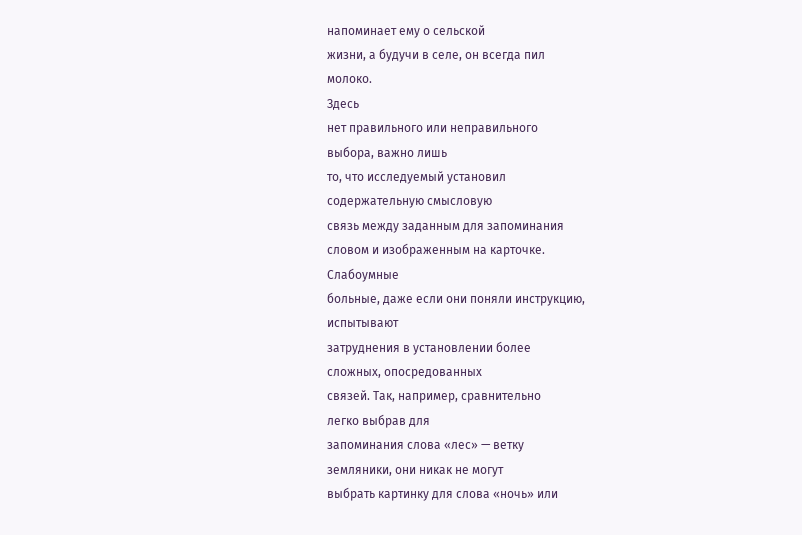напоминает ему о сельской
жизни, а будучи в селе, он всегда пил
молоко.
Здесь
нет правильного или неправильного
выбора, важно лишь
то, что исследуемый установил
содержательную смысловую
связь между заданным для запоминания
словом и изображенным на карточке.
Слабоумные
больные, даже если они поняли инструкцию,
испытывают
затруднения в установлении более
сложных, опосредованных
связей. Так, например, сравнительно
легко выбрав для
запоминания слова «лес» — ветку
земляники, они никак не могут
выбрать картинку для слова «ночь» или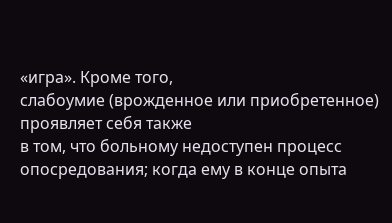«игра». Кроме того,
слабоумие (врожденное или приобретенное)
проявляет себя также
в том, что больному недоступен процесс
опосредования; когда ему в конце опыта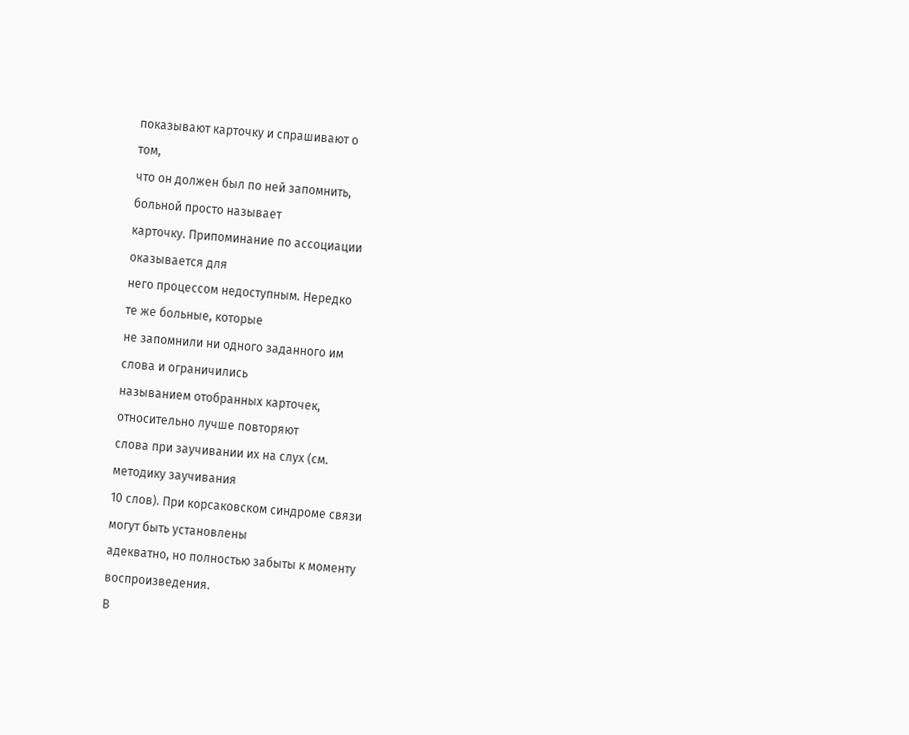показывают карточку и спрашивают о
том,
что он должен был по ней запомнить,
больной просто называет
карточку. Припоминание по ассоциации
оказывается для
него процессом недоступным. Нередко
те же больные, которые
не запомнили ни одного заданного им
слова и ограничились
называнием отобранных карточек,
относительно лучше повторяют
слова при заучивании их на слух (см.
методику заучивания
10 слов). При корсаковском синдроме связи
могут быть установлены
адекватно, но полностью забыты к моменту
воспроизведения.
В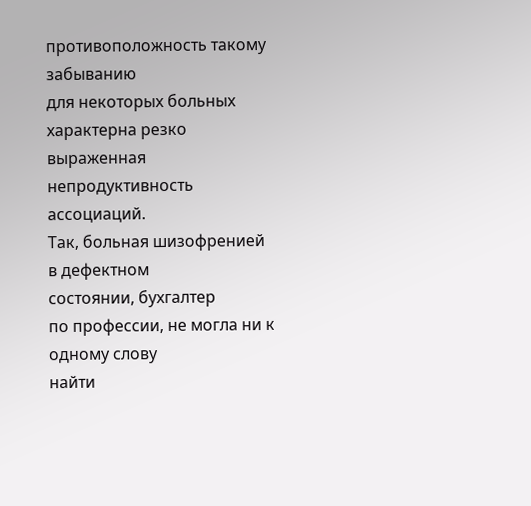противоположность такому забыванию
для некоторых больных
характерна резко выраженная
непродуктивность ассоциаций.
Так, больная шизофренией в дефектном
состоянии, бухгалтер
по профессии, не могла ни к одному слову
найти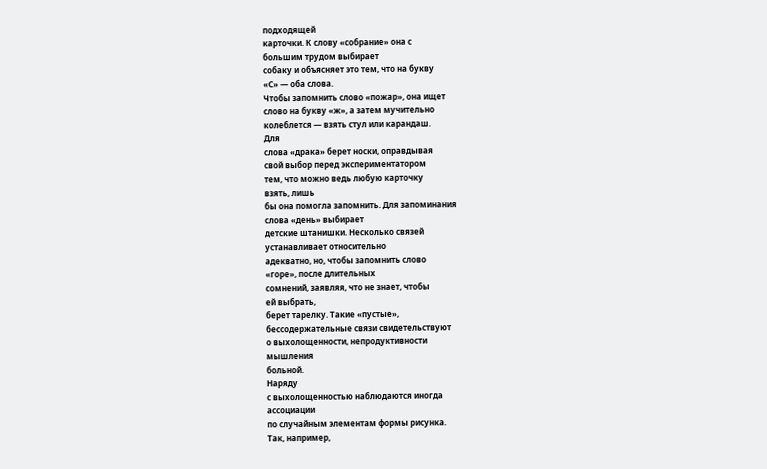подходящей
карточки. К слову «собрание» она с
большим трудом выбирает
собаку и объясняет это тем, что на букву
«С» — оба слова.
Чтобы запомнить слово «пожар», она ищет
слово на букву «ж», а затем мучительно
колеблется — взять стул или карандаш.
Для
слова «драка» берет носки, оправдывая
свой выбор перед экспериментатором
тем, что можно ведь любую карточку
взять, лишь
бы она помогла запомнить. Для запоминания
слова «день» выбирает
детские штанишки. Несколько связей
устанавливает относительно
адекватно, но, чтобы запомнить слово
«горе», после длительных
сомнений, заявляя, что не знает, чтобы
ей выбрать,
берет тарелку. Такие «пустые»,
бессодержательные связи свидетельствуют
о выхолощенности, непродуктивности
мышления
больной.
Наряду
с выхолощенностью наблюдаются иногда
ассоциации
по случайным элементам формы рисунка.
Так, например,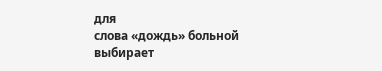для
слова «дождь» больной выбирает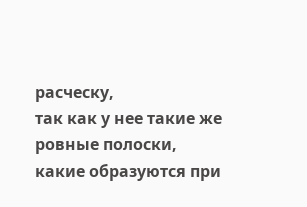расческу,
так как у нее такие же ровные полоски,
какие образуются при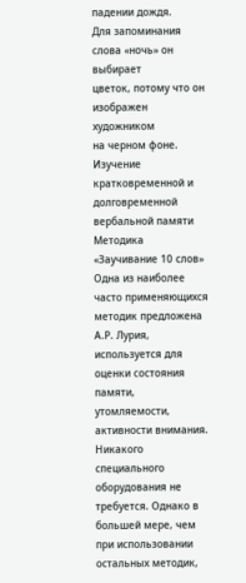падении дождя.
Для запоминания слова «ночь» он выбирает
цветок, потому что он изображен художником
на черном фоне.
Изучение кратковременной и долговременной вербальной памяти
Методика «Заучивание 10 слов»
Одна из наиболее часто применяющихся методик предложена А.Р. Лурия, используется для оценки состояния памяти, утомляемости, активности внимания.
Никакого специального оборудования не требуется. Однако в большей мере, чем при использовании остальных методик,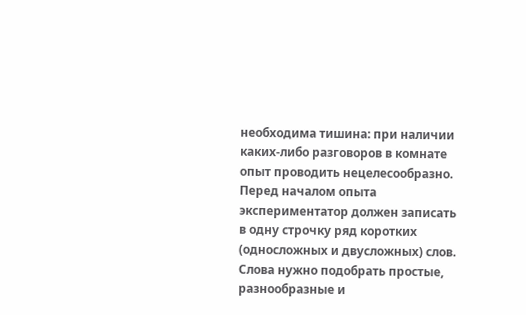необходима тишина: при наличии каких-либо разговоров в комнате опыт проводить нецелесообразно. Перед началом опыта экспериментатор должен записать в одну строчку ряд коротких (односложных и двусложных) слов. Слова нужно подобрать простые, разнообразные и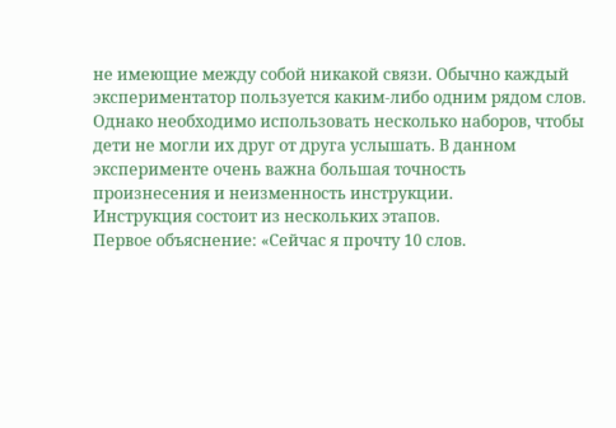не имеющие между собой никакой связи. Обычно каждый экспериментатор пользуется каким-либо одним рядом слов.
Однако необходимо использовать несколько наборов, чтобы дети не могли их друг от друга услышать. В данном эксперименте очень важна большая точность произнесения и неизменность инструкции.
Инструкция состоит из нескольких этапов.
Первое объяснение: «Сейчас я прочту 10 слов.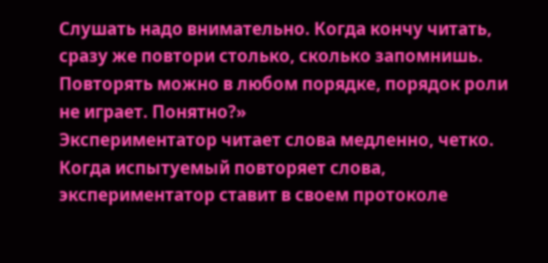Слушать надо внимательно. Когда кончу читать, сразу же повтори столько, сколько запомнишь. Повторять можно в любом порядке, порядок роли не играет. Понятно?»
Экспериментатор читает слова медленно, четко. Когда испытуемый повторяет слова, экспериментатор ставит в своем протоколе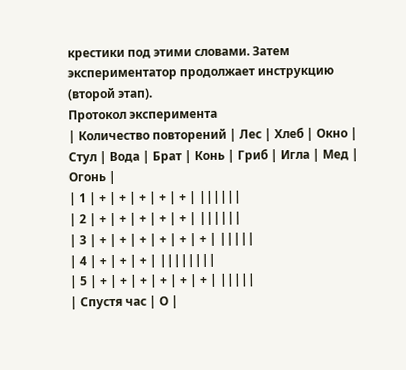крестики под этими словами. Затем экспериментатор продолжает инструкцию (второй этап).
Протокол эксперимента
| Количество повторений | Лес | Хлеб | Окно | Стул | Вода | Брат | Конь | Гриб | Игла | Мед | Огонь |
| 1 | + | + | + | + | + | ||||||
| 2 | + | + | + | + | + | ||||||
| 3 | + | + | + | + | + | + | |||||
| 4 | + | + | + | ||||||||
| 5 | + | + | + | + | + | + | |||||
| Спустя час | О |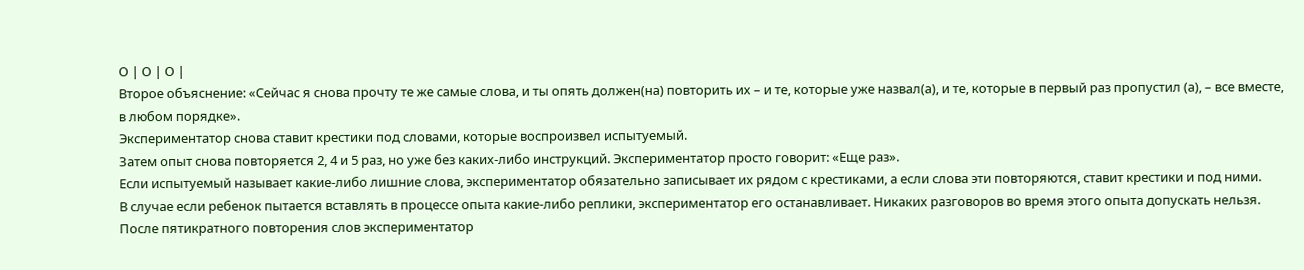О | О | О |
Второе объяснение: «Сейчас я снова прочту те же самые слова, и ты опять должен(на) повторить их – и те, которые уже назвал(а), и те, которые в первый раз пропустил (а), – все вместе, в любом порядке».
Экспериментатор снова ставит крестики под словами, которые воспроизвел испытуемый.
Затем опыт снова повторяется 2, 4 и 5 раз, но уже без каких-либо инструкций. Экспериментатор просто говорит: «Еще раз».
Если испытуемый называет какие-либо лишние слова, экспериментатор обязательно записывает их рядом с крестиками, а если слова эти повторяются, ставит крестики и под ними.
В случае если ребенок пытается вставлять в процессе опыта какие-либо реплики, экспериментатор его останавливает. Никаких разговоров во время этого опыта допускать нельзя.
После пятикратного повторения слов экспериментатор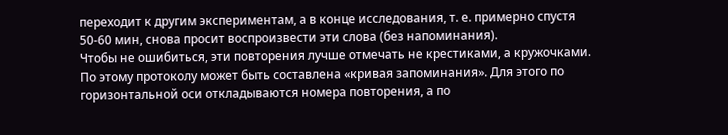переходит к другим экспериментам, а в конце исследования, т. е. примерно спустя 50-60 мин, снова просит воспроизвести эти слова (без напоминания).
Чтобы не ошибиться, эти повторения лучше отмечать не крестиками, а кружочками.
По этому протоколу может быть составлена «кривая запоминания». Для этого по горизонтальной оси откладываются номера повторения, а по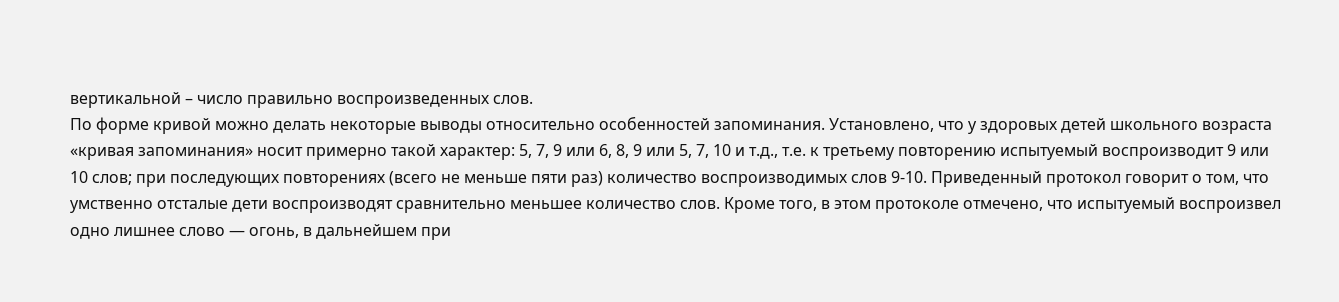вертикальной – число правильно воспроизведенных слов.
По форме кривой можно делать некоторые выводы относительно особенностей запоминания. Установлено, что у здоровых детей школьного возраста «кривая запоминания» носит примерно такой характер: 5, 7, 9 или 6, 8, 9 или 5, 7, 10 и т.д., т.е. к третьему повторению испытуемый воспроизводит 9 или 10 слов; при последующих повторениях (всего не меньше пяти раз) количество воспроизводимых слов 9-10. Приведенный протокол говорит о том, что умственно отсталые дети воспроизводят сравнительно меньшее количество слов. Кроме того, в этом протоколе отмечено, что испытуемый воспроизвел одно лишнее слово — огонь, в дальнейшем при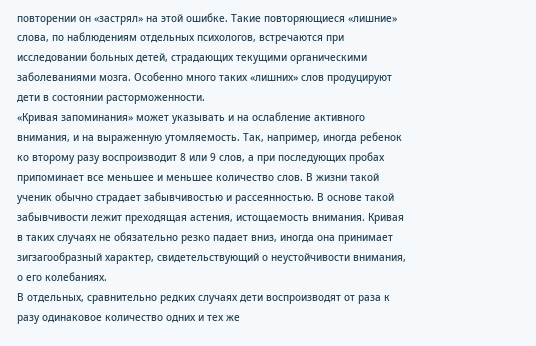повторении он «застрял» на этой ошибке. Такие повторяющиеся «лишние» слова, по наблюдениям отдельных психологов, встречаются при исследовании больных детей, страдающих текущими органическими заболеваниями мозга. Особенно много таких «лишних» слов продуцируют дети в состоянии расторможенности.
«Кривая запоминания» может указывать и на ослабление активного внимания, и на выраженную утомляемость. Так, например, иногда ребенок ко второму разу воспроизводит 8 или 9 слов, а при последующих пробах припоминает все меньшее и меньшее количество слов. В жизни такой ученик обычно страдает забывчивостью и рассеянностью. В основе такой забывчивости лежит преходящая астения, истощаемость внимания. Кривая в таких случаях не обязательно резко падает вниз, иногда она принимает зигзагообразный характер, свидетельствующий о неустойчивости внимания, о его колебаниях.
В отдельных, сравнительно редких случаях дети воспроизводят от раза к разу одинаковое количество одних и тех же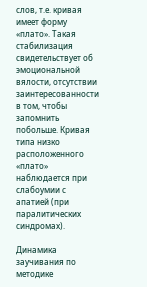слов, т.е. кривая имеет форму «плато». Такая стабилизация свидетельствует об эмоциональной вялости, отсутствии заинтересованности в том, чтобы запомнить побольше. Кривая типа низко расположенного «плато» наблюдается при слабоумии с апатией (при паралитических синдромах).

Динамика заучивания по методике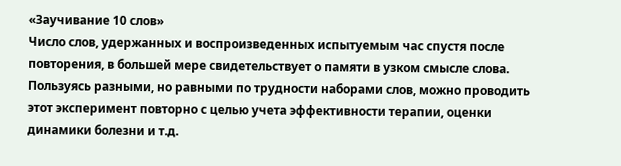«Заучивание 10 слов»
Число слов, удержанных и воспроизведенных испытуемым час спустя после повторения, в большей мере свидетельствует о памяти в узком смысле слова.
Пользуясь разными, но равными по трудности наборами слов, можно проводить этот эксперимент повторно с целью учета эффективности терапии, оценки динамики болезни и т.д.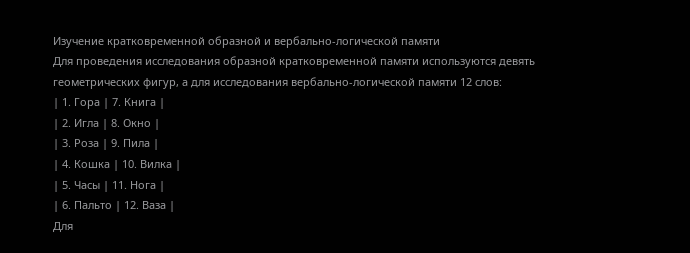Изучение кратковременной образной и вербально-логической памяти
Для проведения исследования образной кратковременной памяти используются девять геометрических фигур, а для исследования вербально-логической памяти 12 слов:
| 1. Гора | 7. Книга |
| 2. Игла | 8. Окно |
| 3. Роза | 9. Пила |
| 4. Кошка | 10. Вилка |
| 5. Часы | 11. Нога |
| 6. Пальто | 12. Ваза |
Для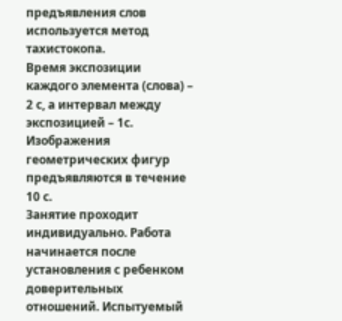предъявления слов используется метод тахистокопа.
Время экспозиции каждого элемента (слова) – 2 с, а интервал между экспозицией – 1с. Изображения геометрических фигур предъявляются в течение 10 с.
Занятие проходит индивидуально. Работа начинается после установления с ребенком доверительных отношений. Испытуемый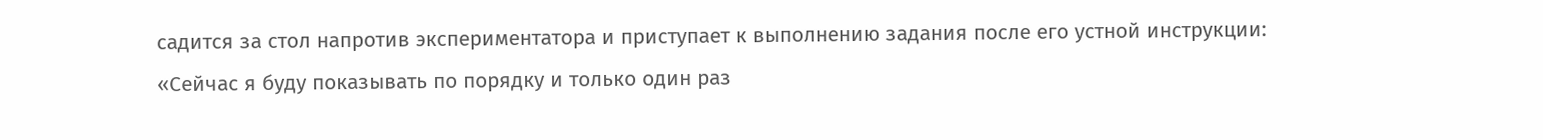садится за стол напротив экспериментатора и приступает к выполнению задания после его устной инструкции: «Сейчас я буду показывать по порядку и только один раз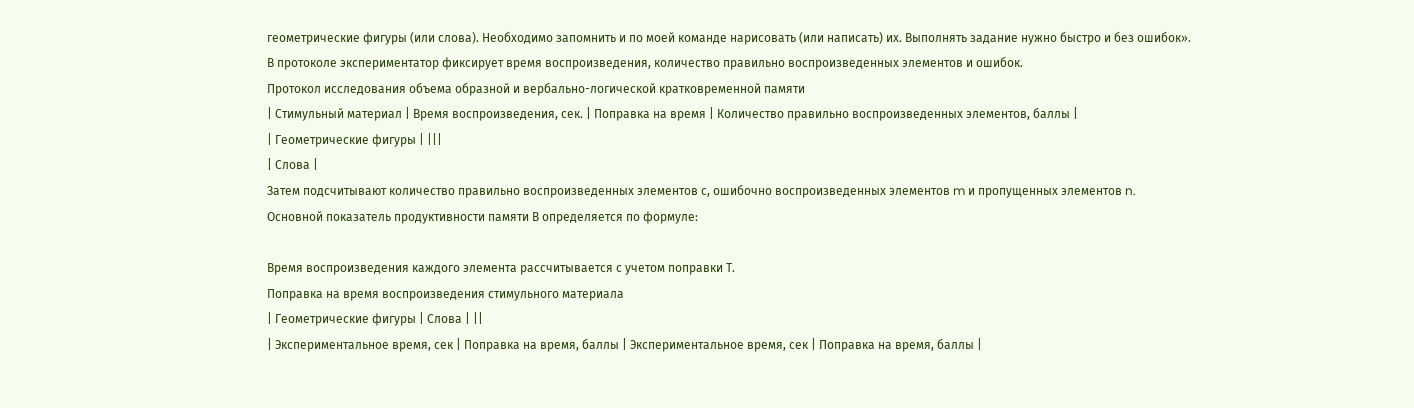геометрические фигуры (или слова). Необходимо запомнить и по моей команде нарисовать (или написать) их. Выполнять задание нужно быстро и без ошибок».
В протоколе экспериментатор фиксирует время воспроизведения, количество правильно воспроизведенных элементов и ошибок.
Протокол исследования объема образной и вербально-логической кратковременной памяти
| Стимульный материал | Время воспроизведения, сек. | Поправка на время | Количество правильно воспроизведенных элементов, баллы |
| Геометрические фигуры | |||
| Слова |
Затем подсчитывают количество правильно воспроизведенных элементов с, ошибочно воспроизведенных элементов m и пропущенных элементов n.
Основной показатель продуктивности памяти В определяется по формуле:

Время воспроизведения каждого элемента рассчитывается с учетом поправки Т.
Поправка на время воспроизведения стимульного материала
| Геометрические фигуры | Слова | ||
| Экспериментальное время, сек | Поправка на время, баллы | Экспериментальное время, сек | Поправка на время, баллы |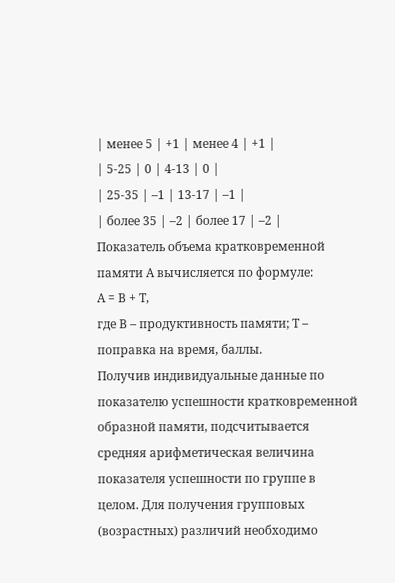| менее 5 | +1 | менее 4 | +1 |
| 5-25 | 0 | 4-13 | 0 |
| 25-35 | –1 | 13-17 | –1 |
| более 35 | –2 | более 17 | –2 |
Показатель объема кратковременной памяти А вычисляется по формуле:
А = В + Т,
где В – продуктивность памяти; Т – поправка на время, баллы.
Получив индивидуальные данные по показателю успешности кратковременной образной памяти, подсчитывается средняя арифметическая величина показателя успешности по группе в целом. Для получения групповых (возрастных) различий необходимо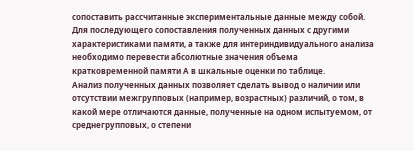сопоставить рассчитанные экспериментальные данные между собой.
Для последующего сопоставления полученных данных с другими характеристиками памяти, а также для интериндивидуального анализа необходимо перевести абсолютные значения объема кратковременной памяти А в шкальные оценки по таблице.
Анализ полученных данных позволяет сделать вывод о наличии или отсутствии межгрупповых (например, возрастных) различий, о том, в какой мере отличаются данные, полученные на одном испытуемом, от среднегрупповых, о степени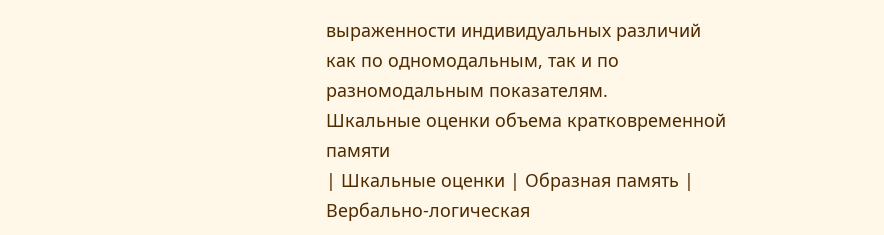выраженности индивидуальных различий как по одномодальным, так и по разномодальным показателям.
Шкальные оценки объема кратковременной памяти
| Шкальные оценки | Образная память | Вербально-логическая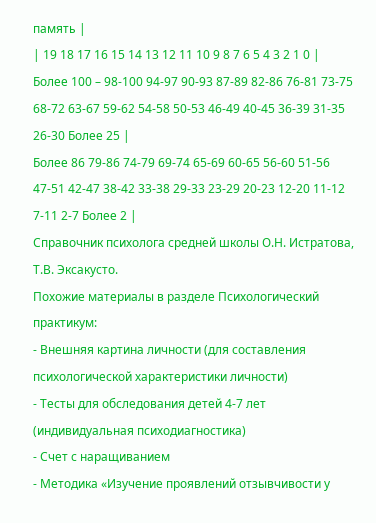память |
| 19 18 17 16 15 14 13 12 11 10 9 8 7 6 5 4 3 2 1 0 |
Более 100 – 98-100 94-97 90-93 87-89 82-86 76-81 73-75 68-72 63-67 59-62 54-58 50-53 46-49 40-45 36-39 31-35 26-30 Более 25 |
Более 86 79-86 74-79 69-74 65-69 60-65 56-60 51-56 47-51 42-47 38-42 33-38 29-33 23-29 20-23 12-20 11-12 7-11 2-7 Более 2 |
Справочник психолога средней школы О.Н. Истратова, Т.В. Эксакусто.
Похожие материалы в разделе Психологический практикум:
- Внешняя картина личности (для составления психологической характеристики личности)
- Тесты для обследования детей 4-7 лет (индивидуальная психодиагностика)
- Счет с наращиванием
- Методика «Изучение проявлений отзывчивости у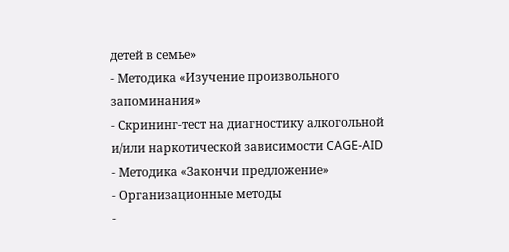детей в семье»
- Методика «Изучение произвольного запоминания»
- Скрининг-тест на диагностику алкогольной и/или наркотической зависимости CAGE-AID
- Методика «Закончи предложение»
- Организационные методы
-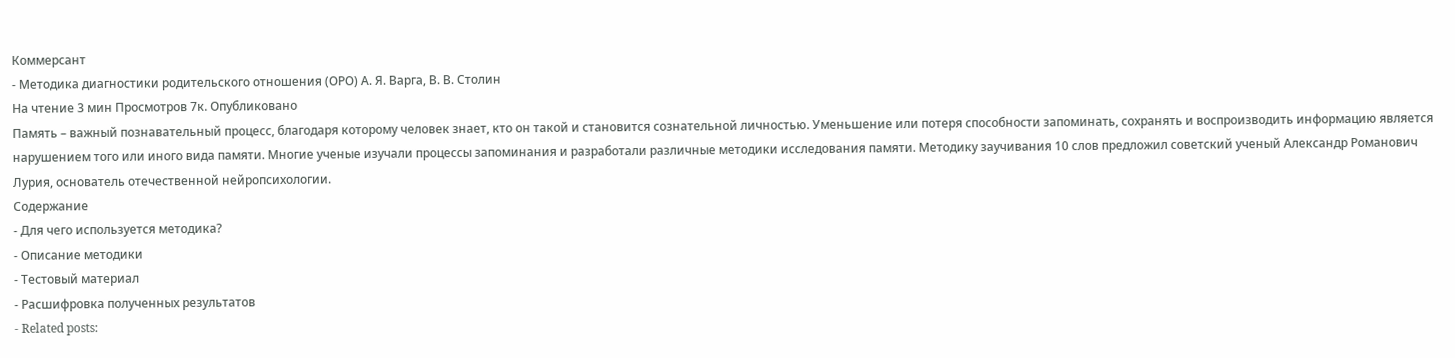Коммерсант
- Методика диагностики родительского отношения (ОРО) А. Я. Варга, В. В. Столин
На чтение 3 мин Просмотров 7к. Опубликовано
Память – важный познавательный процесс, благодаря которому человек знает, кто он такой и становится сознательной личностью. Уменьшение или потеря способности запоминать, сохранять и воспроизводить информацию является нарушением того или иного вида памяти. Многие ученые изучали процессы запоминания и разработали различные методики исследования памяти. Методику заучивания 10 слов предложил советский ученый Александр Романович Лурия, основатель отечественной нейропсихологии.
Содержание
- Для чего используется методика?
- Описание методики
- Тестовый материал
- Расшифровка полученных результатов
- Related posts: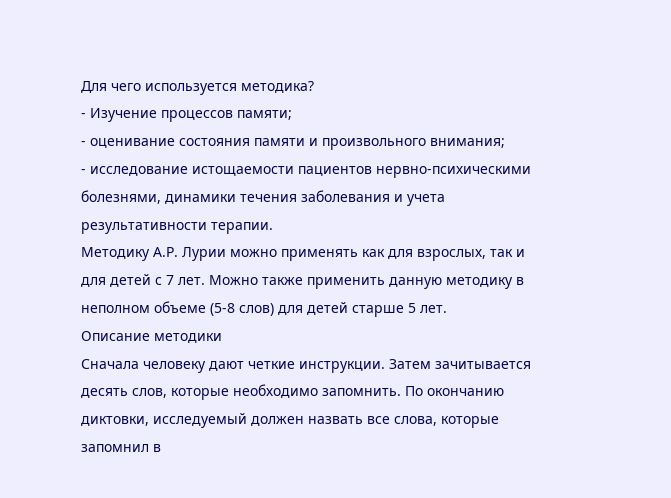Для чего используется методика?
- Изучение процессов памяти;
- оценивание состояния памяти и произвольного внимания;
- исследование истощаемости пациентов нервно-психическими болезнями, динамики течения заболевания и учета результативности терапии.
Методику А.Р. Лурии можно применять как для взрослых, так и для детей с 7 лет. Можно также применить данную методику в неполном объеме (5-8 слов) для детей старше 5 лет.
Описание методики
Сначала человеку дают четкие инструкции. Затем зачитывается десять слов, которые необходимо запомнить. По окончанию диктовки, исследуемый должен назвать все слова, которые запомнил в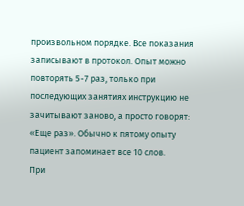произвольном порядке. Все показания записывают в протокол. Опыт можно повторять 5-7 раз, только при последующих занятиях инструкцию не зачитывают заново, а просто говорят: «Еще раз». Обычно к пятому опыту пациент запоминает все 10 слов.
При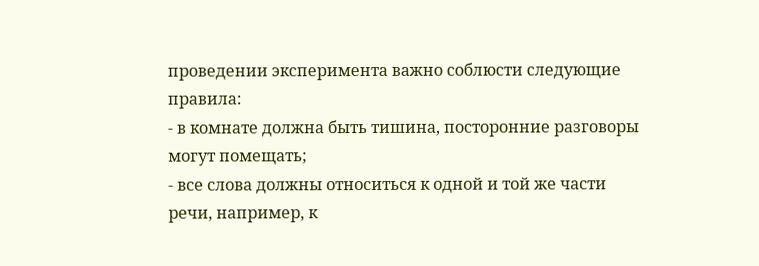проведении эксперимента важно соблюсти следующие правила:
- в комнате должна быть тишина, посторонние разговоры могут помещать;
- все слова должны относиться к одной и той же части речи, например, к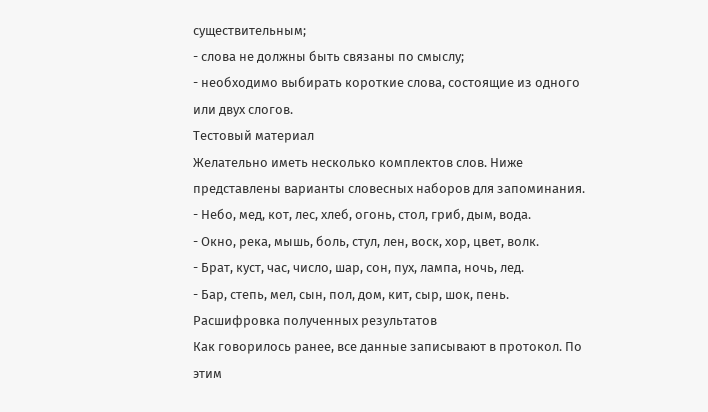существительным;
- слова не должны быть связаны по смыслу;
- необходимо выбирать короткие слова, состоящие из одного или двух слогов.
Тестовый материал
Желательно иметь несколько комплектов слов. Ниже представлены варианты словесных наборов для запоминания.
- Небо, мед, кот, лес, хлеб, огонь, стол, гриб, дым, вода.
- Окно, река, мышь, боль, стул, лен, воск, хор, цвет, волк.
- Брат, куст, час, число, шар, сон, пух, лампа, ночь, лед.
- Бар, степь, мел, сын, пол, дом, кит, сыр, шок, пень.
Расшифровка полученных результатов
Как говорилось ранее, все данные записывают в протокол. По этим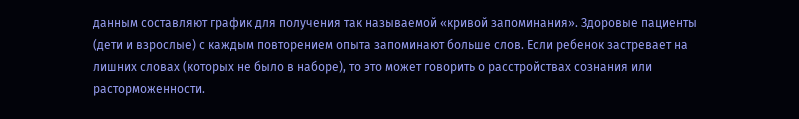данным составляют график для получения так называемой «кривой запоминания». Здоровые пациенты (дети и взрослые) с каждым повторением опыта запоминают больше слов. Если ребенок застревает на лишних словах (которых не было в наборе), то это может говорить о расстройствах сознания или расторможенности.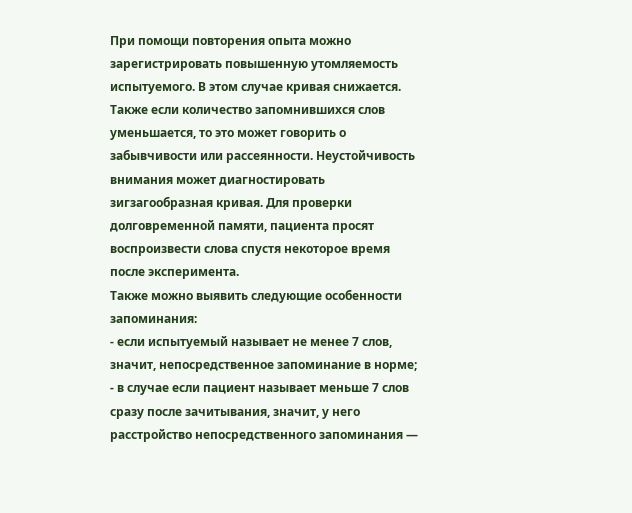При помощи повторения опыта можно зарегистрировать повышенную утомляемость испытуемого. В этом случае кривая снижается. Также если количество запомнившихся слов уменьшается, то это может говорить о забывчивости или рассеянности. Неустойчивость внимания может диагностировать зигзагообразная кривая. Для проверки долговременной памяти, пациента просят воспроизвести слова спустя некоторое время после эксперимента.
Также можно выявить следующие особенности запоминания:
- если испытуемый называет не менее 7 слов, значит, непосредственное запоминание в норме;
- в случае если пациент называет меньше 7 слов сразу после зачитывания, значит, у него расстройство непосредственного запоминания —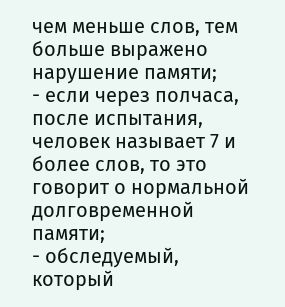чем меньше слов, тем больше выражено нарушение памяти;
- если через полчаса, после испытания, человек называет 7 и более слов, то это говорит о нормальной долговременной памяти;
- обследуемый, который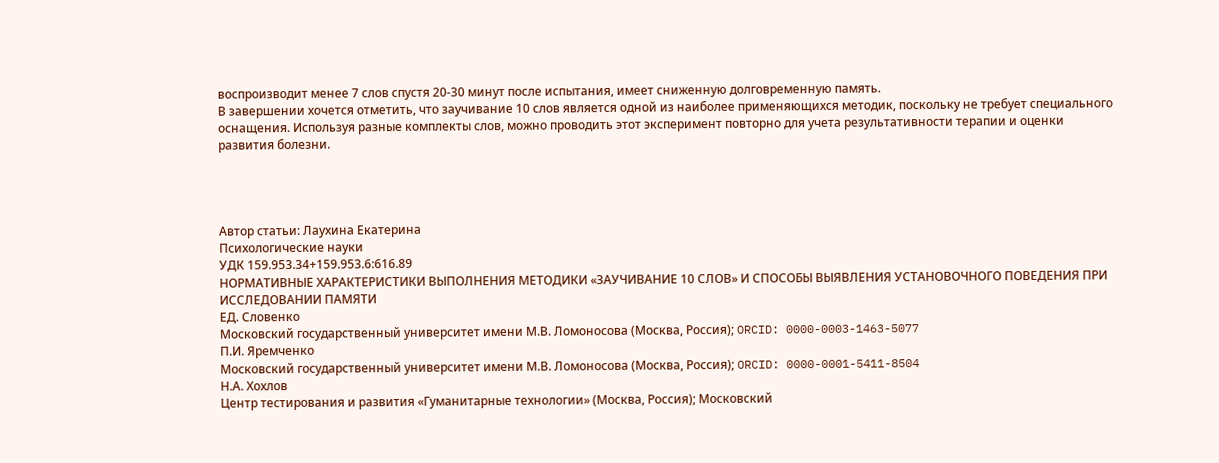воспроизводит менее 7 слов спустя 20-30 минут после испытания, имеет сниженную долговременную память.
В завершении хочется отметить, что заучивание 10 слов является одной из наиболее применяющихся методик, поскольку не требует специального оснащения. Используя разные комплекты слов, можно проводить этот эксперимент повторно для учета результативности терапии и оценки развития болезни.




Автор статьи: Лаухина Екатерина
Психологические науки
УДК 159.953.34+159.953.6:616.89
НОРМАТИВНЫЕ ХАРАКТЕРИСТИКИ ВЫПОЛНЕНИЯ МЕТОДИКИ «ЗАУЧИВАНИЕ 10 СЛОВ» И СПОСОБЫ ВЫЯВЛЕНИЯ УСТАНОВОЧНОГО ПОВЕДЕНИЯ ПРИ ИССЛЕДОВАНИИ ПАМЯТИ
ЕД. Словенко
Московский государственный университет имени М.В. Ломоносова (Москва, Россия); ORCID: 0000-0003-1463-5077
П.И. Яремченко
Московский государственный университет имени М.В. Ломоносова (Москва, Россия); ORCID: 0000-0001-5411-8504
Н.А. Хохлов
Центр тестирования и развития «Гуманитарные технологии» (Москва, Россия); Московский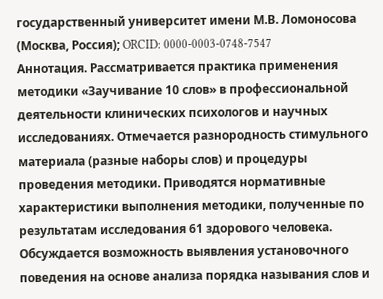государственный университет имени М.В. Ломоносова (Москва, Россия); ORCID: 0000-0003-0748-7547
Аннотация. Рассматривается практика применения методики «Заучивание 10 слов» в профессиональной деятельности клинических психологов и научных исследованиях. Отмечается разнородность стимульного материала (разные наборы слов) и процедуры проведения методики. Приводятся нормативные характеристики выполнения методики, полученные по результатам исследования 61 здорового человека. Обсуждается возможность выявления установочного поведения на основе анализа порядка называния слов и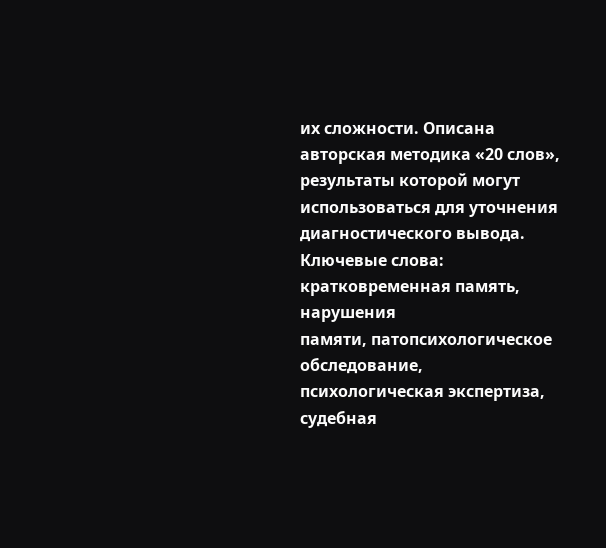их сложности. Описана авторская методика «20 слов», результаты которой могут использоваться для уточнения диагностического вывода. Ключевые слова: кратковременная память, нарушения
памяти, патопсихологическое обследование, психологическая экспертиза, судебная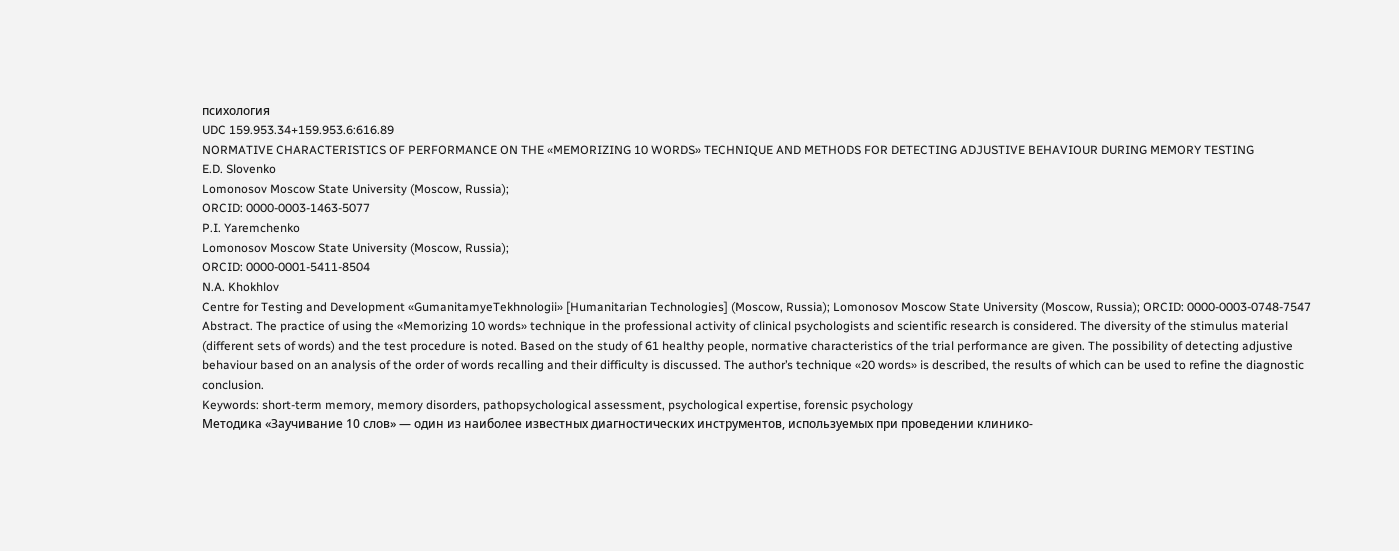психология
UDC 159.953.34+159.953.6:616.89
NORMATIVE CHARACTERISTICS OF PERFORMANCE ON THE «MEMORIZING 10 WORDS» TECHNIQUE AND METHODS FOR DETECTING ADJUSTIVE BEHAVIOUR DURING MEMORY TESTING
E.D. Slovenko
Lomonosov Moscow State University (Moscow, Russia);
ORCID: 0000-0003-1463-5077
P.I. Yaremchenko
Lomonosov Moscow State University (Moscow, Russia);
ORCID: 0000-0001-5411-8504
N.A. Khokhlov
Centre for Testing and Development «GumanitamyeTekhnologii» [Humanitarian Technologies] (Moscow, Russia); Lomonosov Moscow State University (Moscow, Russia); ORCID: 0000-0003-0748-7547
Abstract. The practice of using the «Memorizing 10 words» technique in the professional activity of clinical psychologists and scientific research is considered. The diversity of the stimulus material (different sets of words) and the test procedure is noted. Based on the study of 61 healthy people, normative characteristics of the trial performance are given. The possibility of detecting adjustive behaviour based on an analysis of the order of words recalling and their difficulty is discussed. The author’s technique «20 words» is described, the results of which can be used to refine the diagnostic conclusion.
Keywords: short-term memory, memory disorders, pathopsychological assessment, psychological expertise, forensic psychology
Методика «Заучивание 10 слов» — один из наиболее известных диагностических инструментов, используемых при проведении клинико-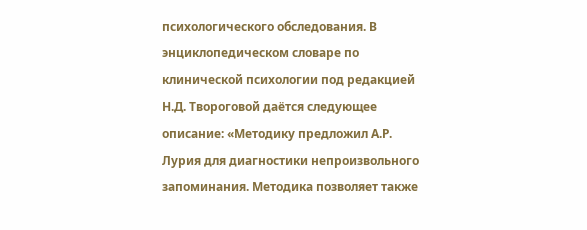психологического обследования. В энциклопедическом словаре по клинической психологии под редакцией Н.Д. Твороговой даётся следующее описание: «Методику предложил А.Р. Лурия для диагностики непроизвольного запоминания. Методика позволяет также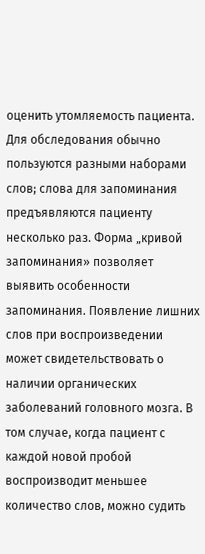оценить утомляемость пациента. Для обследования обычно пользуются разными наборами слов; слова для запоминания предъявляются пациенту несколько раз. Форма „кривой запоминания» позволяет выявить особенности запоминания. Появление лишних слов при воспроизведении может свидетельствовать о наличии органических заболеваний головного мозга. В том случае, когда пациент с каждой новой пробой воспроизводит меньшее количество слов, можно судить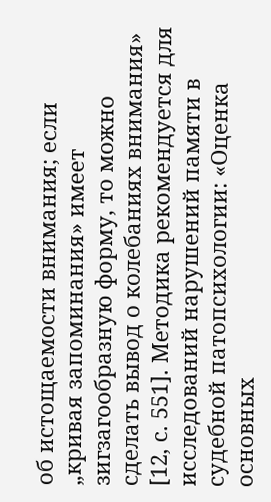об истощаемости внимания; если „кривая запоминания» имеет зигзагообразную форму, то можно сделать вывод о колебаниях внимания» [12, с. 551]. Методика рекомендуется для исследований нарушений памяти в судебной патопсихологии: «Оценка основных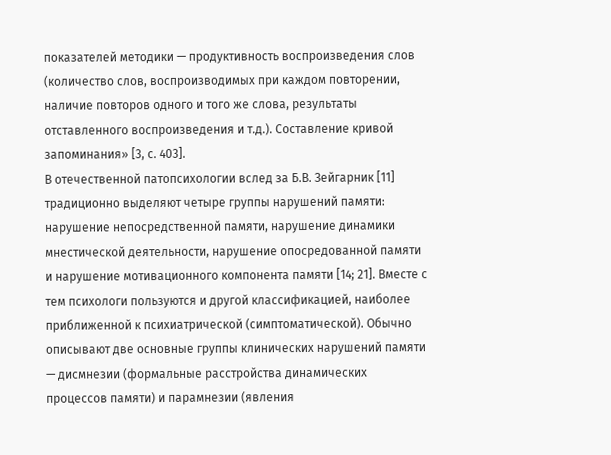показателей методики — продуктивность воспроизведения слов (количество слов, воспроизводимых при каждом повторении, наличие повторов одного и того же слова, результаты отставленного воспроизведения и т.д.). Составление кривой запоминания» [3, с. 403].
В отечественной патопсихологии вслед за Б.В. Зейгарник [11] традиционно выделяют четыре группы нарушений памяти: нарушение непосредственной памяти, нарушение динамики мнестической деятельности, нарушение опосредованной памяти и нарушение мотивационного компонента памяти [14; 21]. Вместе с тем психологи пользуются и другой классификацией, наиболее приближенной к психиатрической (симптоматической). Обычно описывают две основные группы клинических нарушений памяти — дисмнезии (формальные расстройства динамических процессов памяти) и парамнезии (явления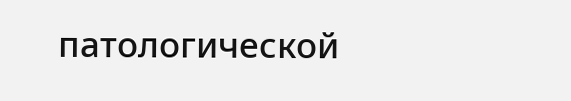патологической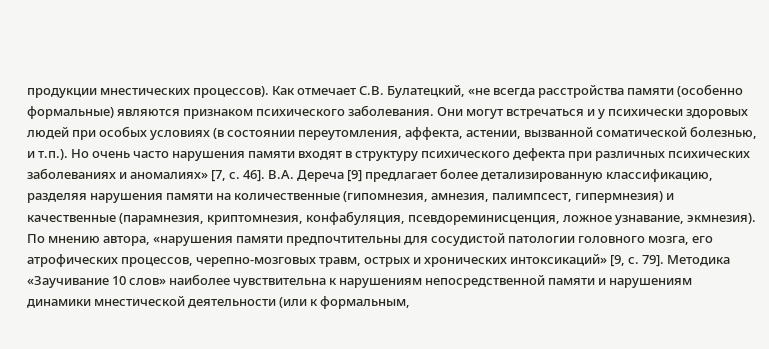продукции мнестических процессов). Как отмечает С.В. Булатецкий, «не всегда расстройства памяти (особенно формальные) являются признаком психического заболевания. Они могут встречаться и у психически здоровых людей при особых условиях (в состоянии переутомления, аффекта, астении, вызванной соматической болезнью, и т.п.). Но очень часто нарушения памяти входят в структуру психического дефекта при различных психических заболеваниях и аномалиях» [7, с. 46]. В.А. Дереча [9] предлагает более детализированную классификацию, разделяя нарушения памяти на количественные (гипомнезия, амнезия, палимпсест, гипермнезия) и качественные (парамнезия, криптомнезия, конфабуляция, псевдореминисценция, ложное узнавание, экмнезия). По мнению автора, «нарушения памяти предпочтительны для сосудистой патологии головного мозга, его атрофических процессов, черепно-мозговых травм, острых и хронических интоксикаций» [9, с. 79]. Методика «Заучивание 10 слов» наиболее чувствительна к нарушениям непосредственной памяти и нарушениям динамики мнестической деятельности (или к формальным,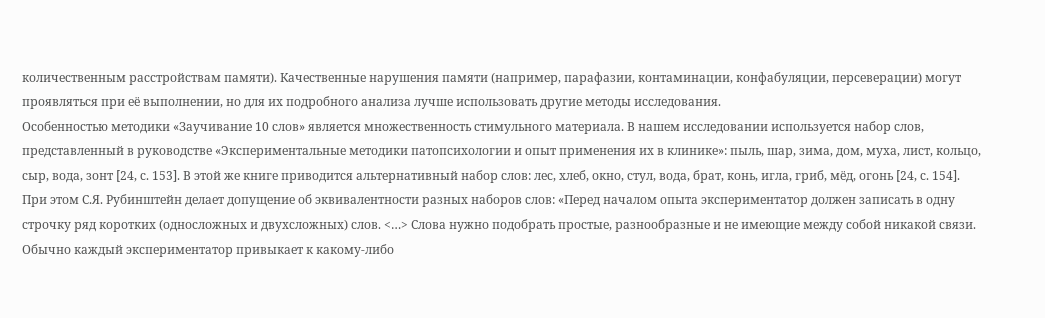количественным расстройствам памяти). Качественные нарушения памяти (например, парафазии, контаминации, конфабуляции, персеверации) могут проявляться при её выполнении, но для их подробного анализа лучше использовать другие методы исследования.
Особенностью методики «Заучивание 10 слов» является множественность стимульного материала. В нашем исследовании используется набор слов, представленный в руководстве «Экспериментальные методики патопсихологии и опыт применения их в клинике»: пыль, шар, зима, дом, муха, лист, кольцо, сыр, вода, зонт [24, с. 153]. В этой же книге приводится альтернативный набор слов: лес, хлеб, окно, стул, вода, брат, конь, игла, гриб, мёд, огонь [24, с. 154]. При этом С.Я. Рубинштейн делает допущение об эквивалентности разных наборов слов: «Перед началом опыта экспериментатор должен записать в одну строчку ряд коротких (односложных и двухсложных) слов. <…> Слова нужно подобрать простые, разнообразные и не имеющие между собой никакой связи. Обычно каждый экспериментатор привыкает к какому-либо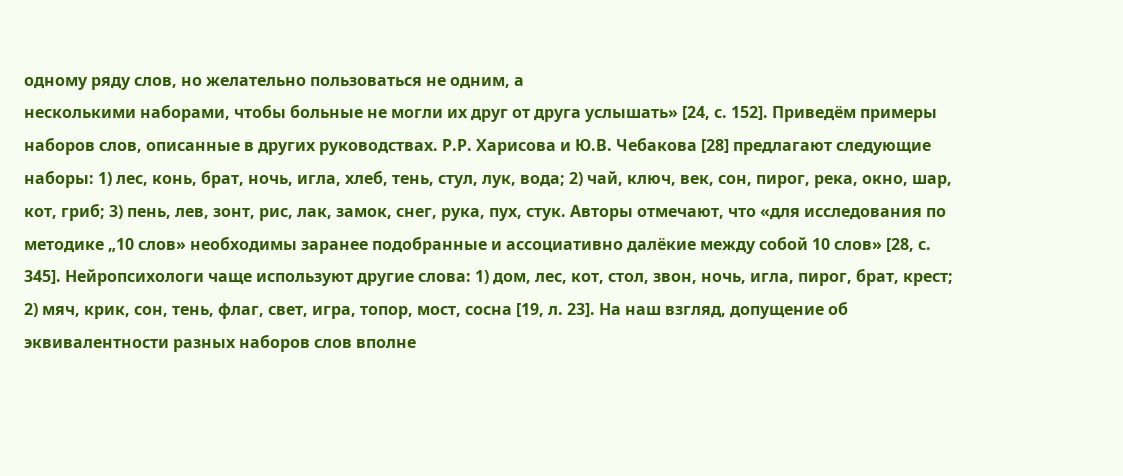одному ряду слов, но желательно пользоваться не одним, а
несколькими наборами, чтобы больные не могли их друг от друга услышать» [24, с. 152]. Приведём примеры наборов слов, описанные в других руководствах. Р.Р. Харисова и Ю.В. Чебакова [28] предлагают следующие наборы: 1) лес, конь, брат, ночь, игла, хлеб, тень, стул, лук, вода; 2) чай, ключ, век, сон, пирог, река, окно, шар, кот, гриб; 3) пень, лев, зонт, рис, лак, замок, снег, рука, пух, стук. Авторы отмечают, что «для исследования по методике „10 слов» необходимы заранее подобранные и ассоциативно далёкие между собой 10 слов» [28, с. 345]. Нейропсихологи чаще используют другие слова: 1) дом, лес, кот, стол, звон, ночь, игла, пирог, брат, крест; 2) мяч, крик, сон, тень, флаг, свет, игра, топор, мост, сосна [19, л. 23]. На наш взгляд, допущение об эквивалентности разных наборов слов вполне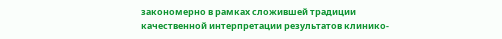закономерно в рамках сложившей традиции качественной интерпретации результатов клинико-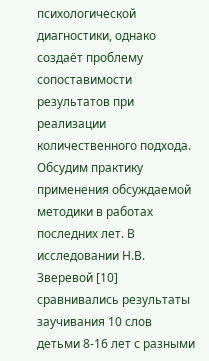психологической диагностики, однако создаёт проблему сопоставимости результатов при реализации количественного подхода.
Обсудим практику применения обсуждаемой методики в работах последних лет. В исследовании Н.В. Зверевой [10] сравнивались результаты заучивания 10 слов детьми 8-16 лет с разными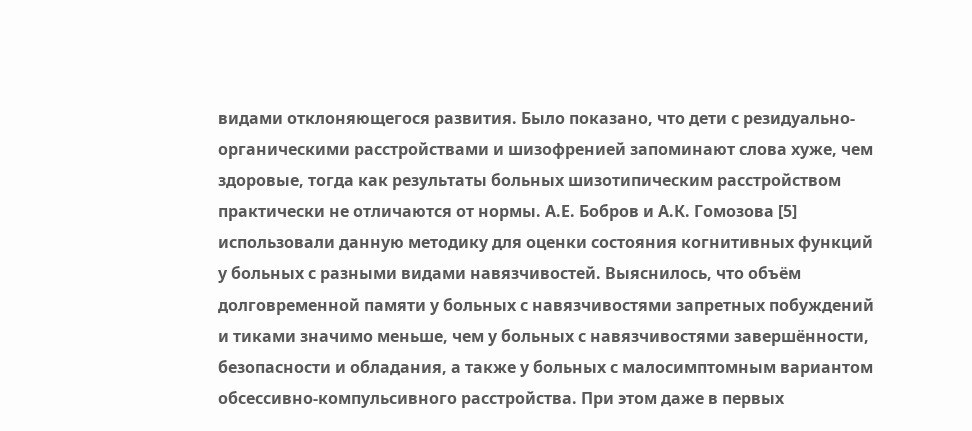видами отклоняющегося развития. Было показано, что дети с резидуально-органическими расстройствами и шизофренией запоминают слова хуже, чем здоровые, тогда как результаты больных шизотипическим расстройством практически не отличаются от нормы. А.Е. Бобров и А.К. Гомозова [5] использовали данную методику для оценки состояния когнитивных функций у больных с разными видами навязчивостей. Выяснилось, что объём долговременной памяти у больных с навязчивостями запретных побуждений и тиками значимо меньше, чем у больных с навязчивостями завершённости, безопасности и обладания, а также у больных с малосимптомным вариантом обсессивно-компульсивного расстройства. При этом даже в первых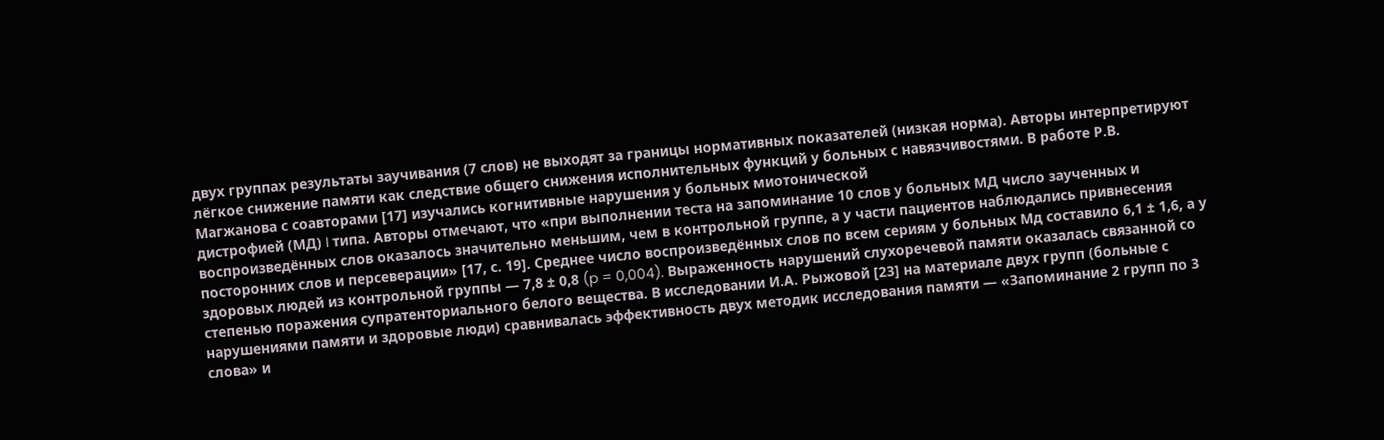двух группах результаты заучивания (7 слов) не выходят за границы нормативных показателей (низкая норма). Авторы интерпретируют лёгкое снижение памяти как следствие общего снижения исполнительных функций у больных с навязчивостями. В работе Р.В. Магжанова с соавторами [17] изучались когнитивные нарушения у больных миотонической
дистрофией (МД) I типа. Авторы отмечают, что «при выполнении теста на запоминание 10 слов у больных МД число заученных и воспроизведённых слов оказалось значительно меньшим, чем в контрольной группе, а у части пациентов наблюдались привнесения посторонних слов и персеверации» [17, с. 19]. Среднее число воспроизведённых слов по всем сериям у больных Мд составило 6,1 ± 1,6, а у здоровых людей из контрольной группы — 7,8 ± 0,8 (p = 0,004). Выраженность нарушений слухоречевой памяти оказалась связанной со степенью поражения супратенториального белого вещества. В исследовании И.А. Рыжовой [23] на материале двух групп (больные с нарушениями памяти и здоровые люди) сравнивалась эффективность двух методик исследования памяти — «Запоминание 2 групп по 3 слова» и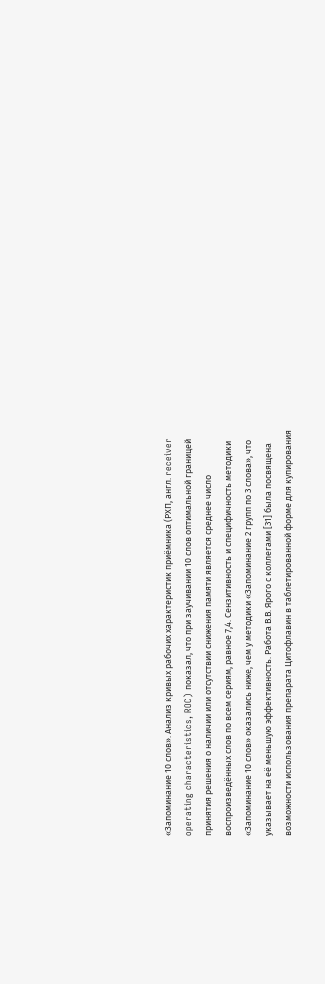«Запоминание 10 слов». Анализ кривых рабочих характеристик приёмника (РХП, англ. receiver operating characteristics, ROC) показал, что при заучивании 10 слов оптимальной границей принятия решения о наличии или отсутствии снижения памяти является среднее число воспроизведённых слов по всем сериям, равное 7,4. Сензитивность и специфичность методики «Запоминание 10 слов» оказались ниже, чем у методики «Запоминание 2 групп по 3 слова», что указывает на её меньшую эффективность. Работа В.В. Ярого с коллегами [31] была посвящена возможности использования препарата Цитофлавин в таблетированной форме для купирования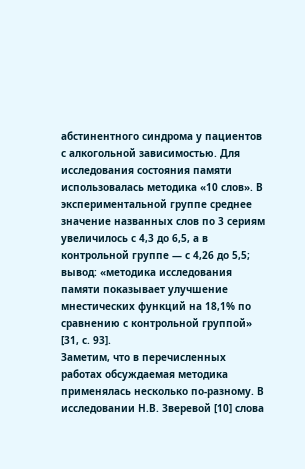абстинентного синдрома у пациентов с алкогольной зависимостью. Для исследования состояния памяти использовалась методика «10 слов». В экспериментальной группе среднее значение названных слов по 3 сериям увеличилось с 4,3 до 6,5, а в контрольной группе — с 4,26 до 5,5; вывод: «методика исследования памяти показывает улучшение мнестических функций на 18,1% по сравнению с контрольной группой» [31, с. 93].
Заметим, что в перечисленных работах обсуждаемая методика применялась несколько по-разному. В исследовании Н.В. Зверевой [10] слова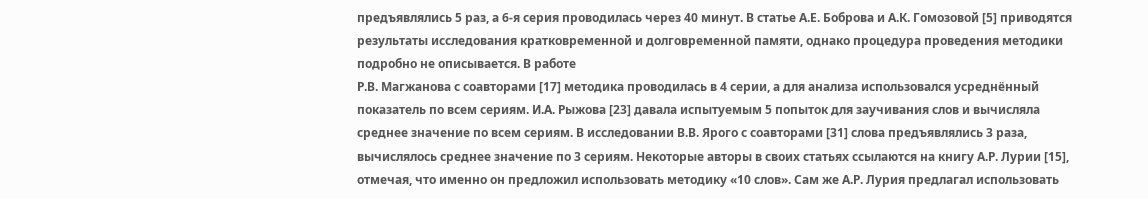предъявлялись 5 раз, а 6-я серия проводилась через 40 минут. В статье А.Е. Боброва и А.К. Гомозовой [5] приводятся результаты исследования кратковременной и долговременной памяти, однако процедура проведения методики подробно не описывается. В работе
Р.В. Магжанова с соавторами [17] методика проводилась в 4 серии, а для анализа использовался усреднённый показатель по всем сериям. И.А. Рыжова [23] давала испытуемым 5 попыток для заучивания слов и вычисляла среднее значение по всем сериям. В исследовании В.В. Ярого с соавторами [31] слова предъявлялись 3 раза, вычислялось среднее значение по 3 сериям. Некоторые авторы в своих статьях ссылаются на книгу А.Р. Лурии [15], отмечая, что именно он предложил использовать методику «10 слов». Сам же А.Р. Лурия предлагал использовать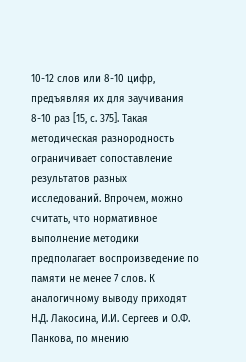10-12 слов или 8-10 цифр, предъявляя их для заучивания 8-10 раз [15, с. 375]. Такая методическая разнородность ограничивает сопоставление результатов разных исследований. Впрочем, можно считать, что нормативное выполнение методики предполагает воспроизведение по памяти не менее 7 слов. К аналогичному выводу приходят Н.Д. Лакосина, И.И. Сергеев и О.Ф. Панкова, по мнению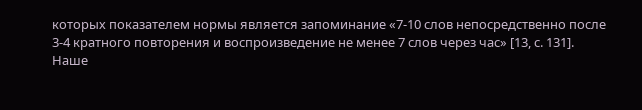которых показателем нормы является запоминание «7-10 слов непосредственно после 3-4 кратного повторения и воспроизведение не менее 7 слов через час» [13, с. 131].
Наше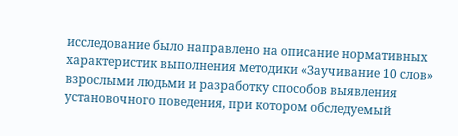исследование было направлено на описание нормативных характеристик выполнения методики «Заучивание 10 слов» взрослыми людьми и разработку способов выявления установочного поведения, при котором обследуемый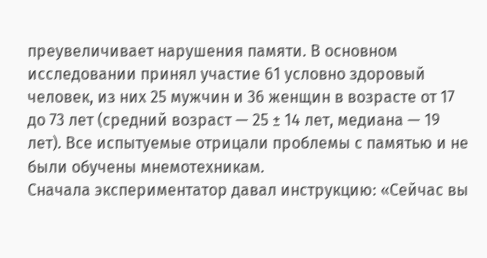преувеличивает нарушения памяти. В основном исследовании принял участие 61 условно здоровый человек, из них 25 мужчин и 36 женщин в возрасте от 17 до 73 лет (средний возраст — 25 ± 14 лет, медиана — 19 лет). Все испытуемые отрицали проблемы с памятью и не были обучены мнемотехникам.
Сначала экспериментатор давал инструкцию: «Сейчас вы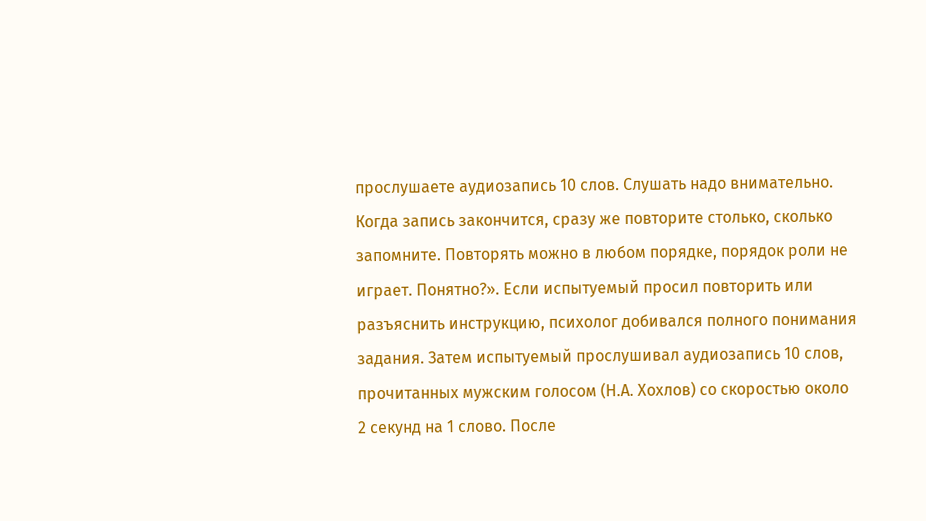прослушаете аудиозапись 10 слов. Слушать надо внимательно. Когда запись закончится, сразу же повторите столько, сколько запомните. Повторять можно в любом порядке, порядок роли не играет. Понятно?». Если испытуемый просил повторить или разъяснить инструкцию, психолог добивался полного понимания задания. Затем испытуемый прослушивал аудиозапись 10 слов, прочитанных мужским голосом (Н.А. Хохлов) со скоростью около 2 секунд на 1 слово. После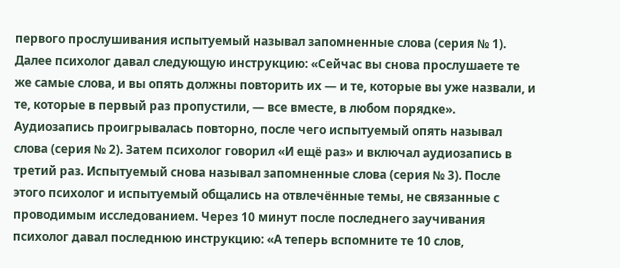первого прослушивания испытуемый называл запомненные слова (серия № 1).
Далее психолог давал следующую инструкцию: «Сейчас вы снова прослушаете те же самые слова, и вы опять должны повторить их — и те, которые вы уже назвали, и те, которые в первый раз пропустили, — все вместе, в любом порядке». Аудиозапись проигрывалась повторно, после чего испытуемый опять называл слова (серия № 2). Затем психолог говорил «И ещё раз» и включал аудиозапись в третий раз. Испытуемый снова называл запомненные слова (серия № 3). После этого психолог и испытуемый общались на отвлечённые темы, не связанные с проводимым исследованием. Через 10 минут после последнего заучивания психолог давал последнюю инструкцию: «А теперь вспомните те 10 слов,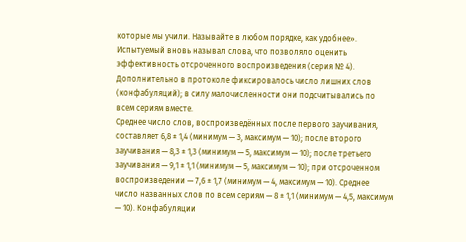которые мы учили. Называйте в любом порядке, как удобнее». Испытуемый вновь называл слова, что позволяло оценить эффективность отсроченного воспроизведения (серия № 4). Дополнительно в протоколе фиксировалось число лишних слов (конфабуляций); в силу малочисленности они подсчитывались по всем сериям вместе.
Среднее число слов, воспроизведённых после первого заучивания, составляет 6,8 ± 1,4 (минимум — 3, максимум — 10); после второго заучивания — 8,3 ± 1,3 (минимум — 5, максимум — 10); после третьего заучивания — 9,1 ± 1,1 (минимум — 5, максимум — 10); при отсроченном воспроизведении — 7,6 ± 1,7 (минимум — 4, максимум — 10). Среднее число названных слов по всем сериям — 8 ± 1,1 (минимум — 4,5, максимум — 10). Конфабуляции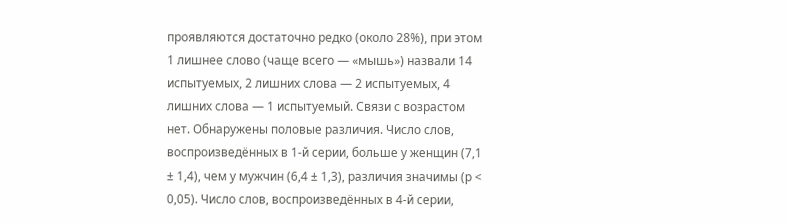проявляются достаточно редко (около 28%), при этом 1 лишнее слово (чаще всего — «мышь») назвали 14 испытуемых, 2 лишних слова — 2 испытуемых, 4 лишних слова — 1 испытуемый. Связи с возрастом нет. Обнаружены половые различия. Число слов, воспроизведённых в 1-й серии, больше у женщин (7,1 ± 1,4), чем у мужчин (6,4 ± 1,3), различия значимы (р < 0,05). Число слов, воспроизведённых в 4-й серии,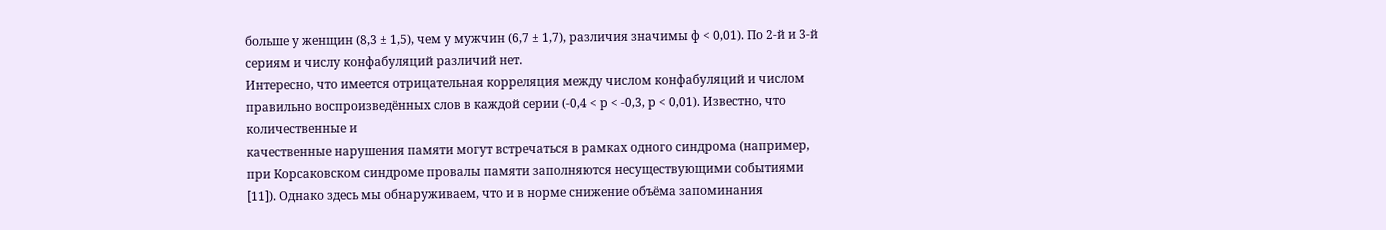больше у женщин (8,3 ± 1,5), чем у мужчин (6,7 ± 1,7), различия значимы ф < 0,01). По 2-й и 3-й сериям и числу конфабуляций различий нет.
Интересно, что имеется отрицательная корреляция между числом конфабуляций и числом правильно воспроизведённых слов в каждой серии (-0,4 < р < -0,3, р < 0,01). Известно, что количественные и
качественные нарушения памяти могут встречаться в рамках одного синдрома (например, при Корсаковском синдроме провалы памяти заполняются несуществующими событиями [11]). Однако здесь мы обнаруживаем, что и в норме снижение объёма запоминания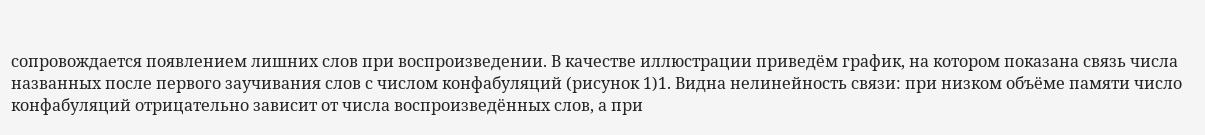сопровождается появлением лишних слов при воспроизведении. В качестве иллюстрации приведём график, на котором показана связь числа названных после первого заучивания слов с числом конфабуляций (рисунок 1)1. Видна нелинейность связи: при низком объёме памяти число конфабуляций отрицательно зависит от числа воспроизведённых слов, а при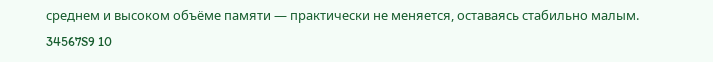среднем и высоком объёме памяти — практически не меняется, оставаясь стабильно малым.
34567S9 10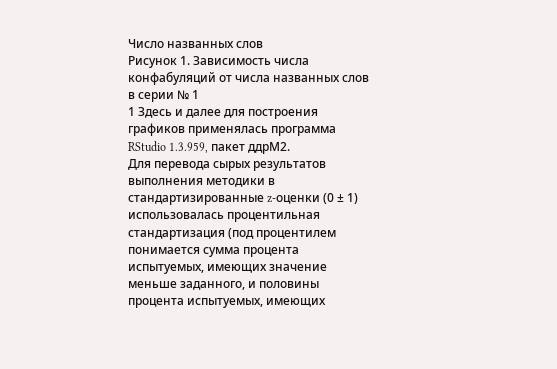Число названных слов
Рисунок 1. Зависимость числа конфабуляций от числа названных слов
в серии № 1
1 Здесь и далее для построения графиков применялась программа RStudio 1.3.959, пакет ддрМ2.
Для перевода сырых результатов выполнения методики в стандартизированные z-оценки (0 ± 1) использовалась процентильная стандартизация (под процентилем понимается сумма процента испытуемых, имеющих значение меньше заданного, и половины процента испытуемых, имеющих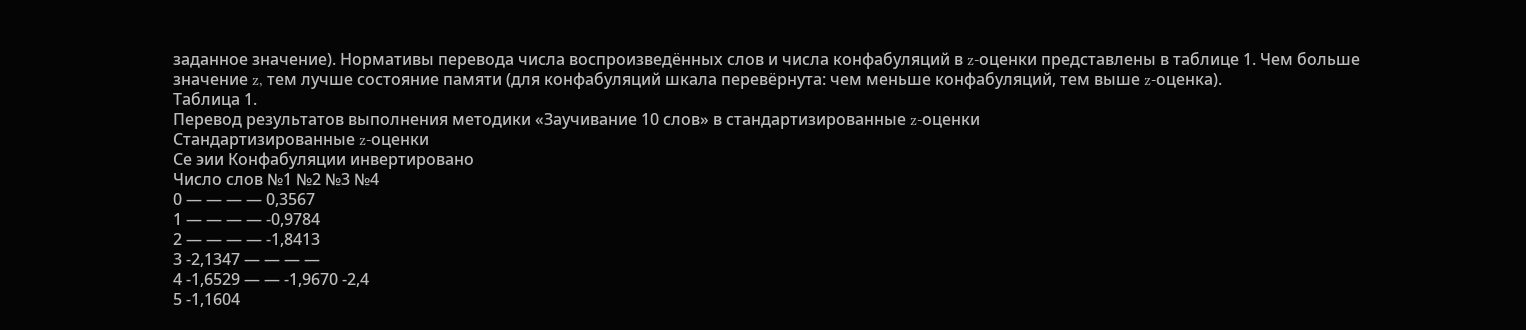заданное значение). Нормативы перевода числа воспроизведённых слов и числа конфабуляций в z-оценки представлены в таблице 1. Чем больше значение z, тем лучше состояние памяти (для конфабуляций шкала перевёрнута: чем меньше конфабуляций, тем выше z-оценка).
Таблица 1.
Перевод результатов выполнения методики «Заучивание 10 слов» в стандартизированные z-оценки
Стандартизированные z-оценки
Се эии Конфабуляции инвертировано
Число слов №1 №2 №3 №4
0 — — — — 0,3567
1 — — — — -0,9784
2 — — — — -1,8413
3 -2,1347 — — — —
4 -1,6529 — — -1,9670 -2,4
5 -1,1604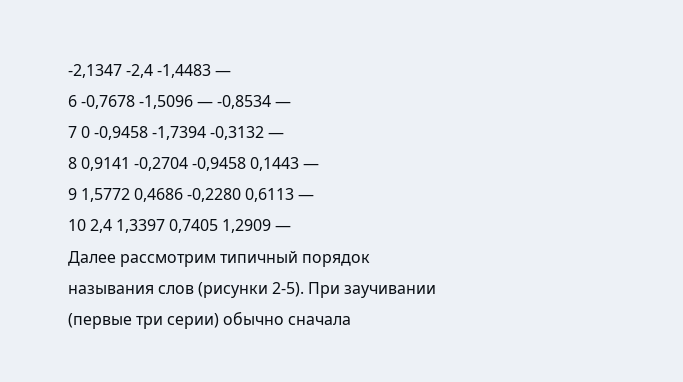-2,1347 -2,4 -1,4483 —
6 -0,7678 -1,5096 — -0,8534 —
7 0 -0,9458 -1,7394 -0,3132 —
8 0,9141 -0,2704 -0,9458 0,1443 —
9 1,5772 0,4686 -0,2280 0,6113 —
10 2,4 1,3397 0,7405 1,2909 —
Далее рассмотрим типичный порядок называния слов (рисунки 2-5). При заучивании (первые три серии) обычно сначала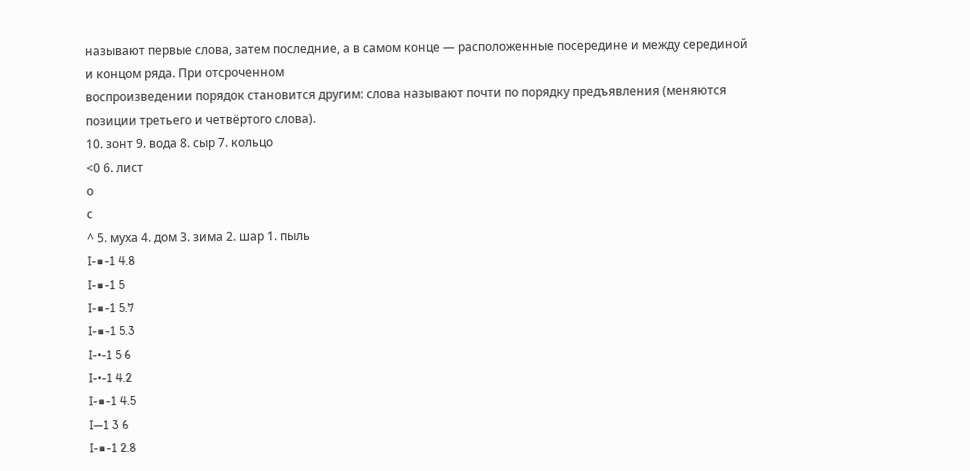называют первые слова, затем последние, а в самом конце — расположенные посередине и между серединой и концом ряда. При отсроченном
воспроизведении порядок становится другим: слова называют почти по порядку предъявления (меняются позиции третьего и четвёртого слова).
10. зонт 9. вода 8. сыр 7. кольцо
<0 6. лист
о
с
^ 5. муха 4. дом 3. зима 2. шар 1. пыль
I-■-1 4.8
I-■-1 5
I-■-1 5.7
I-■-1 5.3
I-•-1 5 6
I-•-1 4.2
I-■-1 4.5
I—1 3 6
I-■-1 2.8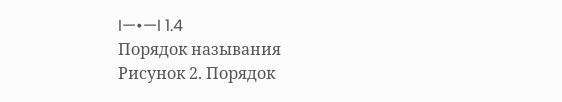I—•—I 1.4
Порядок называния
Рисунок 2. Порядок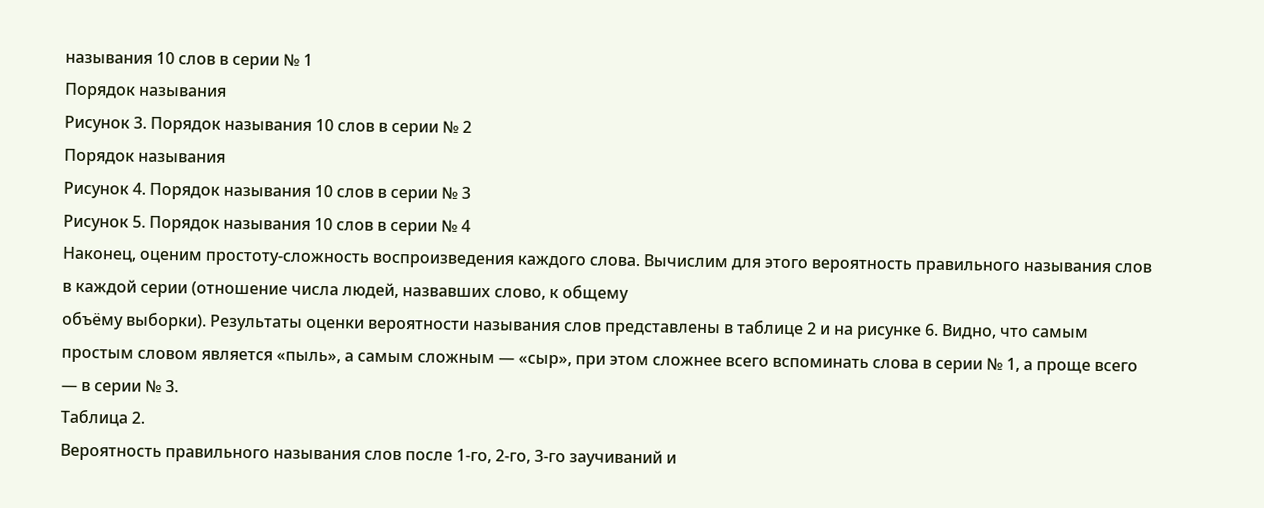называния 10 слов в серии № 1
Порядок называния
Рисунок 3. Порядок называния 10 слов в серии № 2
Порядок называния
Рисунок 4. Порядок называния 10 слов в серии № 3
Рисунок 5. Порядок называния 10 слов в серии № 4
Наконец, оценим простоту-сложность воспроизведения каждого слова. Вычислим для этого вероятность правильного называния слов в каждой серии (отношение числа людей, назвавших слово, к общему
объёму выборки). Результаты оценки вероятности называния слов представлены в таблице 2 и на рисунке 6. Видно, что самым простым словом является «пыль», а самым сложным — «сыр», при этом сложнее всего вспоминать слова в серии № 1, а проще всего — в серии № 3.
Таблица 2.
Вероятность правильного называния слов после 1-го, 2-го, 3-го заучиваний и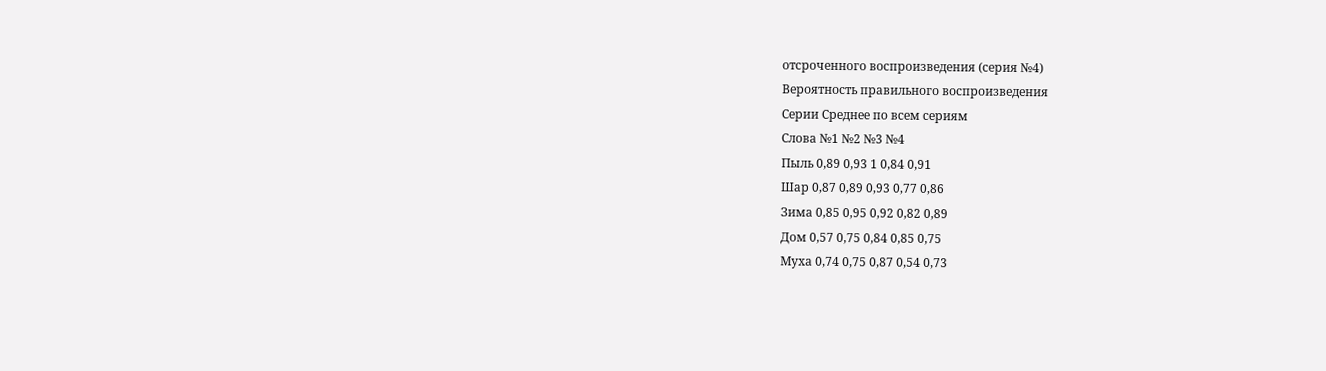отсроченного воспроизведения (серия №4)
Вероятность правильного воспроизведения
Серии Среднее по всем сериям
Слова №1 №2 №3 №4
Пыль 0,89 0,93 1 0,84 0,91
Шар 0,87 0,89 0,93 0,77 0,86
Зима 0,85 0,95 0,92 0,82 0,89
Дом 0,57 0,75 0,84 0,85 0,75
Муха 0,74 0,75 0,87 0,54 0,73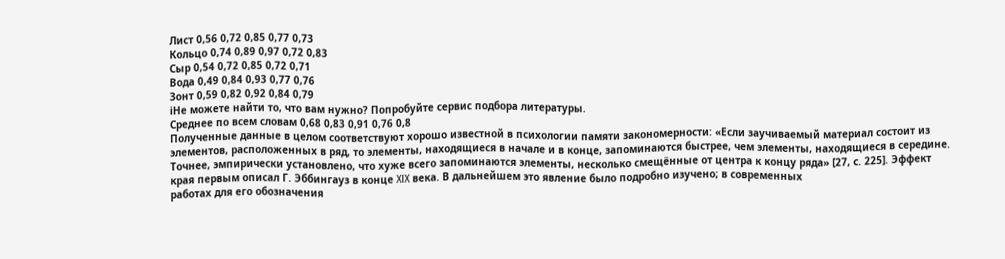Лист 0,56 0,72 0,85 0,77 0,73
Кольцо 0,74 0,89 0,97 0,72 0,83
Сыр 0,54 0,72 0,85 0,72 0,71
Вода 0,49 0,84 0,93 0,77 0,76
Зонт 0,59 0,82 0,92 0,84 0,79
iНе можете найти то, что вам нужно? Попробуйте сервис подбора литературы.
Среднее по всем словам 0,68 0,83 0,91 0,76 0,8
Полученные данные в целом соответствуют хорошо известной в психологии памяти закономерности: «Если заучиваемый материал состоит из элементов, расположенных в ряд, то элементы, находящиеся в начале и в конце, запоминаются быстрее, чем элементы, находящиеся в середине. Точнее, эмпирически установлено, что хуже всего запоминаются элементы, несколько смещённые от центра к концу ряда» [27, с. 225]. Эффект края первым описал Г. Эббингауз в конце XIX века. В дальнейшем это явление было подробно изучено; в современных
работах для его обозначения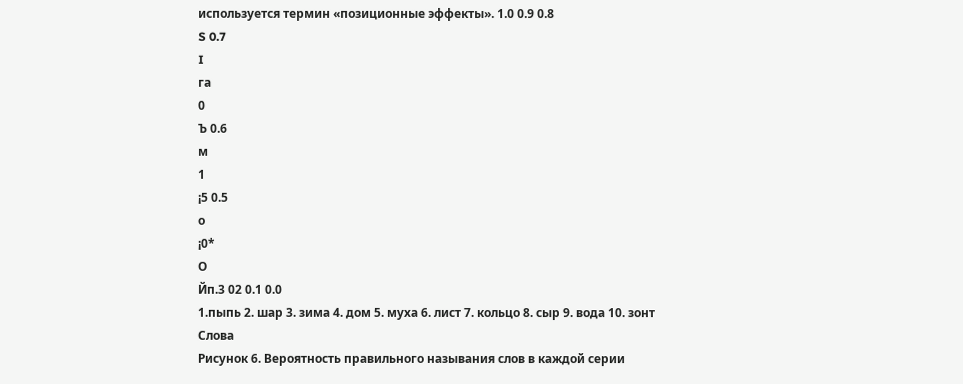используется термин «позиционные эффекты». 1.0 0.9 0.8
S 0.7
I
га
0
Ъ 0.6
м
1
¡5 0.5
о
¡0*
О
Йп.3 02 0.1 0.0
1.пыпь 2. шар 3. зима 4. дом 5. муха 6. лист 7. кольцо 8. сыр 9. вода 10. зонт
Слова
Рисунок 6. Вероятность правильного называния слов в каждой серии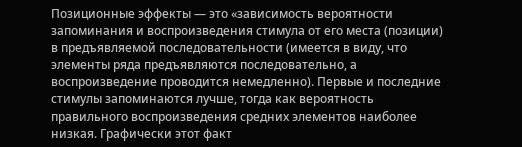Позиционные эффекты — это «зависимость вероятности запоминания и воспроизведения стимула от его места (позиции) в предъявляемой последовательности (имеется в виду, что элементы ряда предъявляются последовательно, а воспроизведение проводится немедленно). Первые и последние стимулы запоминаются лучше, тогда как вероятность правильного воспроизведения средних элементов наиболее низкая. Графически этот факт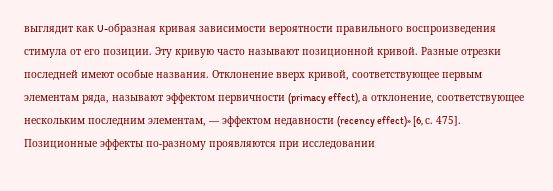выглядит как U-образная кривая зависимости вероятности правильного воспроизведения стимула от его позиции. Эту кривую часто называют позиционной кривой. Разные отрезки последней имеют особые названия. Отклонение вверх кривой, соответствующее первым элементам ряда, называют эффектом первичности (primacy effect), а отклонение, соответствующее нескольким последним элементам, — эффектом недавности (recency effect)» [6, с. 475]. Позиционные эффекты по-разному проявляются при исследовании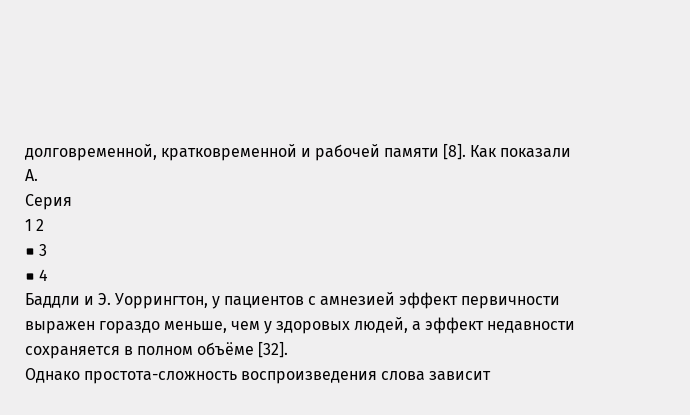долговременной, кратковременной и рабочей памяти [8]. Как показали А.
Серия
1 2
■ 3
■ 4
Баддли и Э. Уоррингтон, у пациентов с амнезией эффект первичности выражен гораздо меньше, чем у здоровых людей, а эффект недавности сохраняется в полном объёме [32].
Однако простота-сложность воспроизведения слова зависит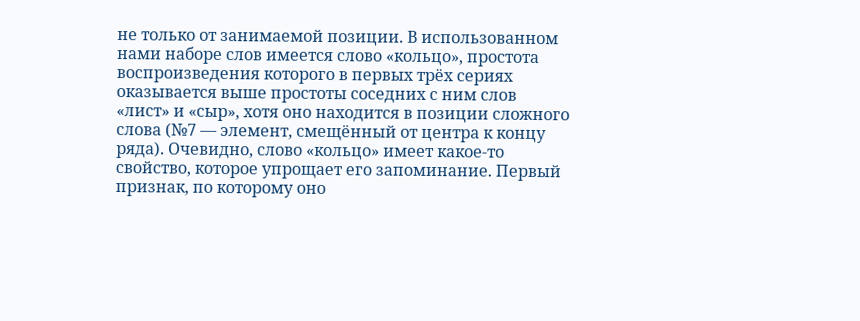не только от занимаемой позиции. В использованном нами наборе слов имеется слово «кольцо», простота воспроизведения которого в первых трёх сериях оказывается выше простоты соседних с ним слов «лист» и «сыр», хотя оно находится в позиции сложного слова (№7 — элемент, смещённый от центра к концу ряда). Очевидно, слово «кольцо» имеет какое-то свойство, которое упрощает его запоминание. Первый признак, по которому оно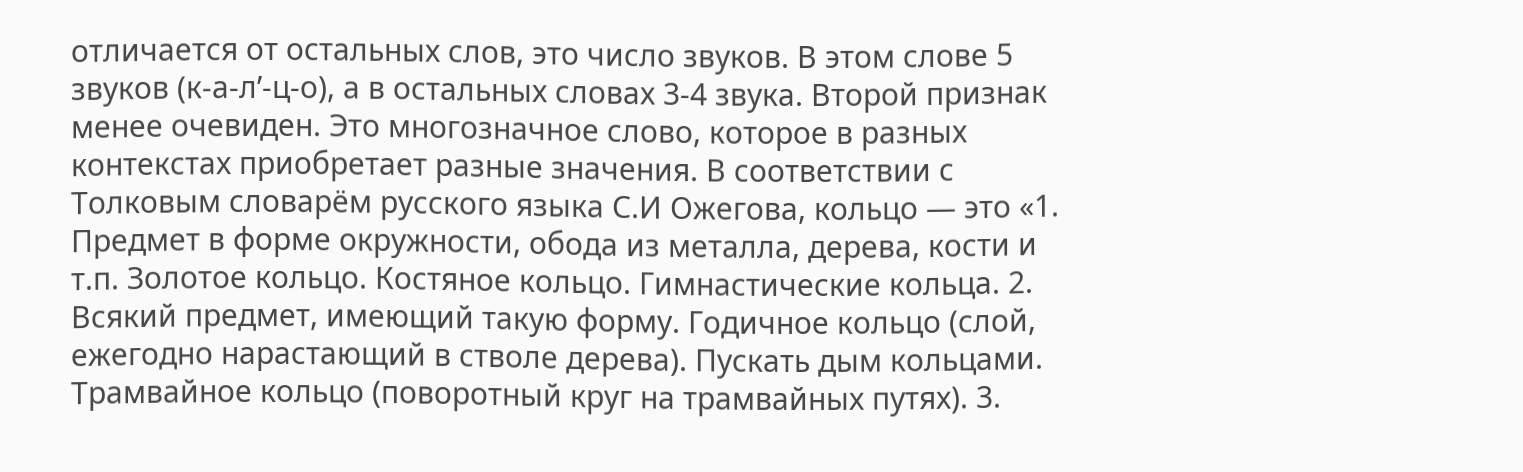отличается от остальных слов, это число звуков. В этом слове 5 звуков (к-а-л’-ц-о), а в остальных словах 3-4 звука. Второй признак менее очевиден. Это многозначное слово, которое в разных контекстах приобретает разные значения. В соответствии с Толковым словарём русского языка С.И Ожегова, кольцо — это «1. Предмет в форме окружности, обода из металла, дерева, кости и т.п. Золотое кольцо. Костяное кольцо. Гимнастические кольца. 2. Всякий предмет, имеющий такую форму. Годичное кольцо (слой, ежегодно нарастающий в стволе дерева). Пускать дым кольцами. Трамвайное кольцо (поворотный круг на трамвайных путях). 3.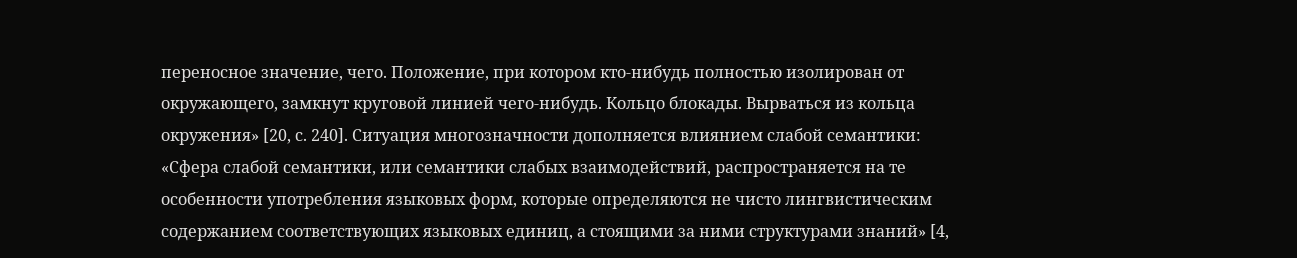переносное значение, чего. Положение, при котором кто-нибудь полностью изолирован от окружающего, замкнут круговой линией чего-нибудь. Кольцо блокады. Вырваться из кольца окружения» [20, с. 240]. Ситуация многозначности дополняется влиянием слабой семантики: «Сфера слабой семантики, или семантики слабых взаимодействий, распространяется на те особенности употребления языковых форм, которые определяются не чисто лингвистическим содержанием соответствующих языковых единиц, а стоящими за ними структурами знаний» [4,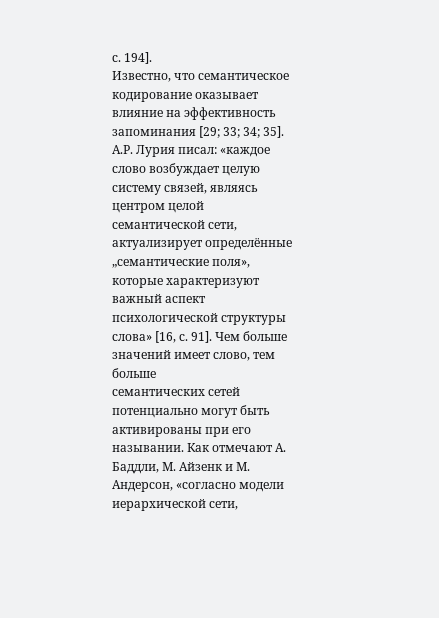с. 194].
Известно, что семантическое кодирование оказывает влияние на эффективность запоминания [29; 33; 34; 35]. А.Р. Лурия писал: «каждое слово возбуждает целую систему связей, являясь центром целой семантической сети, актуализирует определённые „семантические поля», которые характеризуют важный аспект психологической структуры слова» [16, с. 91]. Чем больше значений имеет слово, тем больше
семантических сетей потенциально могут быть активированы при его назывании. Как отмечают А. Баддли, М. Айзенк и М. Андерсон, «согласно модели иерархической сети,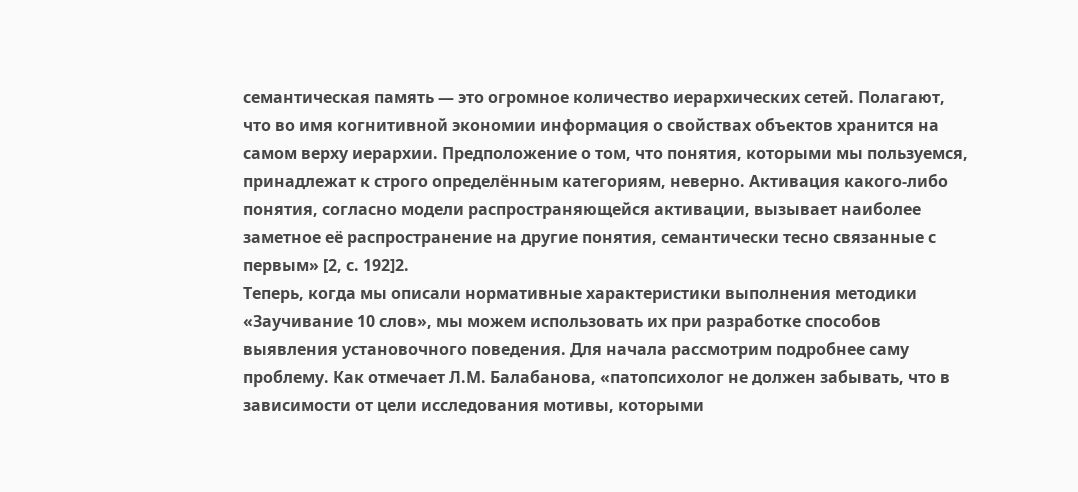семантическая память — это огромное количество иерархических сетей. Полагают, что во имя когнитивной экономии информация о свойствах объектов хранится на самом верху иерархии. Предположение о том, что понятия, которыми мы пользуемся, принадлежат к строго определённым категориям, неверно. Активация какого-либо понятия, согласно модели распространяющейся активации, вызывает наиболее заметное её распространение на другие понятия, семантически тесно связанные с первым» [2, с. 192]2.
Теперь, когда мы описали нормативные характеристики выполнения методики «Заучивание 10 слов», мы можем использовать их при разработке способов выявления установочного поведения. Для начала рассмотрим подробнее саму проблему. Как отмечает Л.М. Балабанова, «патопсихолог не должен забывать, что в зависимости от цели исследования мотивы, которыми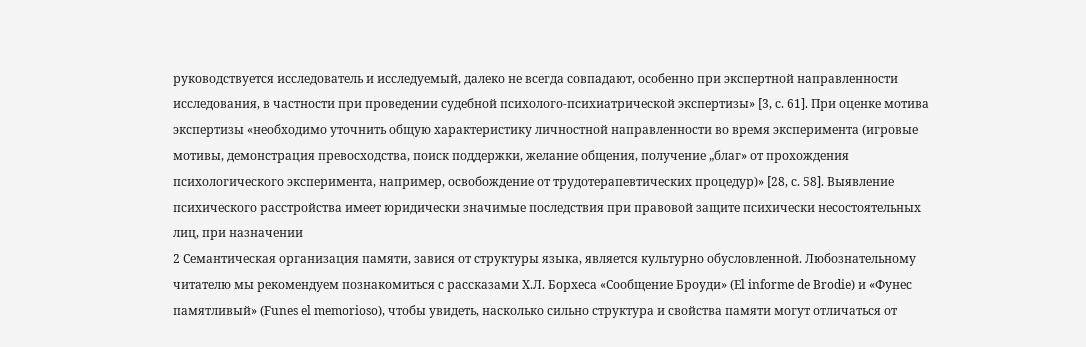руководствуется исследователь и исследуемый, далеко не всегда совпадают, особенно при экспертной направленности исследования, в частности при проведении судебной психолого-психиатрической экспертизы» [3, с. 61]. При оценке мотива экспертизы «необходимо уточнить общую характеристику личностной направленности во время эксперимента (игровые мотивы, демонстрация превосходства, поиск поддержки, желание общения, получение „благ» от прохождения психологического эксперимента, например, освобождение от трудотерапевтических процедур)» [28, с. 58]. Выявление психического расстройства имеет юридически значимые последствия при правовой защите психически несостоятельных лиц, при назначении
2 Семантическая организация памяти, завися от структуры языка, является культурно обусловленной. Любознательному читателю мы рекомендуем познакомиться с рассказами Х.Л. Борхеса «Сообщение Броуди» (El informe de Brodie) и «Фунес памятливый» (Funes el memorioso), чтобы увидеть, насколько сильно структура и свойства памяти могут отличаться от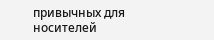привычных для носителей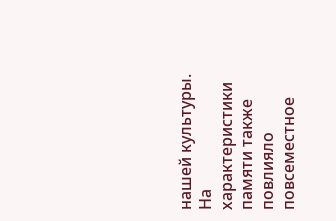нашей культуры. На характеристики памяти также повлияло повсеместное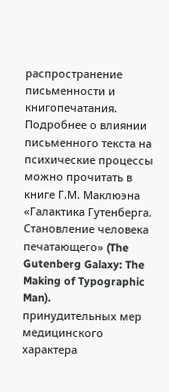распространение письменности и книгопечатания. Подробнее о влиянии письменного текста на психические процессы можно прочитать в книге Г.М. Маклюэна «Галактика Гутенберга. Становление человека печатающего» (The Gutenberg Galaxy: The Making of Typographic Man).
принудительных мер медицинского характера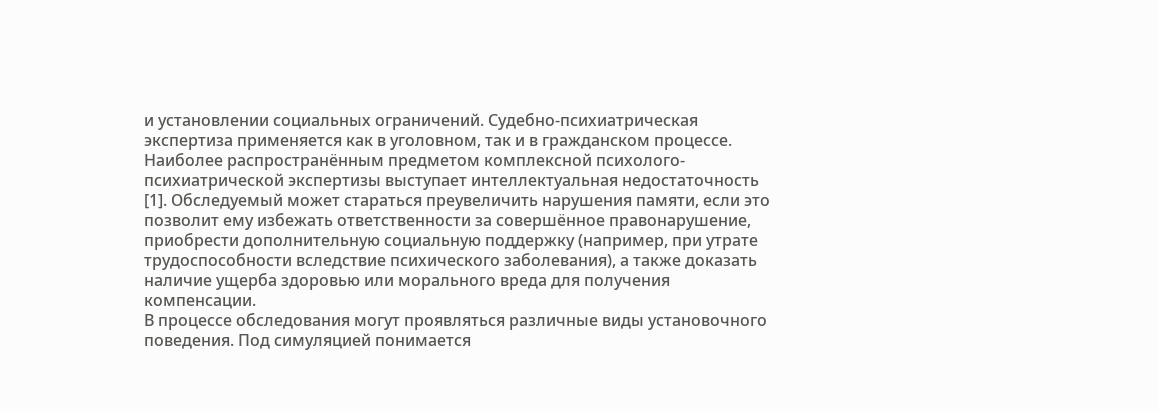и установлении социальных ограничений. Судебно-психиатрическая экспертиза применяется как в уголовном, так и в гражданском процессе. Наиболее распространённым предметом комплексной психолого-психиатрической экспертизы выступает интеллектуальная недостаточность [1]. Обследуемый может стараться преувеличить нарушения памяти, если это позволит ему избежать ответственности за совершённое правонарушение, приобрести дополнительную социальную поддержку (например, при утрате трудоспособности вследствие психического заболевания), а также доказать наличие ущерба здоровью или морального вреда для получения компенсации.
В процессе обследования могут проявляться различные виды установочного поведения. Под симуляцией понимается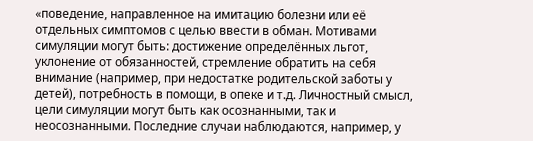«поведение, направленное на имитацию болезни или её отдельных симптомов с целью ввести в обман. Мотивами симуляции могут быть: достижение определённых льгот, уклонение от обязанностей, стремление обратить на себя внимание (например, при недостатке родительской заботы у детей), потребность в помощи, в опеке и т.д. Личностный смысл, цели симуляции могут быть как осознанными, так и неосознанными. Последние случаи наблюдаются, например, у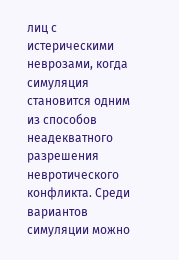лиц с истерическими неврозами, когда симуляция становится одним из способов неадекватного разрешения невротического конфликта. Среди вариантов симуляции можно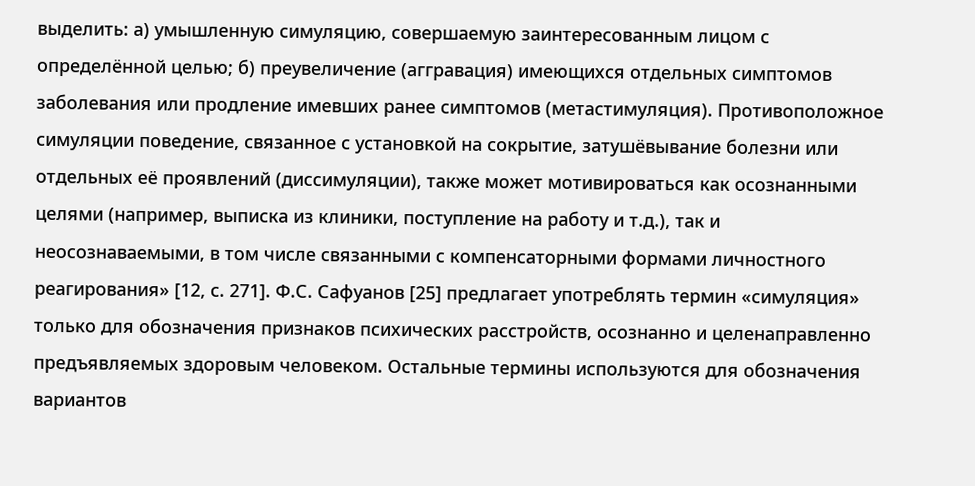выделить: а) умышленную симуляцию, совершаемую заинтересованным лицом с определённой целью; б) преувеличение (аггравация) имеющихся отдельных симптомов заболевания или продление имевших ранее симптомов (метастимуляция). Противоположное симуляции поведение, связанное с установкой на сокрытие, затушёвывание болезни или отдельных её проявлений (диссимуляции), также может мотивироваться как осознанными целями (например, выписка из клиники, поступление на работу и т.д.), так и неосознаваемыми, в том числе связанными с компенсаторными формами личностного реагирования» [12, с. 271]. Ф.С. Сафуанов [25] предлагает употреблять термин «симуляция» только для обозначения признаков психических расстройств, осознанно и целенаправленно
предъявляемых здоровым человеком. Остальные термины используются для обозначения вариантов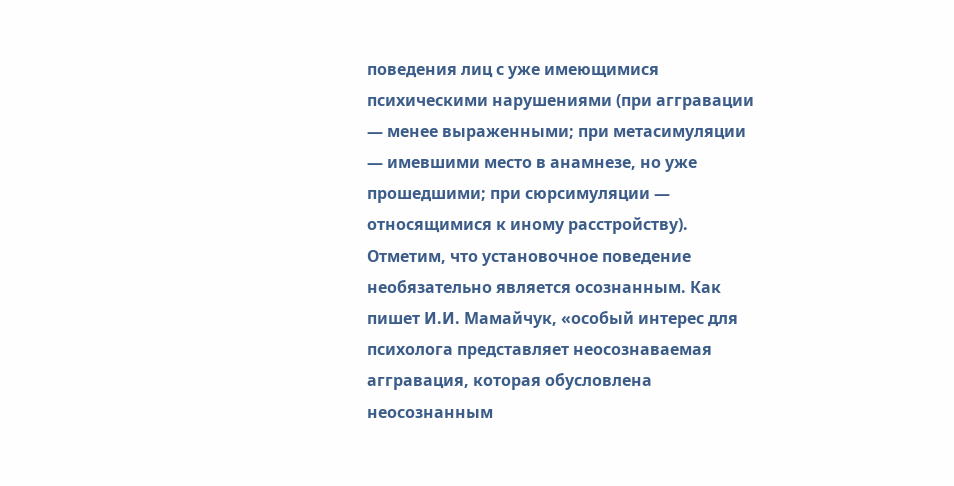поведения лиц с уже имеющимися психическими нарушениями (при аггравации — менее выраженными; при метасимуляции — имевшими место в анамнезе, но уже прошедшими; при сюрсимуляции — относящимися к иному расстройству). Отметим, что установочное поведение необязательно является осознанным. Как пишет И.И. Мамайчук, «особый интерес для психолога представляет неосознаваемая аггравация, которая обусловлена неосознанным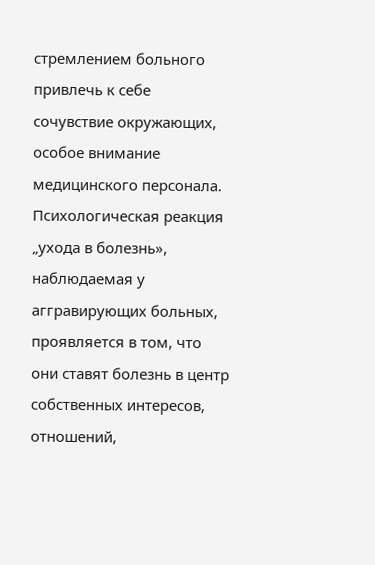стремлением больного привлечь к себе сочувствие окружающих, особое внимание медицинского персонала. Психологическая реакция „ухода в болезнь», наблюдаемая у аггравирующих больных, проявляется в том, что они ставят болезнь в центр собственных интересов, отношений,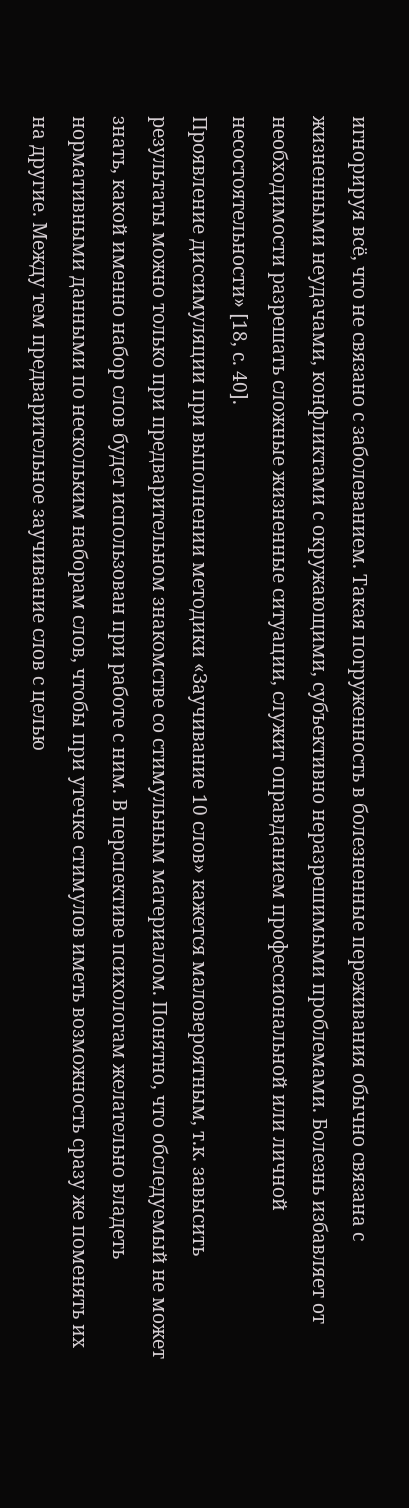игнорируя всё, что не связано с заболеванием. Такая погруженность в болезненные переживания обычно связана с жизненными неудачами, конфликтами с окружающими, субъективно неразрешимыми проблемами. Болезнь избавляет от необходимости разрешать сложные жизненные ситуации, служит оправданием профессиональной или личной несостоятельности» [18, с. 40].
Проявление диссимуляции при выполнении методики «Заучивание 10 слов» кажется маловероятным, т.к. завысить результаты можно только при предварительном знакомстве со стимульным материалом. Понятно, что обследуемый не может знать, какой именно набор слов будет использован при работе с ним. В перспективе психологам желательно владеть нормативными данными по нескольким наборам слов, чтобы при утечке стимулов иметь возможность сразу же поменять их на другие. Между тем предварительное заучивание слов с целью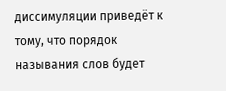диссимуляции приведёт к тому, что порядок называния слов будет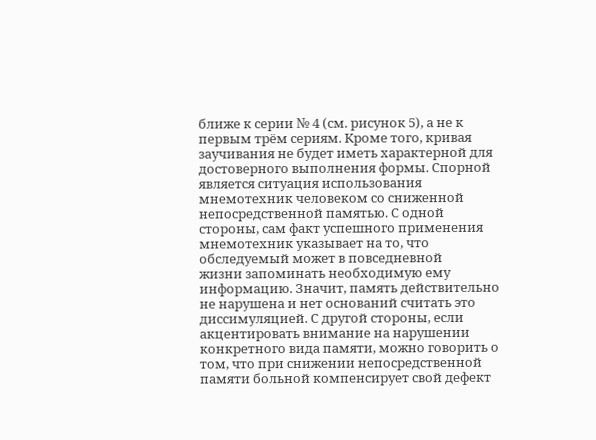ближе к серии № 4 (см. рисунок 5), а не к первым трём сериям. Кроме того, кривая заучивания не будет иметь характерной для достоверного выполнения формы. Спорной является ситуация использования мнемотехник человеком со сниженной непосредственной памятью. С одной стороны, сам факт успешного применения мнемотехник указывает на то, что обследуемый может в повседневной
жизни запоминать необходимую ему информацию. Значит, память действительно не нарушена и нет оснований считать это диссимуляцией. С другой стороны, если акцентировать внимание на нарушении конкретного вида памяти, можно говорить о том, что при снижении непосредственной памяти больной компенсирует свой дефект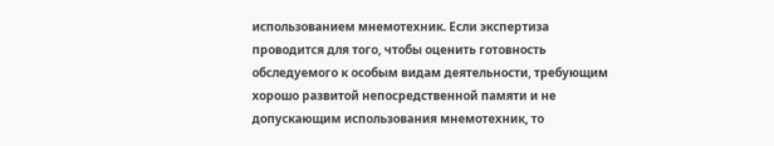использованием мнемотехник. Если экспертиза проводится для того, чтобы оценить готовность обследуемого к особым видам деятельности, требующим хорошо развитой непосредственной памяти и не допускающим использования мнемотехник, то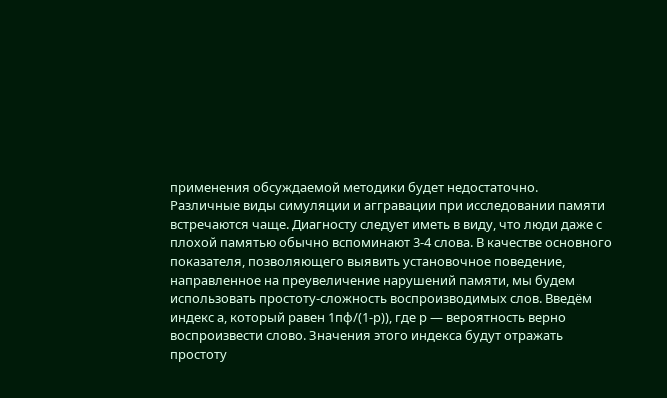применения обсуждаемой методики будет недостаточно.
Различные виды симуляции и аггравации при исследовании памяти встречаются чаще. Диагносту следует иметь в виду, что люди даже с плохой памятью обычно вспоминают 3-4 слова. В качестве основного показателя, позволяющего выявить установочное поведение, направленное на преувеличение нарушений памяти, мы будем использовать простоту-сложность воспроизводимых слов. Введём индекс а, который равен 1пф/(1-р)), где р — вероятность верно воспроизвести слово. Значения этого индекса будут отражать простоту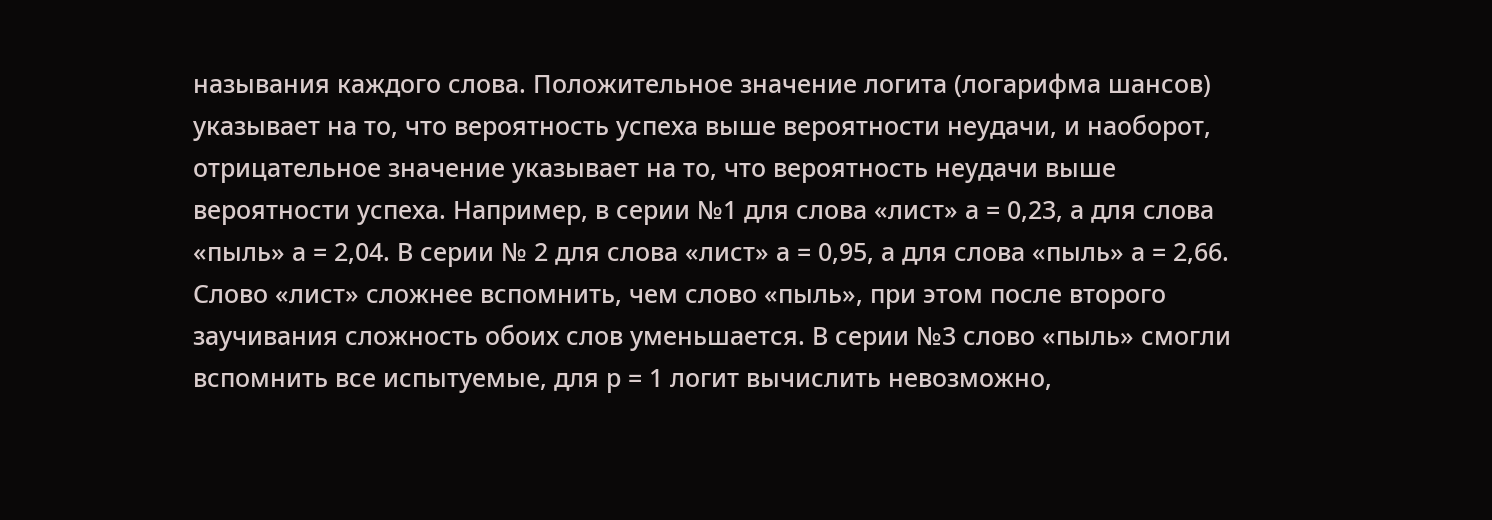называния каждого слова. Положительное значение логита (логарифма шансов) указывает на то, что вероятность успеха выше вероятности неудачи, и наоборот, отрицательное значение указывает на то, что вероятность неудачи выше вероятности успеха. Например, в серии №1 для слова «лист» а = 0,23, а для слова «пыль» а = 2,04. В серии № 2 для слова «лист» а = 0,95, а для слова «пыль» а = 2,66. Слово «лист» сложнее вспомнить, чем слово «пыль», при этом после второго заучивания сложность обоих слов уменьшается. В серии №3 слово «пыль» смогли вспомнить все испытуемые, для р = 1 логит вычислить невозможно,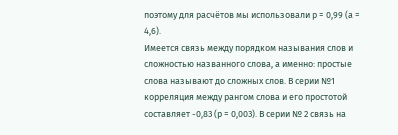поэтому для расчётов мы использовали р = 0,99 (а = 4,6).
Имеется связь между порядком называния слов и сложностью названного слова, а именно: простые слова называют до сложных слов. В серии №1 корреляция между рангом слова и его простотой составляет -0,83 (р = 0,003). В серии № 2 связь на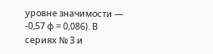уровне значимости — -0,57 ф = 0,086). В сериях № 3 и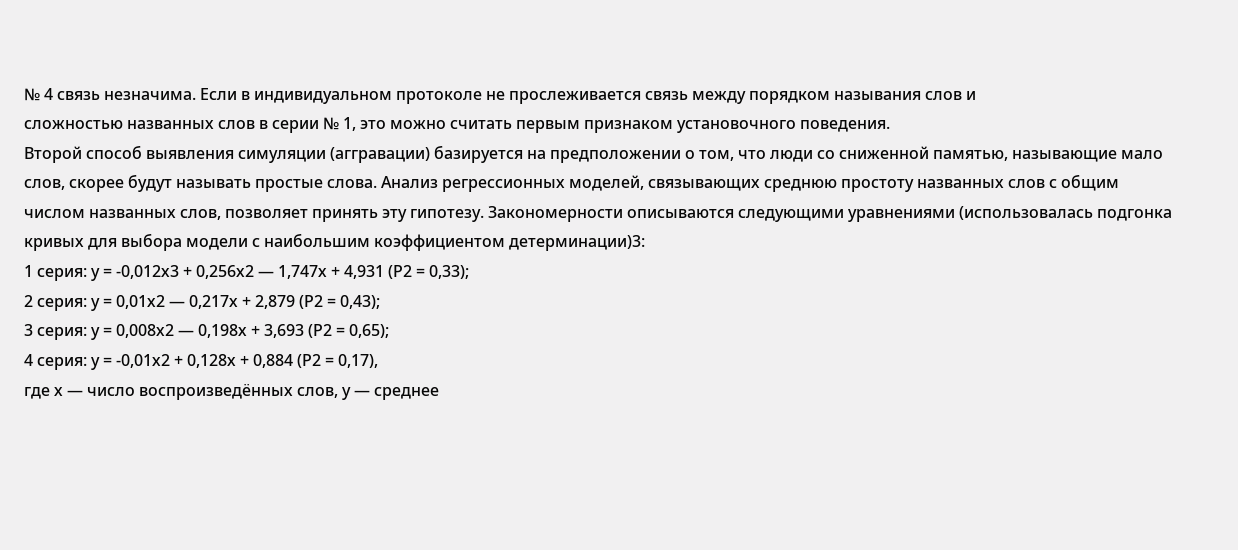№ 4 связь незначима. Если в индивидуальном протоколе не прослеживается связь между порядком называния слов и
сложностью названных слов в серии № 1, это можно считать первым признаком установочного поведения.
Второй способ выявления симуляции (аггравации) базируется на предположении о том, что люди со сниженной памятью, называющие мало слов, скорее будут называть простые слова. Анализ регрессионных моделей, связывающих среднюю простоту названных слов с общим числом названных слов, позволяет принять эту гипотезу. Закономерности описываются следующими уравнениями (использовалась подгонка кривых для выбора модели с наибольшим коэффициентом детерминации)3:
1 серия: у = -0,012х3 + 0,256х2 — 1,747х + 4,931 (Р2 = 0,33);
2 серия: у = 0,01х2 — 0,217х + 2,879 (Р2 = 0,43);
3 серия: у = 0,008х2 — 0,198х + 3,693 (Р2 = 0,65);
4 серия: у = -0,01х2 + 0,128х + 0,884 (Р2 = 0,17),
где х — число воспроизведённых слов, у — среднее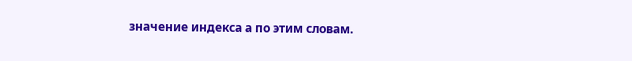значение индекса а по этим словам.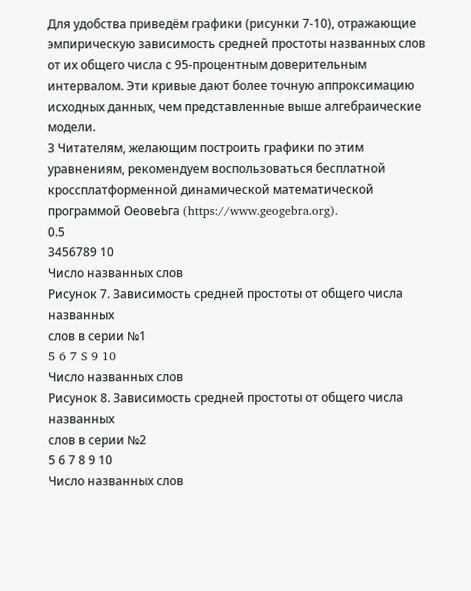Для удобства приведём графики (рисунки 7-10), отражающие эмпирическую зависимость средней простоты названных слов от их общего числа с 95-процентным доверительным интервалом. Эти кривые дают более точную аппроксимацию исходных данных, чем представленные выше алгебраические модели.
3 Читателям, желающим построить графики по этим уравнениям, рекомендуем воспользоваться бесплатной кроссплатформенной динамической математической программой ОеовеЬга (https://www.geogebra.org).
0.5
3456789 10
Число названных слов
Рисунок 7. Зависимость средней простоты от общего числа названных
слов в серии №1
5 6 7 S 9 10
Число названных слов
Рисунок 8. Зависимость средней простоты от общего числа названных
слов в серии №2
5 6 7 8 9 10
Число названных слов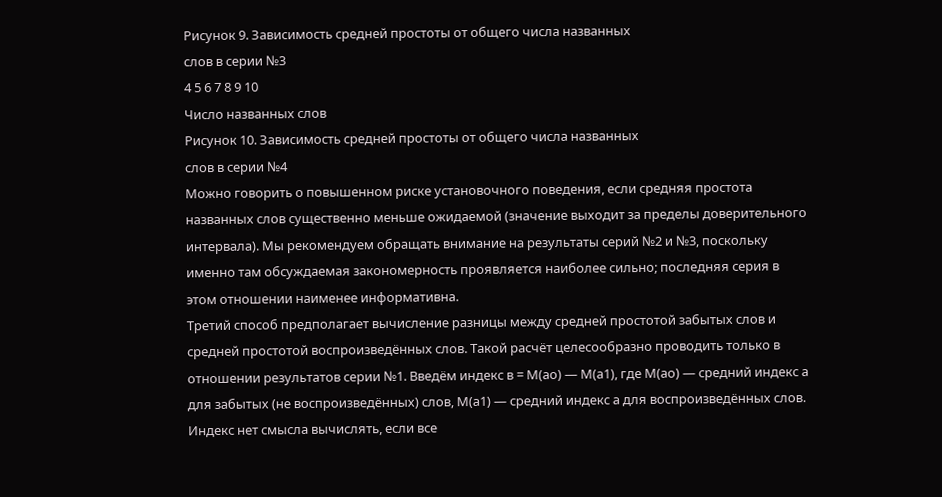Рисунок 9. Зависимость средней простоты от общего числа названных
слов в серии №3
4 5 6 7 8 9 10
Число названных слов
Рисунок 10. Зависимость средней простоты от общего числа названных
слов в серии №4
Можно говорить о повышенном риске установочного поведения, если средняя простота названных слов существенно меньше ожидаемой (значение выходит за пределы доверительного интервала). Мы рекомендуем обращать внимание на результаты серий №2 и №3, поскольку именно там обсуждаемая закономерность проявляется наиболее сильно; последняя серия в этом отношении наименее информативна.
Третий способ предполагает вычисление разницы между средней простотой забытых слов и средней простотой воспроизведённых слов. Такой расчёт целесообразно проводить только в отношении результатов серии №1. Введём индекс в = М(ао) — М(а1), где М(ао) — средний индекс а для забытых (не воспроизведённых) слов, М(а1) — средний индекс а для воспроизведённых слов. Индекс нет смысла вычислять, если все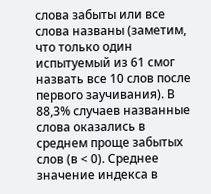слова забыты или все слова названы (заметим, что только один испытуемый из 61 смог назвать все 10 слов после первого заучивания). В 88,3% случаев названные слова оказались в среднем проще забытых слов (в < 0). Среднее значение индекса в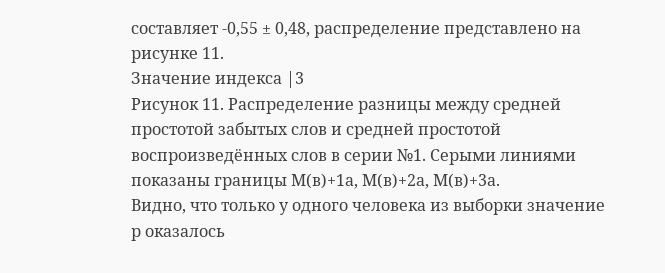составляет -0,55 ± 0,48, распределение представлено на рисунке 11.
Значение индекса |3
Рисунок 11. Распределение разницы между средней простотой забытых слов и средней простотой воспроизведённых слов в серии №1. Серыми линиями показаны границы М(в)+1а, М(в)+2а, М(в)+3а.
Видно, что только у одного человека из выборки значение р оказалось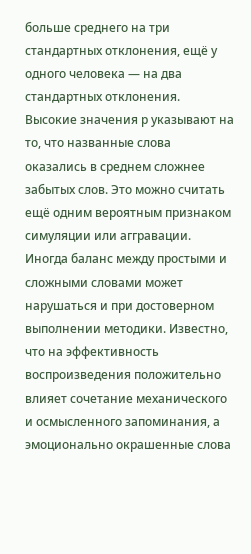больше среднего на три стандартных отклонения, ещё у одного человека — на два стандартных отклонения. Высокие значения р указывают на то, что названные слова оказались в среднем сложнее забытых слов. Это можно считать ещё одним вероятным признаком симуляции или аггравации.
Иногда баланс между простыми и сложными словами может нарушаться и при достоверном выполнении методики. Известно, что на эффективность воспроизведения положительно влияет сочетание механического и осмысленного запоминания, а эмоционально окрашенные слова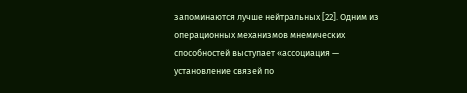запоминаются лучше нейтральных [22]. Одним из операционных механизмов мнемических способностей выступает «ассоциация — установление связей по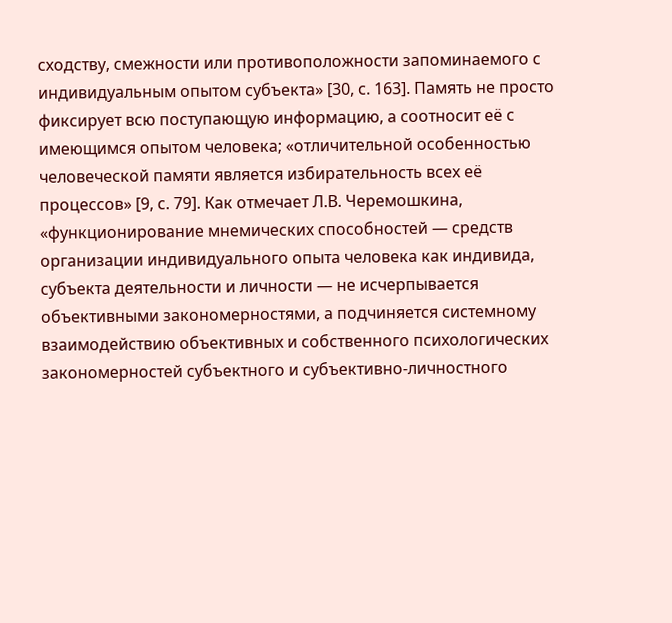сходству, смежности или противоположности запоминаемого с индивидуальным опытом субъекта» [30, с. 163]. Память не просто фиксирует всю поступающую информацию, а соотносит её с имеющимся опытом человека; «отличительной особенностью человеческой памяти является избирательность всех её процессов» [9, с. 79]. Как отмечает Л.В. Черемошкина, «функционирование мнемических способностей — средств организации индивидуального опыта человека как индивида, субъекта деятельности и личности — не исчерпывается объективными закономерностями, а подчиняется системному взаимодействию объективных и собственного психологических закономерностей субъектного и субъективно-личностного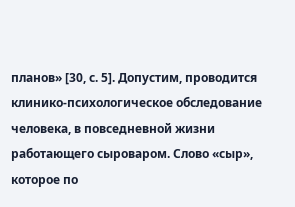планов» [30, с. 5]. Допустим, проводится клинико-психологическое обследование человека, в повседневной жизни работающего сыроваром. Слово «сыр», которое по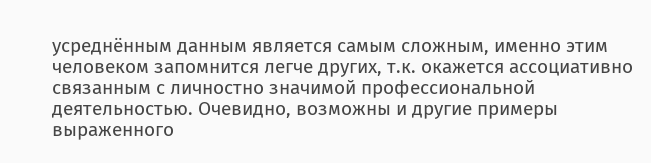усреднённым данным является самым сложным, именно этим человеком запомнится легче других, т.к. окажется ассоциативно связанным с личностно значимой профессиональной деятельностью. Очевидно, возможны и другие примеры выраженного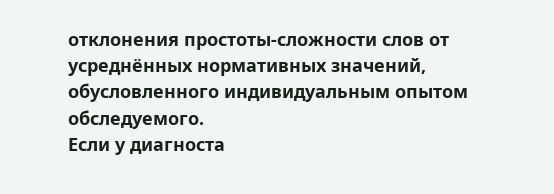отклонения простоты-сложности слов от усреднённых нормативных значений, обусловленного индивидуальным опытом обследуемого.
Если у диагноста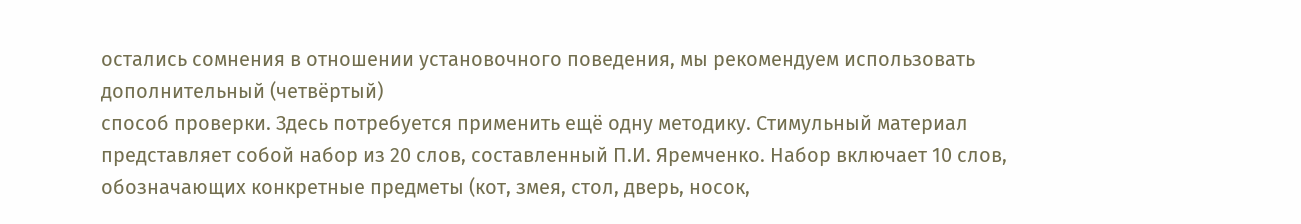остались сомнения в отношении установочного поведения, мы рекомендуем использовать дополнительный (четвёртый)
способ проверки. Здесь потребуется применить ещё одну методику. Стимульный материал представляет собой набор из 20 слов, составленный П.И. Яремченко. Набор включает 10 слов, обозначающих конкретные предметы (кот, змея, стол, дверь, носок,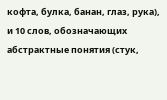кофта, булка, банан, глаз, рука), и 10 слов, обозначающих абстрактные понятия (стук,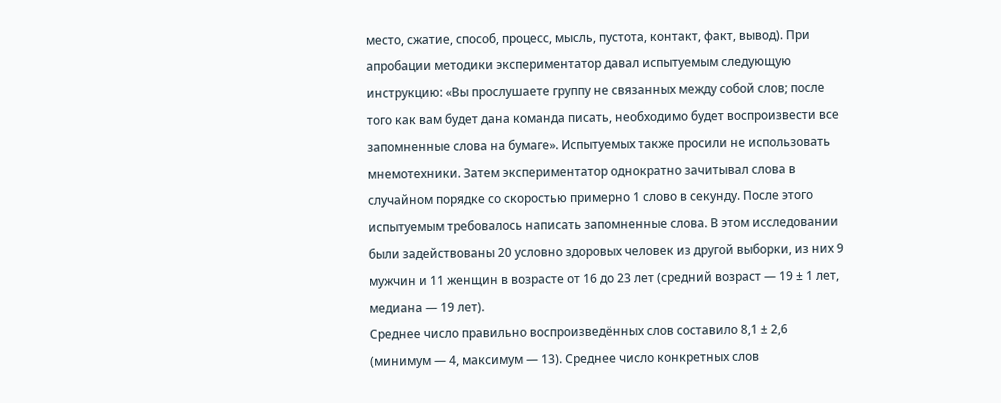место, сжатие, способ, процесс, мысль, пустота, контакт, факт, вывод). При апробации методики экспериментатор давал испытуемым следующую инструкцию: «Вы прослушаете группу не связанных между собой слов; после того как вам будет дана команда писать, необходимо будет воспроизвести все запомненные слова на бумаге». Испытуемых также просили не использовать мнемотехники. Затем экспериментатор однократно зачитывал слова в случайном порядке со скоростью примерно 1 слово в секунду. После этого испытуемым требовалось написать запомненные слова. В этом исследовании были задействованы 20 условно здоровых человек из другой выборки, из них 9 мужчин и 11 женщин в возрасте от 16 до 23 лет (средний возраст — 19 ± 1 лет, медиана — 19 лет).
Среднее число правильно воспроизведённых слов составило 8,1 ± 2,6 (минимум — 4, максимум — 13). Среднее число конкретных слов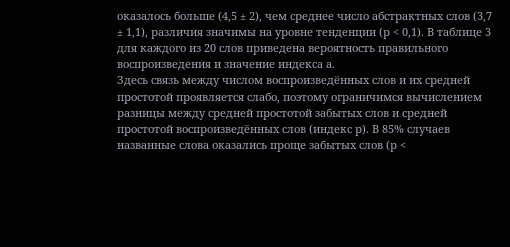оказалось больше (4,5 ± 2), чем среднее число абстрактных слов (3,7 ± 1,1), различия значимы на уровне тенденции (р < 0,1). В таблице 3 для каждого из 20 слов приведена вероятность правильного воспроизведения и значение индекса а.
Здесь связь между числом воспроизведённых слов и их средней простотой проявляется слабо, поэтому ограничимся вычислением разницы между средней простотой забытых слов и средней простотой воспроизведённых слов (индекс р). В 85% случаев названные слова оказались проще забытых слов (р <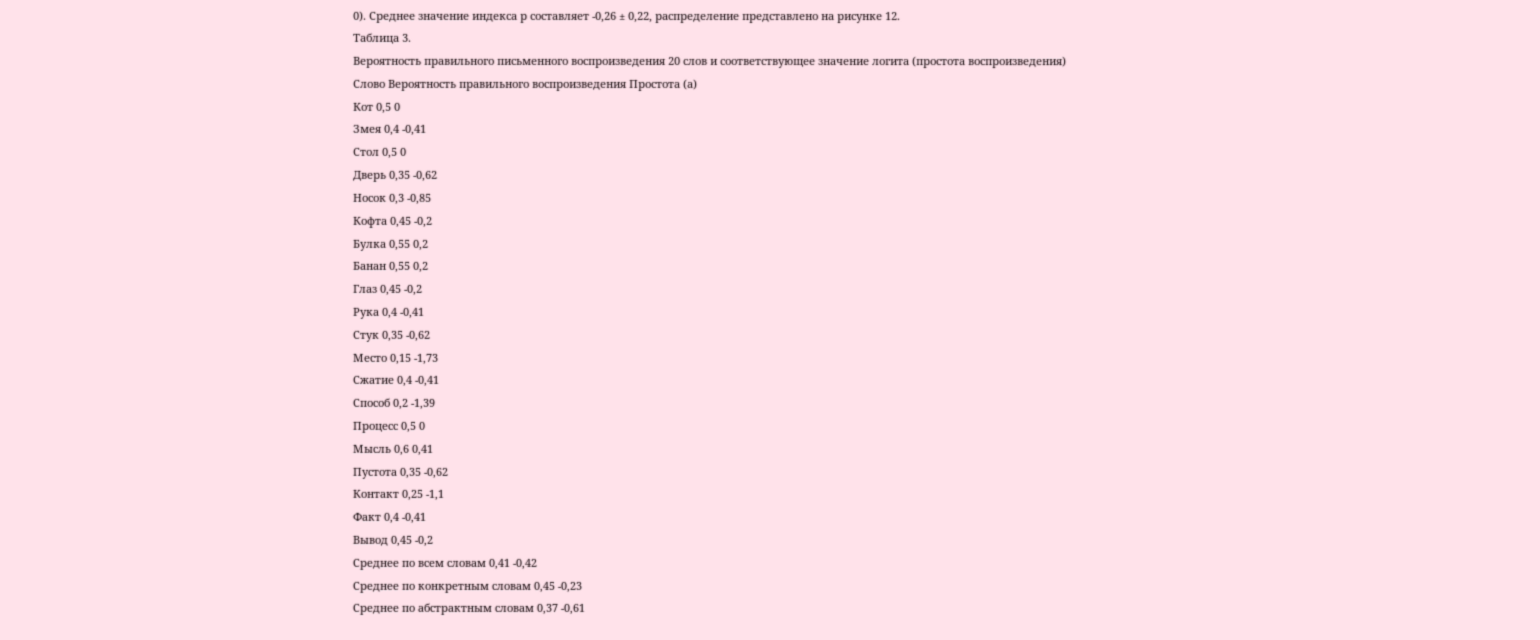0). Среднее значение индекса р составляет -0,26 ± 0,22, распределение представлено на рисунке 12.
Таблица 3.
Вероятность правильного письменного воспроизведения 20 слов и соответствующее значение логита (простота воспроизведения)
Слово Вероятность правильного воспроизведения Простота (а)
Кот 0,5 0
Змея 0,4 -0,41
Стол 0,5 0
Дверь 0,35 -0,62
Носок 0,3 -0,85
Кофта 0,45 -0,2
Булка 0,55 0,2
Банан 0,55 0,2
Глаз 0,45 -0,2
Рука 0,4 -0,41
Стук 0,35 -0,62
Место 0,15 -1,73
Сжатие 0,4 -0,41
Способ 0,2 -1,39
Процесс 0,5 0
Мысль 0,6 0,41
Пустота 0,35 -0,62
Контакт 0,25 -1,1
Факт 0,4 -0,41
Вывод 0,45 -0,2
Среднее по всем словам 0,41 -0,42
Среднее по конкретным словам 0,45 -0,23
Среднее по абстрактным словам 0,37 -0,61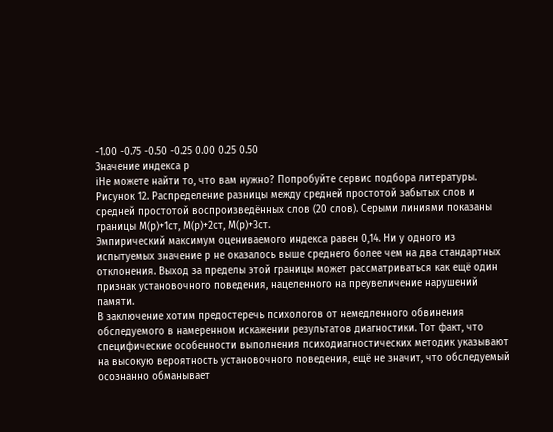-1.00 -0.75 -0.50 -0.25 0.00 0.25 0.50
Значение индекса р
iНе можете найти то, что вам нужно? Попробуйте сервис подбора литературы.
Рисунок 12. Распределение разницы между средней простотой забытых слов и средней простотой воспроизведённых слов (20 слов). Серыми линиями показаны границы М(р)+1ст, М(р)+2ст, М(р)+3ст.
Эмпирический максимум оцениваемого индекса равен 0,14. Ни у одного из испытуемых значение р не оказалось выше среднего более чем на два стандартных отклонения. Выход за пределы этой границы может рассматриваться как ещё один признак установочного поведения, нацеленного на преувеличение нарушений памяти.
В заключение хотим предостеречь психологов от немедленного обвинения обследуемого в намеренном искажении результатов диагностики. Тот факт, что специфические особенности выполнения психодиагностических методик указывают на высокую вероятность установочного поведения, ещё не значит, что обследуемый осознанно обманывает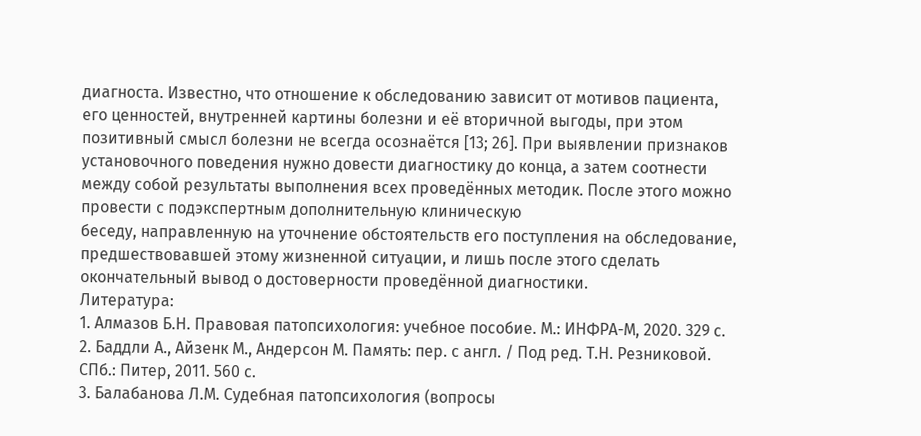диагноста. Известно, что отношение к обследованию зависит от мотивов пациента, его ценностей, внутренней картины болезни и её вторичной выгоды, при этом позитивный смысл болезни не всегда осознаётся [13; 26]. При выявлении признаков установочного поведения нужно довести диагностику до конца, а затем соотнести между собой результаты выполнения всех проведённых методик. После этого можно провести с подэкспертным дополнительную клиническую
беседу, направленную на уточнение обстоятельств его поступления на обследование, предшествовавшей этому жизненной ситуации, и лишь после этого сделать окончательный вывод о достоверности проведённой диагностики.
Литература:
1. Алмазов Б.Н. Правовая патопсихология: учебное пособие. М.: ИНФРА-М, 2020. 329 с.
2. Баддли А., Айзенк М., Андерсон М. Память: пер. с англ. / Под ред. Т.Н. Резниковой. СПб.: Питер, 2011. 560 с.
3. Балабанова Л.М. Судебная патопсихология (вопросы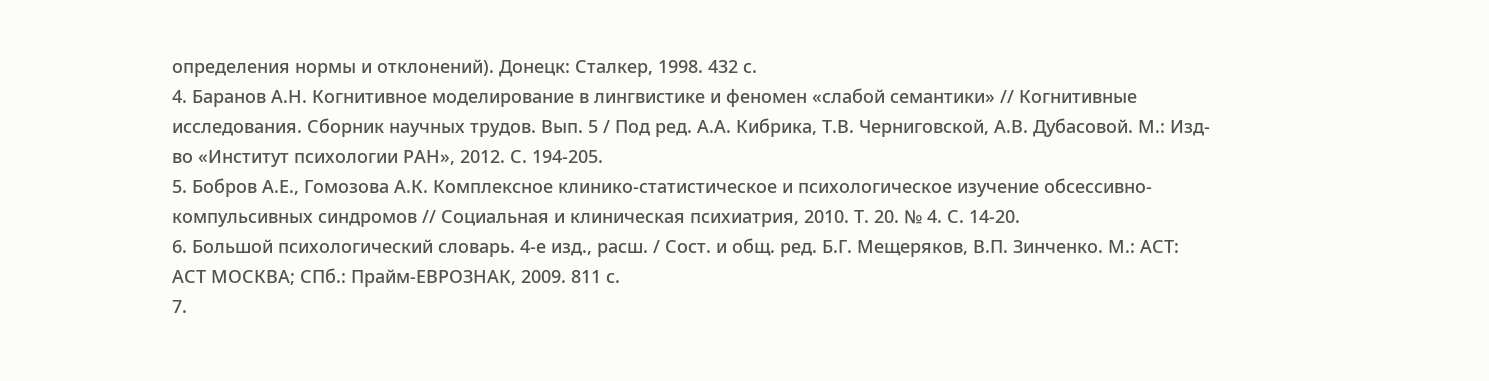определения нормы и отклонений). Донецк: Сталкер, 1998. 432 с.
4. Баранов А.Н. Когнитивное моделирование в лингвистике и феномен «слабой семантики» // Когнитивные исследования. Сборник научных трудов. Вып. 5 / Под ред. А.А. Кибрика, Т.В. Черниговской, А.В. Дубасовой. М.: Изд-во «Институт психологии РАН», 2012. С. 194-205.
5. Бобров А.Е., Гомозова А.К. Комплексное клинико-статистическое и психологическое изучение обсессивно-компульсивных синдромов // Социальная и клиническая психиатрия, 2010. Т. 20. № 4. С. 14-20.
6. Большой психологический словарь. 4-е изд., расш. / Сост. и общ. ред. Б.Г. Мещеряков, В.П. Зинченко. М.: АСТ: АСТ МОСКВА; СПб.: Прайм-ЕВРОЗНАК, 2009. 811 с.
7.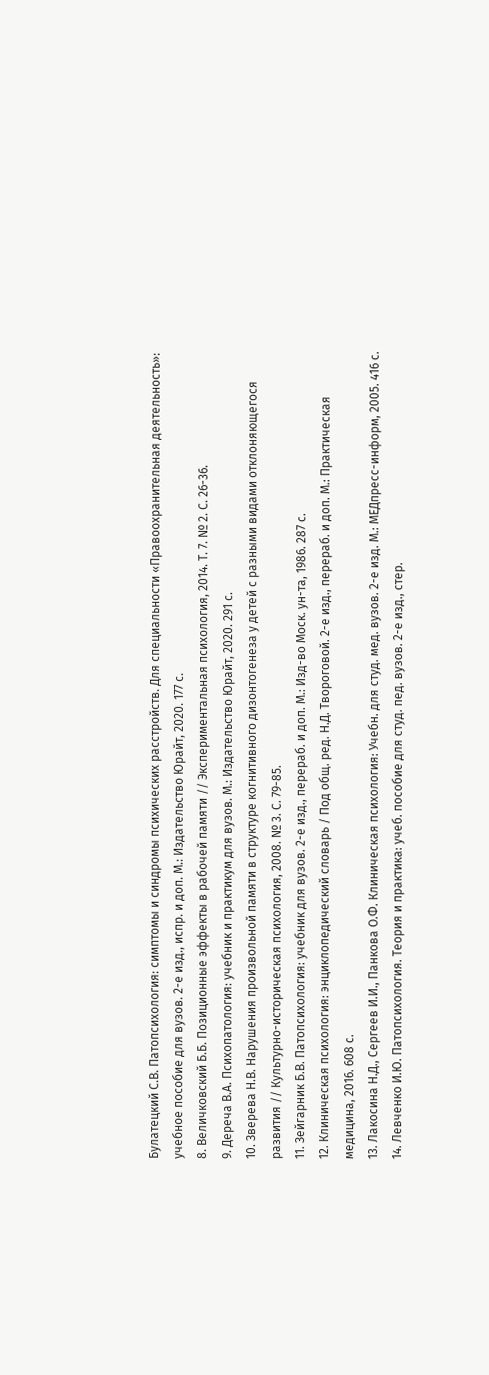Булатецкий С.В. Патопсихология: симптомы и синдромы психических расстройств. Для специальности «Правоохранительная деятельность»: учебное пособие для вузов. 2-е изд., испр. и доп. М.: Издательство Юрайт, 2020. 177 с.
8. Величковский Б.Б. Позиционные эффекты в рабочей памяти // Экспериментальная психология, 2014. Т. 7. № 2. С. 26-36.
9. Дереча В.А. Психопатология: учебник и практикум для вузов. М.: Издательство Юрайт, 2020. 291 с.
10. Зверева Н.В. Нарушения произвольной памяти в структуре когнитивного дизонтогенеза у детей с разными видами отклоняющегося
развития // Культурно-историческая психология, 2008. № 3. С. 79-85.
11. Зейгарник Б.В. Патопсихология: учебник для вузов. 2-е изд., перераб. и доп. М.: Изд-во Моск. ун-та, 1986. 287 с.
12. Клиническая психология: энциклопедический словарь / Под общ. ред. Н.Д. Твороговой. 2-е изд., перераб. и доп. М.: Практическая медицина, 2016. 608 с.
13. Лакосина Н.Д., Сергеев И.И., Панкова О.Ф. Клиническая психология: Учебн. для студ. мед. вузов. 2-е изд. М.: МЕДпресс-информ, 2005. 416 с.
14. Левченко И.Ю. Патопсихология. Теория и практика: учеб. пособие для студ. пед. вузов. 2-е изд., стер.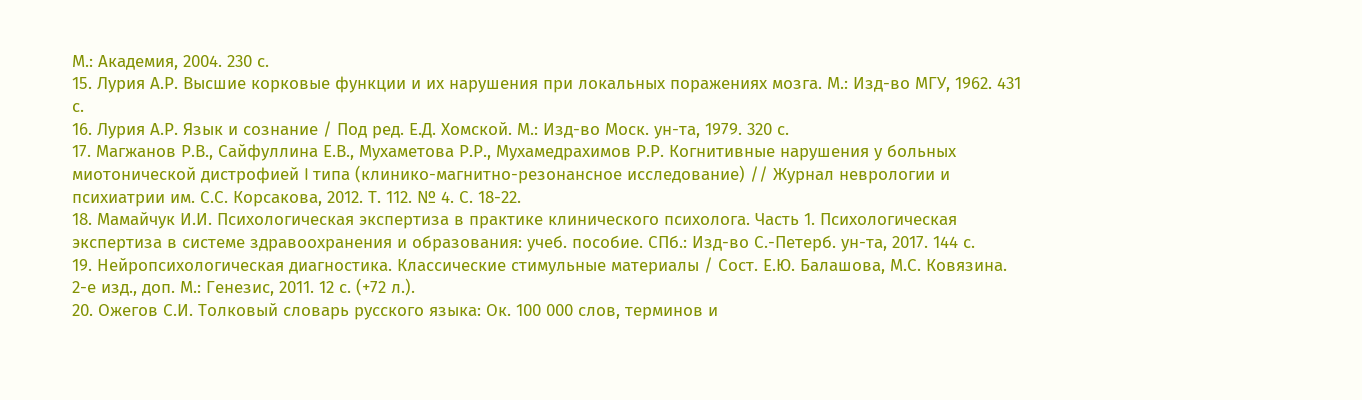М.: Академия, 2004. 230 с.
15. Лурия А.Р. Высшие корковые функции и их нарушения при локальных поражениях мозга. М.: Изд-во МГУ, 1962. 431 с.
16. Лурия А.Р. Язык и сознание / Под ред. Е.Д. Хомской. М.: Изд-во Моск. ун-та, 1979. 320 с.
17. Магжанов Р.В., Сайфуллина Е.В., Мухаметова Р.Р., Мухамедрахимов Р.Р. Когнитивные нарушения у больных миотонической дистрофией I типа (клинико-магнитно-резонансное исследование) // Журнал неврологии и психиатрии им. С.С. Корсакова, 2012. Т. 112. № 4. С. 18-22.
18. Мамайчук И.И. Психологическая экспертиза в практике клинического психолога. Часть 1. Психологическая экспертиза в системе здравоохранения и образования: учеб. пособие. СПб.: Изд-во С.-Петерб. ун-та, 2017. 144 с.
19. Нейропсихологическая диагностика. Классические стимульные материалы / Сост. Е.Ю. Балашова, М.С. Ковязина. 2-е изд., доп. М.: Генезис, 2011. 12 с. (+72 л.).
20. Ожегов С.И. Толковый словарь русского языка: Ок. 100 000 слов, терминов и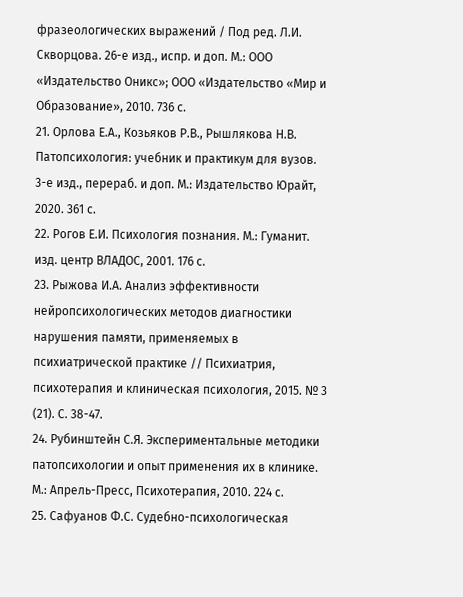фразеологических выражений / Под ред. Л.И. Скворцова. 26-е изд., испр. и доп. М.: ООО «Издательство Оникс»; ООО «Издательство «Мир и Образование», 2010. 736 с.
21. Орлова Е.А., Козьяков Р.В., Рышлякова Н.В. Патопсихология: учебник и практикум для вузов. 3-е изд., перераб. и доп. М.: Издательство Юрайт, 2020. 361 с.
22. Рогов Е.И. Психология познания. М.: Гуманит. изд. центр ВЛАДОС, 2001. 176 с.
23. Рыжова И.А. Анализ эффективности нейропсихологических методов диагностики нарушения памяти, применяемых в психиатрической практике // Психиатрия, психотерапия и клиническая психология, 2015. № 3 (21). С. 38-47.
24. Рубинштейн С.Я. Экспериментальные методики патопсихологии и опыт применения их в клинике. М.: Апрель-Пресс, Психотерапия, 2010. 224 с.
25. Сафуанов Ф.С. Судебно-психологическая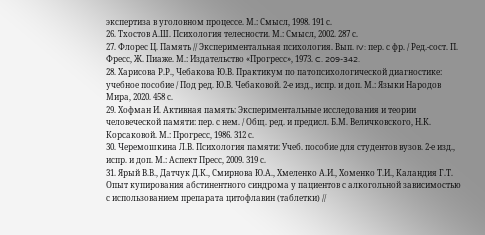экспертиза в уголовном процессе. М.: Смысл, 1998. 191 с.
26. Тхостов А.Ш. Психология телесности. М.: Смысл, 2002. 287 с.
27. Флорес Ц. Память // Экспериментальная психология. Вып. IV: пер. с фр. / Ред.-сост. П. Фресс, Ж. Пиаже. М.: Издательство «Прогресс», 1973. C. 209-342.
28. Харисова Р.Р., Чебакова Ю.В. Практикум по патопсихологической диагностике: учебное пособие / Под ред. Ю.В. Чебаковой. 2-е изд., испр. и доп. М.: Языки Народов Мира, 2020. 458 с.
29. Хофман И. Активная память: Экспериментальные исследования и теории человеческой памяти: пер. с нем. / Общ. ред. и предисл. Б.М. Величковского, Н.К. Корсаковой. М.: Прогресс, 1986. 312 с.
30. Черемошкина Л.В. Психология памяти: Учеб. пособие для студентов вузов. 2-е изд., испр. и доп. М.: Аспект Пресс, 2009. 319 с.
31. Ярый В.В., Датчук Д.К., Смирнова Ю.А., Хмеленко А.И., Хоменко Т.И., Каландия Г.Т. Опыт купирования абстинентного синдрома у пациентов с алкогольной зависимостью с использованием препарата цитофлавин (таблетки) //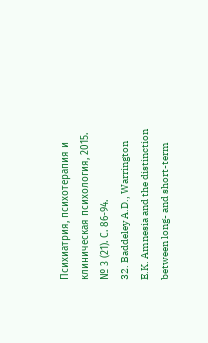Психиатрия, психотерапия и клиническая психология, 2015. № 3 (21). С. 86-94.
32. Baddeley A.D., Warrington E.K. Amnesia and the distinction between long- and short-term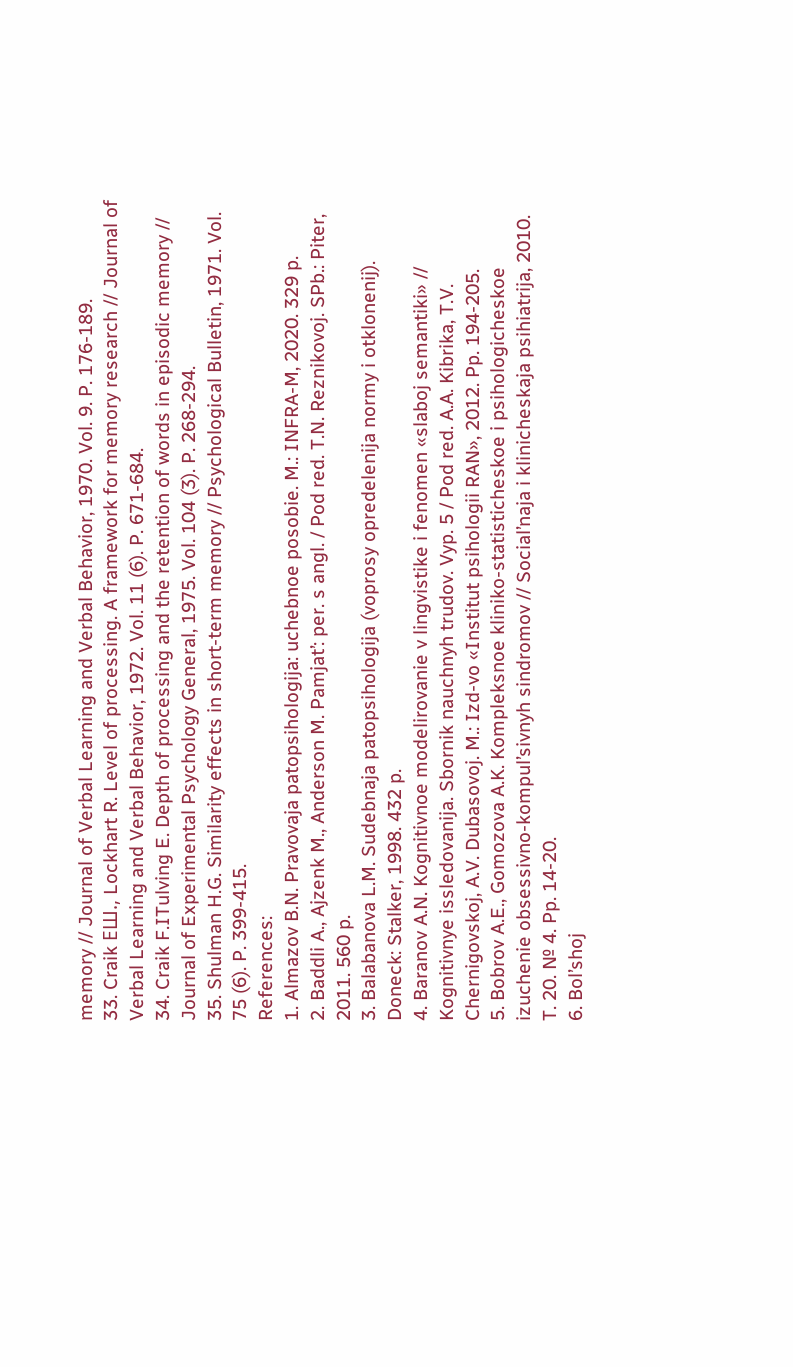memory // Journal of Verbal Learning and Verbal Behavior, 1970. Vol. 9. P. 176-189.
33. Craik ЕШ., Lockhart R. Level of processing. A framework for memory research // Journal of Verbal Learning and Verbal Behavior, 1972. Vol. 11 (6). P. 671-684.
34. Craik F.ITulving E. Depth of processing and the retention of words in episodic memory // Journal of Experimental Psychology General, 1975. Vol. 104 (3). P. 268-294.
35. Shulman H.G. Similarity effects in short-term memory // Psychological Bulletin, 1971. Vol. 75 (6). P. 399-415.
References:
1. Almazov B.N. Pravovaja patopsihologija: uchebnoe posobie. M.: INFRA-M, 2020. 329 p.
2. Baddli A., Ajzenk M., Anderson M. Pamjat’: per. s angl. / Pod red. T.N. Reznikovoj. SPb.: Piter, 2011. 560 p.
3. Balabanova L.M. Sudebnaja patopsihologija (voprosy opredelenija normy i otklonenij). Doneck: Stalker, 1998. 432 p.
4. Baranov A.N. Kognitivnoe modelirovanie v lingvistike i fenomen «slaboj semantiki» // Kognitivnye issledovanija. Sbornik nauchnyh trudov. Vyp. 5 / Pod red. A.A. Kibrika, T.V. Chernigovskoj, A.V. Dubasovoj. M.: Izd-vo «Institut psihologii RAN», 2012. Pp. 194-205.
5. Bobrov A.E., Gomozova A.K. Kompleksnoe kliniko-statisticheskoe i psihologicheskoe izuchenie obsessivno-kompul’sivnyh sindromov // Social’naja i klinicheskaja psihiatrija, 2010. T. 20. № 4. Pp. 14-20.
6. Bol’shoj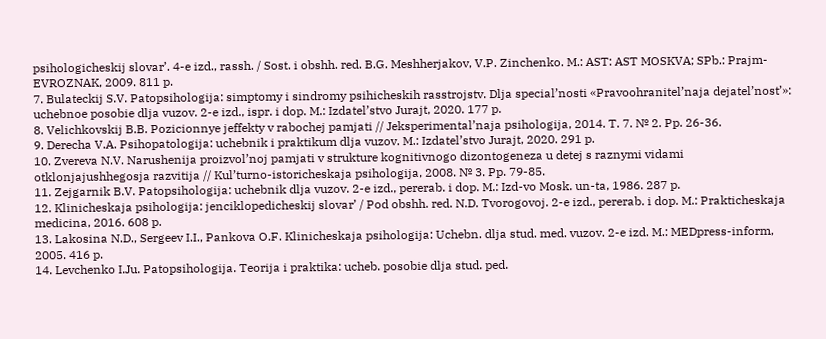psihologicheskij slovar’. 4-e izd., rassh. / Sost. i obshh. red. B.G. Meshherjakov, V.P. Zinchenko. M.: AST: AST MOSKVA; SPb.: Prajm-EVROZNAK, 2009. 811 p.
7. Bulateckij S.V. Patopsihologija: simptomy i sindromy psihicheskih rasstrojstv. Dlja special’nosti «Pravoohranitel’naja dejatel’nost’»: uchebnoe posobie dlja vuzov. 2-e izd., ispr. i dop. M.: Izdatel’stvo Jurajt, 2020. 177 p.
8. Velichkovskij B.B. Pozicionnye jeffekty v rabochej pamjati // Jeksperimental’naja psihologija, 2014. T. 7. № 2. Pp. 26-36.
9. Derecha V.A. Psihopatologija: uchebnik i praktikum dlja vuzov. M.: Izdatel’stvo Jurajt, 2020. 291 p.
10. Zvereva N.V. Narushenija proizvol’noj pamjati v strukture kognitivnogo dizontogeneza u detej s raznymi vidami otklonjajushhegosja razvitija // Kul’turno-istoricheskaja psihologija, 2008. № 3. Pp. 79-85.
11. Zejgarnik B.V. Patopsihologija: uchebnik dlja vuzov. 2-e izd., pererab. i dop. M.: Izd-vo Mosk. un-ta, 1986. 287 p.
12. Klinicheskaja psihologija: jenciklopedicheskij slovar’ / Pod obshh. red. N.D. Tvorogovoj. 2-e izd., pererab. i dop. M.: Prakticheskaja medicina, 2016. 608 p.
13. Lakosina N.D., Sergeev I.I., Pankova O.F. Klinicheskaja psihologija: Uchebn. dlja stud. med. vuzov. 2-e izd. M.: MEDpress-inform, 2005. 416 p.
14. Levchenko I.Ju. Patopsihologija. Teorija i praktika: ucheb. posobie dlja stud. ped.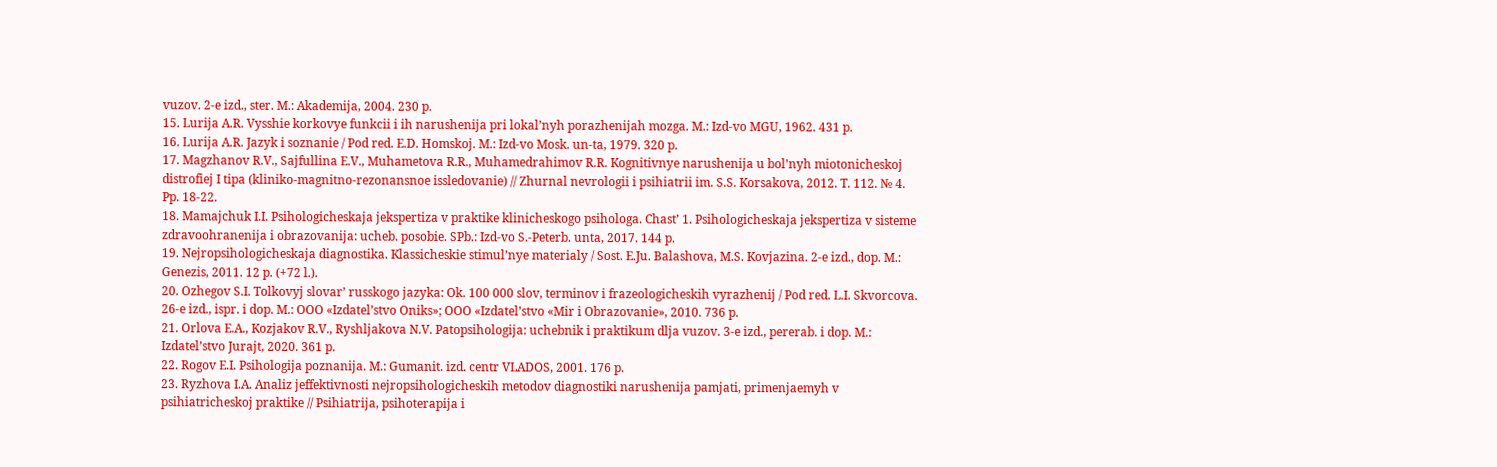vuzov. 2-e izd., ster. M.: Akademija, 2004. 230 p.
15. Lurija A.R. Vysshie korkovye funkcii i ih narushenija pri lokal’nyh porazhenijah mozga. M.: Izd-vo MGU, 1962. 431 p.
16. Lurija A.R. Jazyk i soznanie / Pod red. E.D. Homskoj. M.: Izd-vo Mosk. un-ta, 1979. 320 p.
17. Magzhanov R.V., Sajfullina E.V., Muhametova R.R., Muhamedrahimov R.R. Kognitivnye narushenija u bol’nyh miotonicheskoj distrofiej I tipa (kliniko-magnitno-rezonansnoe issledovanie) // Zhurnal nevrologii i psihiatrii im. S.S. Korsakova, 2012. T. 112. № 4. Pp. 18-22.
18. Mamajchuk I.I. Psihologicheskaja jekspertiza v praktike klinicheskogo psihologa. Chast’ 1. Psihologicheskaja jekspertiza v sisteme zdravoohranenija i obrazovanija: ucheb. posobie. SPb.: Izd-vo S.-Peterb. unta, 2017. 144 p.
19. Nejropsihologicheskaja diagnostika. Klassicheskie stimul’nye materialy / Sost. E.Ju. Balashova, M.S. Kovjazina. 2-e izd., dop. M.: Genezis, 2011. 12 p. (+72 l.).
20. Ozhegov S.I. Tolkovyj slovar’ russkogo jazyka: Ok. 100 000 slov, terminov i frazeologicheskih vyrazhenij / Pod red. L.I. Skvorcova. 26-e izd., ispr. i dop. M.: OOO «Izdatel’stvo Oniks»; OOO «Izdatel’stvo «Mir i Obrazovanie», 2010. 736 p.
21. Orlova E.A., Kozjakov R.V., Ryshljakova N.V. Patopsihologija: uchebnik i praktikum dlja vuzov. 3-e izd., pererab. i dop. M.: Izdatel’stvo Jurajt, 2020. 361 p.
22. Rogov E.I. Psihologija poznanija. M.: Gumanit. izd. centr VLADOS, 2001. 176 p.
23. Ryzhova I.A. Analiz jeffektivnosti nejropsihologicheskih metodov diagnostiki narushenija pamjati, primenjaemyh v psihiatricheskoj praktike // Psihiatrija, psihoterapija i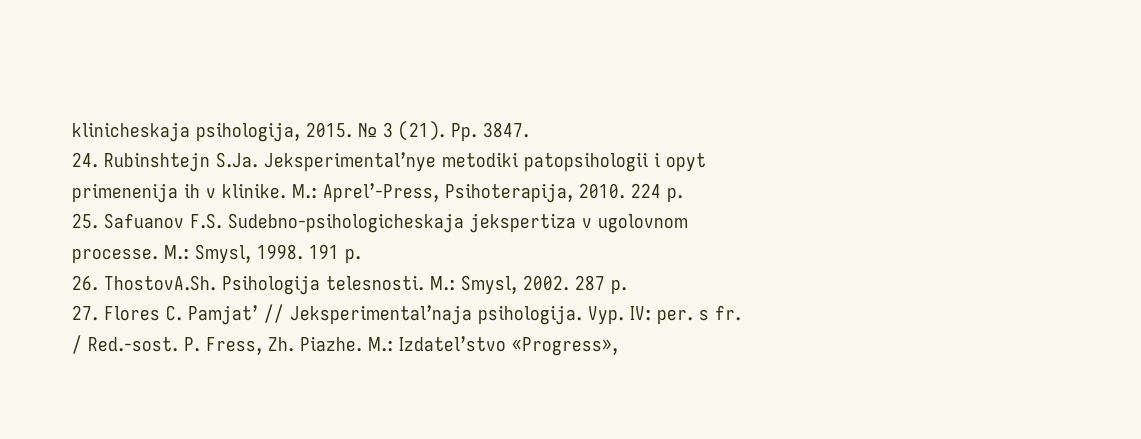klinicheskaja psihologija, 2015. № 3 (21). Pp. 3847.
24. Rubinshtejn S.Ja. Jeksperimental’nye metodiki patopsihologii i opyt primenenija ih v klinike. M.: Aprel’-Press, Psihoterapija, 2010. 224 p.
25. Safuanov F.S. Sudebno-psihologicheskaja jekspertiza v ugolovnom processe. M.: Smysl, 1998. 191 p.
26. ThostovA.Sh. Psihologija telesnosti. M.: Smysl, 2002. 287 p.
27. Flores C. Pamjat’ // Jeksperimental’naja psihologija. Vyp. IV: per. s fr. / Red.-sost. P. Fress, Zh. Piazhe. M.: Izdatel’stvo «Progress»,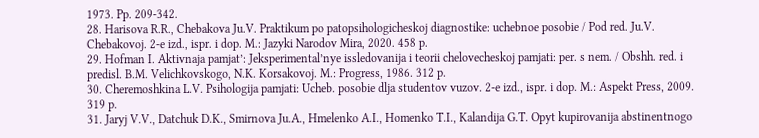1973. Pp. 209-342.
28. Harisova R.R., Chebakova Ju.V. Praktikum po patopsihologicheskoj diagnostike: uchebnoe posobie / Pod red. Ju.V. Chebakovoj. 2-e izd., ispr. i dop. M.: Jazyki Narodov Mira, 2020. 458 p.
29. Hofman I. Aktivnaja pamjat’: Jeksperimental’nye issledovanija i teorii chelovecheskoj pamjati: per. s nem. / Obshh. red. i predisl. B.M. Velichkovskogo, N.K. Korsakovoj. M.: Progress, 1986. 312 p.
30. Cheremoshkina L.V. Psihologija pamjati: Ucheb. posobie dlja studentov vuzov. 2-e izd., ispr. i dop. M.: Aspekt Press, 2009. 319 p.
31. Jaryj V.V., Datchuk D.K., Smirnova Ju.A., Hmelenko A.I., Homenko T.I., Kalandija G.T. Opyt kupirovanija abstinentnogo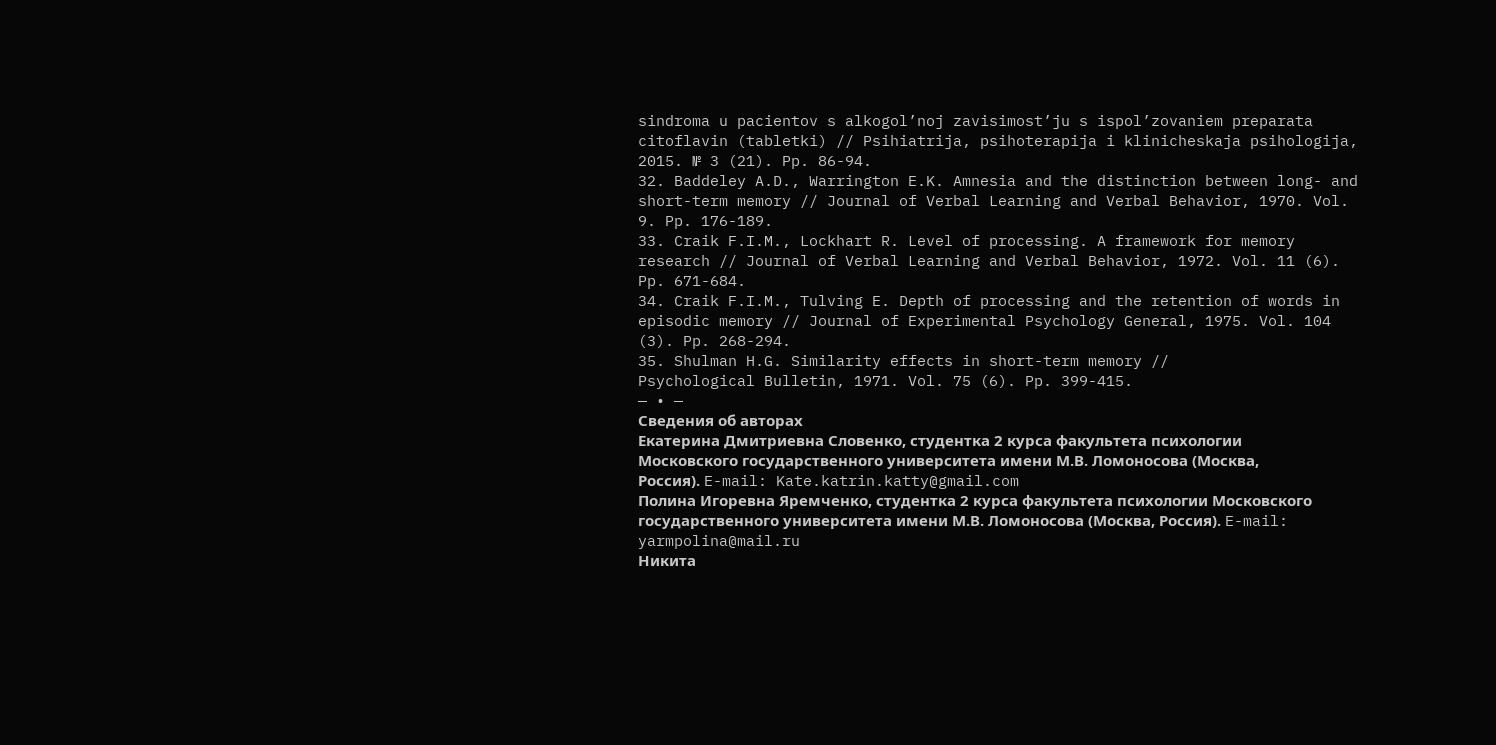sindroma u pacientov s alkogol’noj zavisimost’ju s ispol’zovaniem preparata citoflavin (tabletki) // Psihiatrija, psihoterapija i klinicheskaja psihologija, 2015. № 3 (21). Pp. 86-94.
32. Baddeley A.D., Warrington E.K. Amnesia and the distinction between long- and short-term memory // Journal of Verbal Learning and Verbal Behavior, 1970. Vol. 9. Pp. 176-189.
33. Craik F.I.M., Lockhart R. Level of processing. A framework for memory research // Journal of Verbal Learning and Verbal Behavior, 1972. Vol. 11 (6). Pp. 671-684.
34. Craik F.I.M., Tulving E. Depth of processing and the retention of words in episodic memory // Journal of Experimental Psychology General, 1975. Vol. 104 (3). Pp. 268-294.
35. Shulman H.G. Similarity effects in short-term memory //
Psychological Bulletin, 1971. Vol. 75 (6). Pp. 399-415.
— • —
Сведения об авторах
Екатерина Дмитриевна Словенко, студентка 2 курса факультета психологии Московского государственного университета имени М.В. Ломоносова (Москва, Россия). E-mail: Kate.katrin.katty@gmail.com
Полина Игоревна Яремченко, студентка 2 курса факультета психологии Московского государственного университета имени М.В. Ломоносова (Москва, Россия). E-mail: yarmpolina@mail.ru
Никита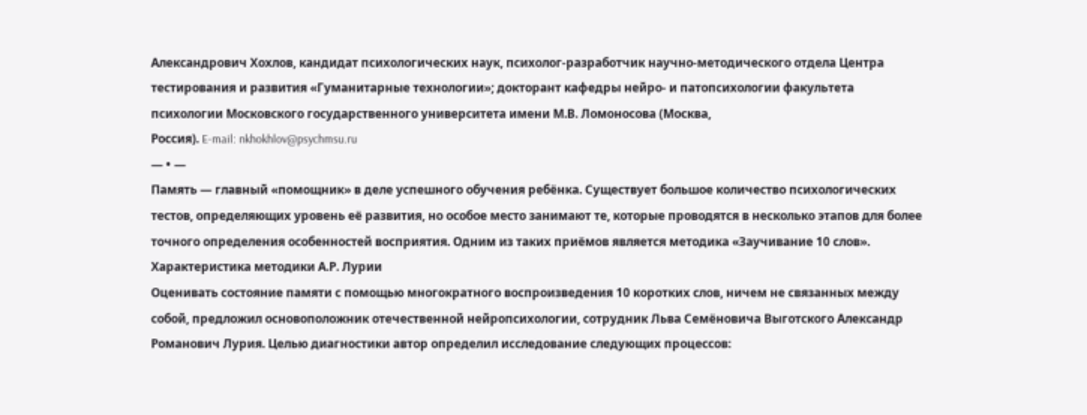Александрович Хохлов, кандидат психологических наук, психолог-разработчик научно-методического отдела Центра тестирования и развития «Гуманитарные технологии»; докторант кафедры нейро- и патопсихологии факультета психологии Московского государственного университета имени М.В. Ломоносова (Москва,
Россия). E-mail: nkhokhlov@psychmsu.ru
— • —
Память — главный «помощник» в деле успешного обучения ребёнка. Существует большое количество психологических тестов, определяющих уровень её развития, но особое место занимают те, которые проводятся в несколько этапов для более точного определения особенностей восприятия. Одним из таких приёмов является методика «Заучивание 10 слов».
Характеристика методики А.Р. Лурии
Оценивать состояние памяти с помощью многократного воспроизведения 10 коротких слов, ничем не связанных между собой, предложил основоположник отечественной нейропсихологии, сотрудник Льва Семёновича Выготского Александр Романович Лурия. Целью диагностики автор определил исследование следующих процессов: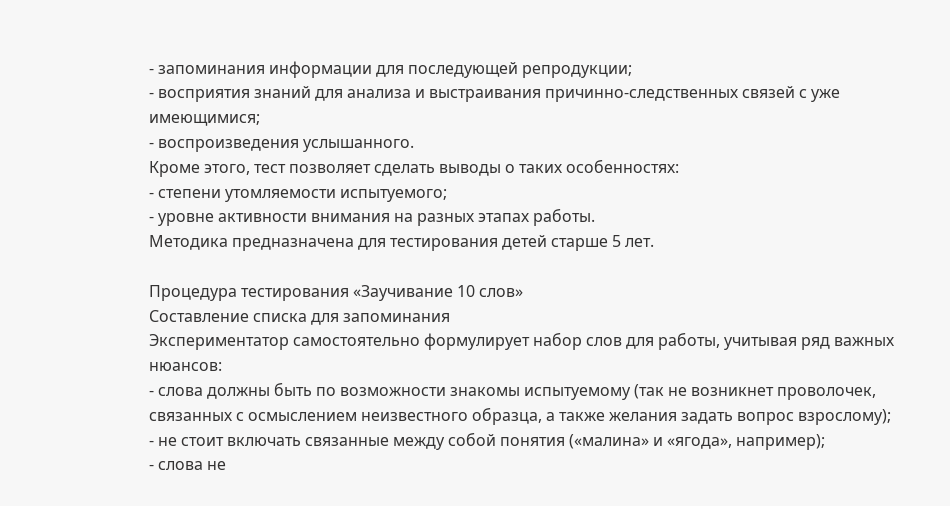- запоминания информации для последующей репродукции;
- восприятия знаний для анализа и выстраивания причинно-следственных связей с уже имеющимися;
- воспроизведения услышанного.
Кроме этого, тест позволяет сделать выводы о таких особенностях:
- степени утомляемости испытуемого;
- уровне активности внимания на разных этапах работы.
Методика предназначена для тестирования детей старше 5 лет.

Процедура тестирования «Заучивание 10 слов»
Составление списка для запоминания
Экспериментатор самостоятельно формулирует набор слов для работы, учитывая ряд важных нюансов:
- слова должны быть по возможности знакомы испытуемому (так не возникнет проволочек, связанных с осмыслением неизвестного образца, а также желания задать вопрос взрослому);
- не стоит включать связанные между собой понятия («малина» и «ягода», например);
- слова не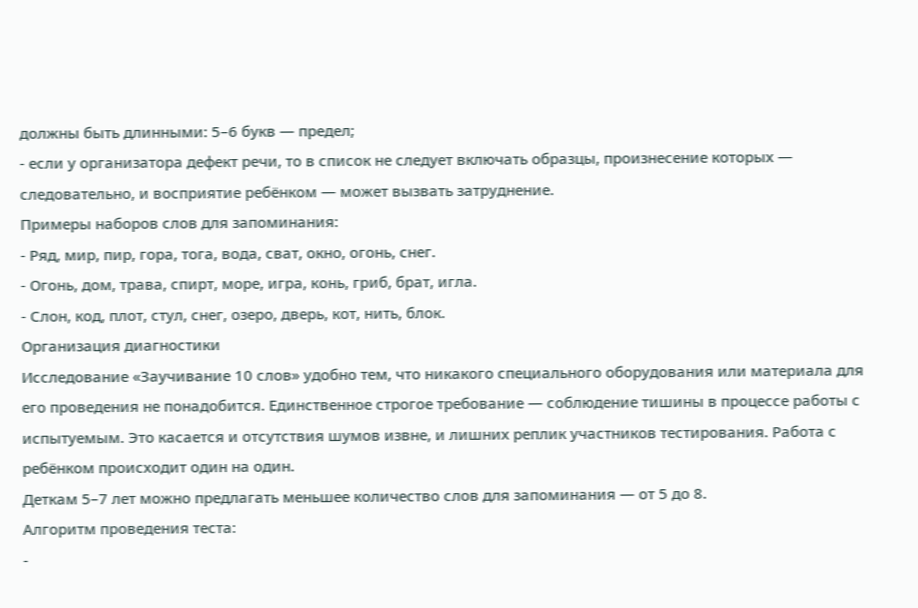должны быть длинными: 5–6 букв — предел;
- если у организатора дефект речи, то в список не следует включать образцы, произнесение которых — следовательно, и восприятие ребёнком — может вызвать затруднение.
Примеры наборов слов для запоминания:
- Ряд, мир, пир, гора, тога, вода, сват, окно, огонь, снег.
- Огонь, дом, трава, спирт, море, игра, конь, гриб, брат, игла.
- Слон, код, плот, стул, снег, озеро, дверь, кот, нить, блок.
Организация диагностики
Исследование «Заучивание 10 слов» удобно тем, что никакого специального оборудования или материала для его проведения не понадобится. Единственное строгое требование — соблюдение тишины в процессе работы с испытуемым. Это касается и отсутствия шумов извне, и лишних реплик участников тестирования. Работа с ребёнком происходит один на один.
Деткам 5–7 лет можно предлагать меньшее количество слов для запоминания — от 5 до 8.
Алгоритм проведения теста:
-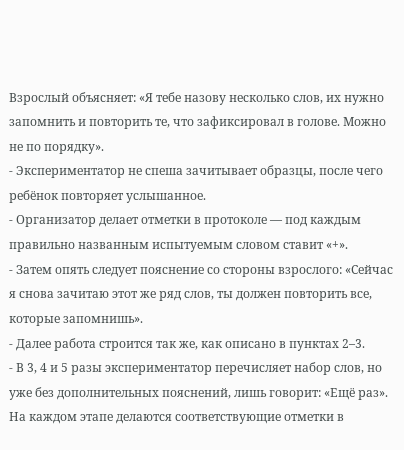Взрослый объясняет: «Я тебе назову несколько слов, их нужно запомнить и повторить те, что зафиксировал в голове. Можно не по порядку».
- Экспериментатор не спеша зачитывает образцы, после чего ребёнок повторяет услышанное.
- Организатор делает отметки в протоколе — под каждым правильно названным испытуемым словом ставит «+».
- Затем опять следует пояснение со стороны взрослого: «Сейчас я снова зачитаю этот же ряд слов, ты должен повторить все, которые запомнишь».
- Далее работа строится так же, как описано в пунктах 2–3.
- В 3, 4 и 5 разы экспериментатор перечисляет набор слов, но уже без дополнительных пояснений, лишь говорит: «Ещё раз». На каждом этапе делаются соответствующие отметки в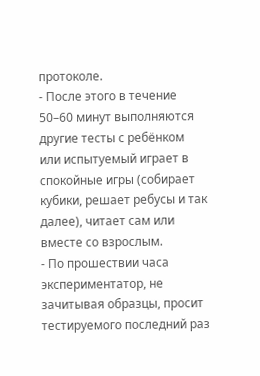протоколе.
- После этого в течение 50–60 минут выполняются другие тесты с ребёнком или испытуемый играет в спокойные игры (собирает кубики, решает ребусы и так далее), читает сам или вместе со взрослым.
- По прошествии часа экспериментатор, не зачитывая образцы, просит тестируемого последний раз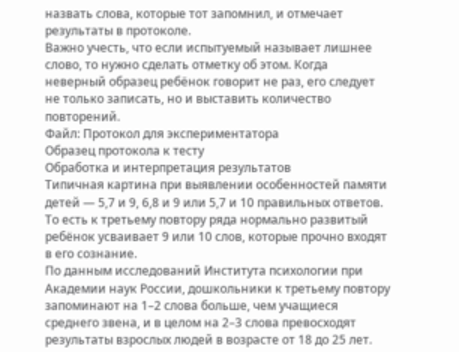назвать слова, которые тот запомнил, и отмечает результаты в протоколе.
Важно учесть, что если испытуемый называет лишнее слово, то нужно сделать отметку об этом. Когда неверный образец ребёнок говорит не раз, его следует не только записать, но и выставить количество повторений.
Файл: Протокол для экспериментатора
Образец протокола к тесту
Обработка и интерпретация результатов
Типичная картина при выявлении особенностей памяти детей — 5,7 и 9, 6,8 и 9 или 5,7 и 10 правильных ответов. То есть к третьему повтору ряда нормально развитый ребёнок усваивает 9 или 10 слов, которые прочно входят в его сознание.
По данным исследований Института психологии при Академии наук России, дошкольники к третьему повтору запоминают на 1–2 слова больше, чем учащиеся среднего звена, и в целом на 2–3 слова превосходят результаты взрослых людей в возрасте от 18 до 25 лет.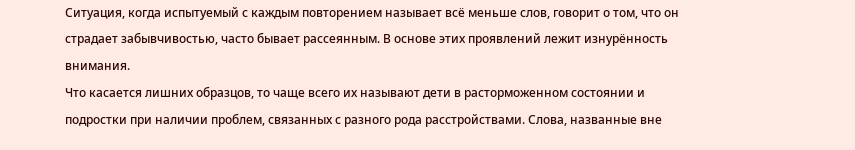Ситуация, когда испытуемый с каждым повторением называет всё меньше слов, говорит о том, что он страдает забывчивостью, часто бывает рассеянным. В основе этих проявлений лежит изнурённость внимания.
Что касается лишних образцов, то чаще всего их называют дети в расторможенном состоянии и подростки при наличии проблем, связанных с разного рода расстройствами. Слова, названные вне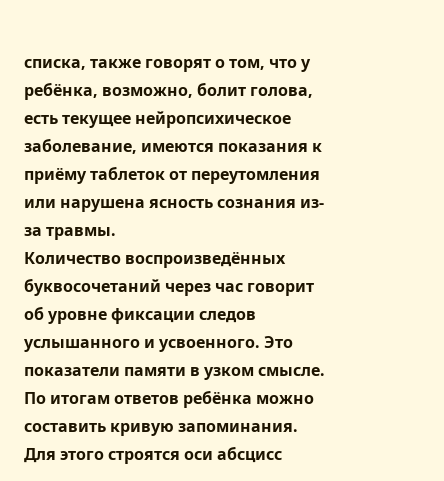списка, также говорят о том, что у ребёнка, возможно, болит голова, есть текущее нейропсихическое заболевание, имеются показания к приёму таблеток от переутомления или нарушена ясность сознания из-за травмы.
Количество воспроизведённых буквосочетаний через час говорит об уровне фиксации следов услышанного и усвоенного. Это показатели памяти в узком смысле.
По итогам ответов ребёнка можно составить кривую запоминания. Для этого строятся оси абсцисс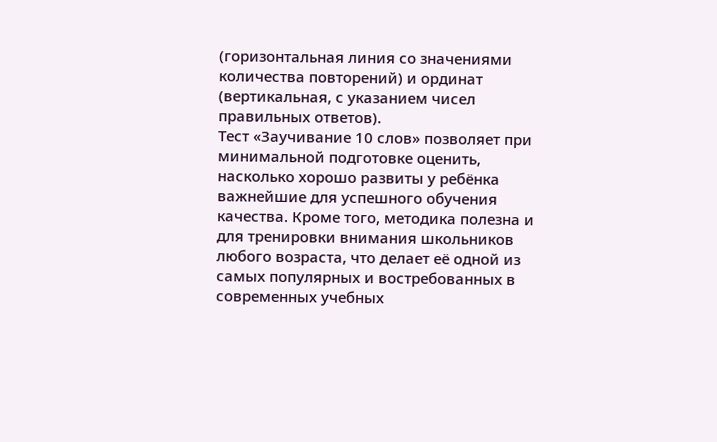(горизонтальная линия со значениями количества повторений) и ординат (вертикальная, с указанием чисел правильных ответов).
Тест «Заучивание 10 слов» позволяет при минимальной подготовке оценить, насколько хорошо развиты у ребёнка важнейшие для успешного обучения качества. Кроме того, методика полезна и для тренировки внимания школьников любого возраста, что делает её одной из самых популярных и востребованных в современных учебных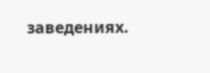заведениях.